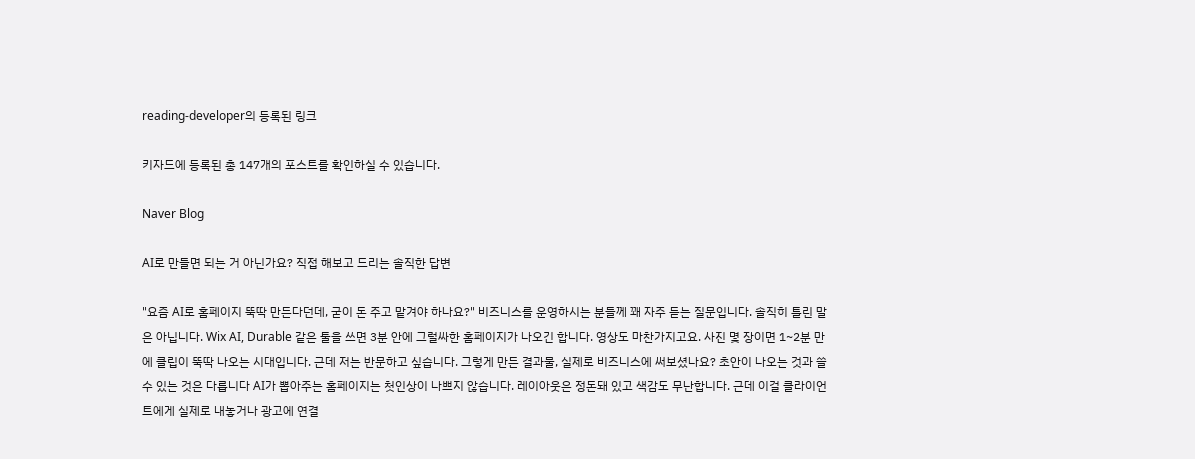reading-developer의 등록된 링크

키자드에 등록된 총 147개의 포스트를 확인하실 수 있습니다.

Naver Blog

AI로 만들면 되는 거 아닌가요? 직접 해보고 드리는 솔직한 답변

"요즘 AI로 홈페이지 뚝딱 만든다던데, 굳이 돈 주고 맡겨야 하나요?" 비즈니스를 운영하시는 분들께 꽤 자주 듣는 질문입니다. 솔직히 틀린 말은 아닙니다. Wix AI, Durable 같은 툴을 쓰면 3분 안에 그럴싸한 홈페이지가 나오긴 합니다. 영상도 마찬가지고요. 사진 몇 장이면 1~2분 만에 클립이 뚝딱 나오는 시대입니다. 근데 저는 반문하고 싶습니다. 그렇게 만든 결과물, 실제로 비즈니스에 써보셨나요? 초안이 나오는 것과 쓸 수 있는 것은 다릅니다 AI가 뽑아주는 홈페이지는 첫인상이 나쁘지 않습니다. 레이아웃은 정돈돼 있고 색감도 무난합니다. 근데 이걸 클라이언트에게 실제로 내놓거나 광고에 연결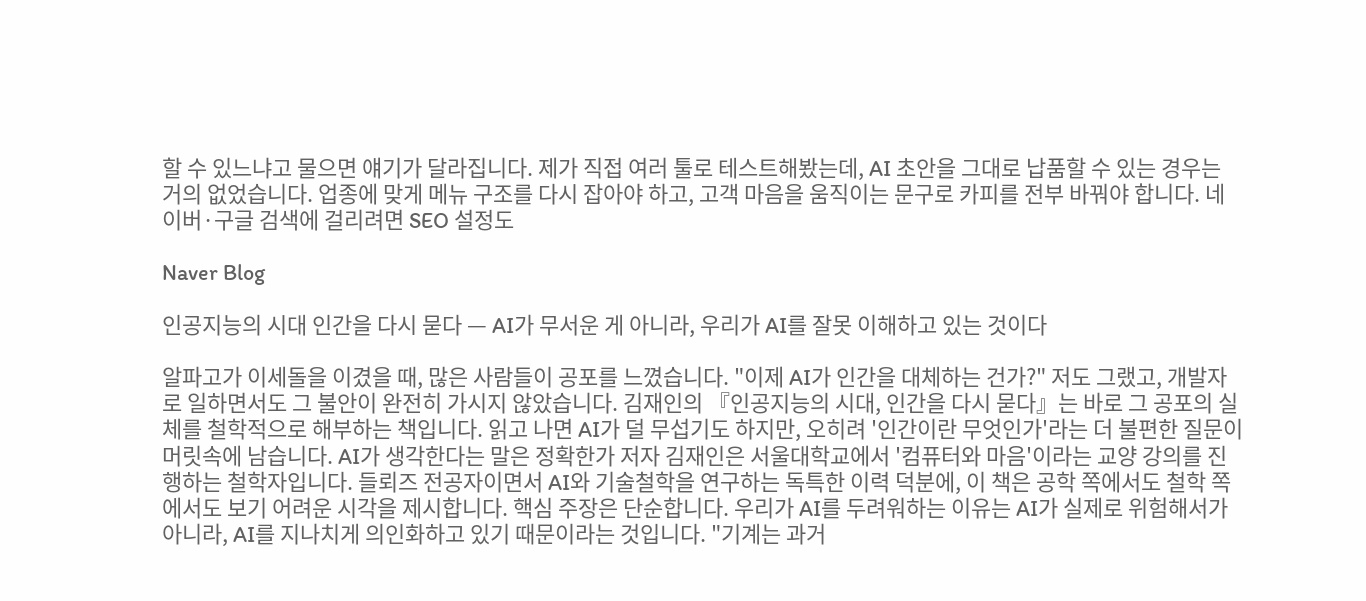할 수 있느냐고 물으면 얘기가 달라집니다. 제가 직접 여러 툴로 테스트해봤는데, AI 초안을 그대로 납품할 수 있는 경우는 거의 없었습니다. 업종에 맞게 메뉴 구조를 다시 잡아야 하고, 고객 마음을 움직이는 문구로 카피를 전부 바꿔야 합니다. 네이버·구글 검색에 걸리려면 SEO 설정도

Naver Blog

인공지능의 시대 인간을 다시 묻다 — AI가 무서운 게 아니라, 우리가 AI를 잘못 이해하고 있는 것이다

알파고가 이세돌을 이겼을 때, 많은 사람들이 공포를 느꼈습니다. "이제 AI가 인간을 대체하는 건가?" 저도 그랬고, 개발자로 일하면서도 그 불안이 완전히 가시지 않았습니다. 김재인의 『인공지능의 시대, 인간을 다시 묻다』는 바로 그 공포의 실체를 철학적으로 해부하는 책입니다. 읽고 나면 AI가 덜 무섭기도 하지만, 오히려 '인간이란 무엇인가'라는 더 불편한 질문이 머릿속에 남습니다. AI가 생각한다는 말은 정확한가 저자 김재인은 서울대학교에서 '컴퓨터와 마음'이라는 교양 강의를 진행하는 철학자입니다. 들뢰즈 전공자이면서 AI와 기술철학을 연구하는 독특한 이력 덕분에, 이 책은 공학 쪽에서도 철학 쪽에서도 보기 어려운 시각을 제시합니다. 핵심 주장은 단순합니다. 우리가 AI를 두려워하는 이유는 AI가 실제로 위험해서가 아니라, AI를 지나치게 의인화하고 있기 때문이라는 것입니다. "기계는 과거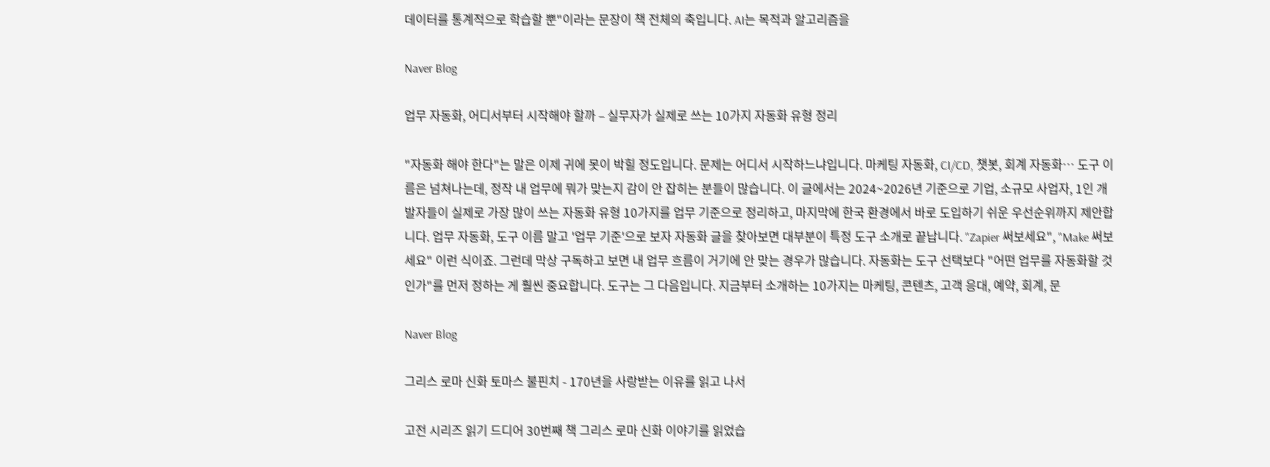데이터를 통계적으로 학습할 뿐"이라는 문장이 책 전체의 축입니다. AI는 목적과 알고리즘을

Naver Blog

업무 자동화, 어디서부터 시작해야 할까 – 실무자가 실제로 쓰는 10가지 자동화 유형 정리

"자동화 해야 한다"는 말은 이제 귀에 못이 박힐 정도입니다. 문제는 어디서 시작하느냐입니다. 마케팅 자동화, CI/CD, 챗봇, 회계 자동화… 도구 이름은 넘쳐나는데, 정작 내 업무에 뭐가 맞는지 감이 안 잡히는 분들이 많습니다. 이 글에서는 2024~2026년 기준으로 기업, 소규모 사업자, 1인 개발자들이 실제로 가장 많이 쓰는 자동화 유형 10가지를 업무 기준으로 정리하고, 마지막에 한국 환경에서 바로 도입하기 쉬운 우선순위까지 제안합니다. 업무 자동화, 도구 이름 말고 '업무 기준'으로 보자 자동화 글을 찾아보면 대부분이 특정 도구 소개로 끝납니다. "Zapier 써보세요", "Make 써보세요" 이런 식이죠. 그런데 막상 구독하고 보면 내 업무 흐름이 거기에 안 맞는 경우가 많습니다. 자동화는 도구 선택보다 "어떤 업무를 자동화할 것인가"를 먼저 정하는 게 훨씬 중요합니다. 도구는 그 다음입니다. 지금부터 소개하는 10가지는 마케팅, 콘텐츠, 고객 응대, 예약, 회계, 문

Naver Blog

그리스 로마 신화 토마스 불핀치 - 170년을 사랑받는 이유를 읽고 나서

고전 시리즈 읽기 드디어 30번째 책 그리스 로마 신화 이야기를 읽었습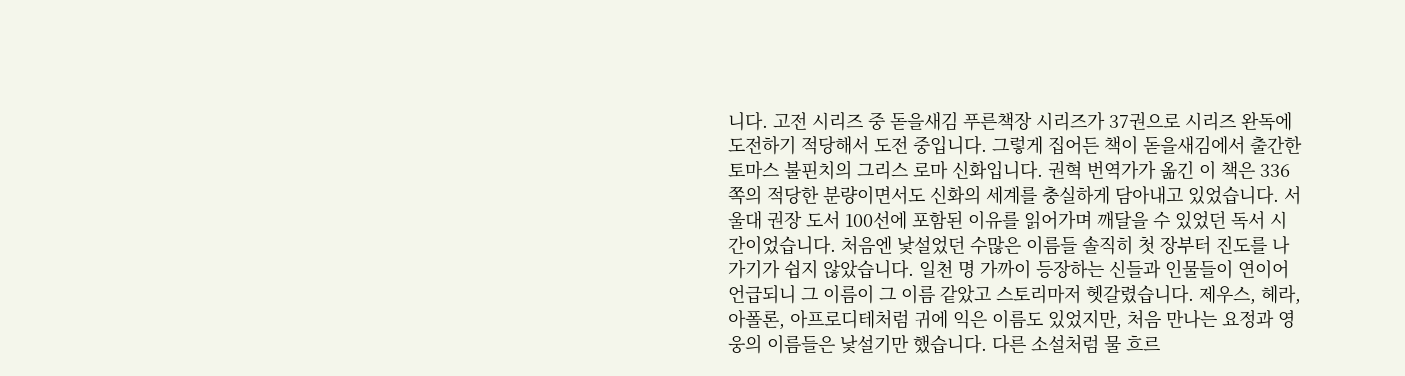니다. 고전 시리즈 중 돋을새김 푸른책장 시리즈가 37권으로 시리즈 완독에 도전하기 적당해서 도전 중입니다. 그렇게 집어든 책이 돋을새김에서 출간한 토마스 불핀치의 그리스 로마 신화입니다. 권혁 번역가가 옮긴 이 책은 336쪽의 적당한 분량이면서도 신화의 세계를 충실하게 담아내고 있었습니다. 서울대 권장 도서 100선에 포함된 이유를 읽어가며 깨달을 수 있었던 독서 시간이었습니다. 처음엔 낯설었던 수많은 이름들 솔직히 첫 장부터 진도를 나가기가 쉽지 않았습니다. 일천 명 가까이 등장하는 신들과 인물들이 연이어 언급되니 그 이름이 그 이름 같았고 스토리마저 헷갈렸습니다. 제우스, 헤라, 아폴론, 아프로디테처럼 귀에 익은 이름도 있었지만, 처음 만나는 요정과 영웅의 이름들은 낯설기만 했습니다. 다른 소설처럼 물 흐르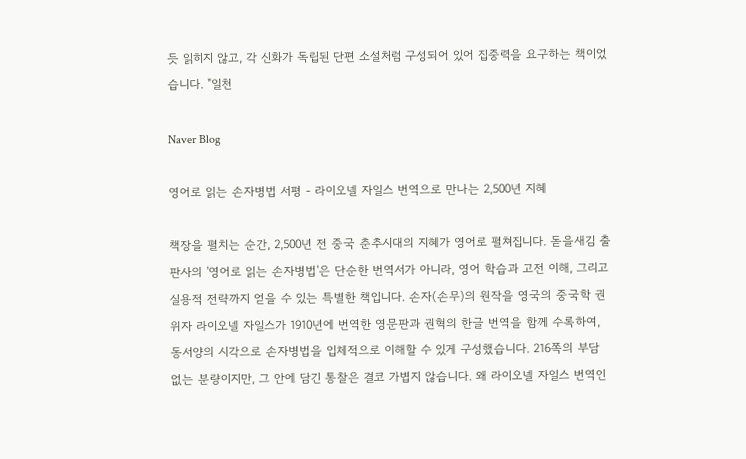듯 읽히지 않고, 각 신화가 독립된 단편 소설처럼 구성되어 있어 집중력을 요구하는 책이었습니다. "일천

Naver Blog

영어로 읽는 손자병법 서평 - 라이오넬 자일스 번역으로 만나는 2,500년 지혜

책장을 펼치는 순간, 2,500년 전 중국 춘추시대의 지혜가 영어로 펼쳐집니다. 돋을새김 출판사의 '영어로 읽는 손자병법'은 단순한 번역서가 아니라, 영어 학습과 고전 이해, 그리고 실용적 전략까지 얻을 수 있는 특별한 책입니다. 손자(손무)의 원작을 영국의 중국학 권위자 라이오넬 자일스가 1910년에 번역한 영문판과 권혁의 한글 번역을 함께 수록하여, 동서양의 시각으로 손자병법을 입체적으로 이해할 수 있게 구성했습니다. 216쪽의 부담 없는 분량이지만, 그 안에 담긴 통찰은 결코 가볍지 않습니다. 왜 라이오넬 자일스 번역인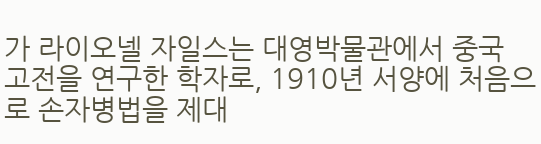가 라이오넬 자일스는 대영박물관에서 중국 고전을 연구한 학자로, 1910년 서양에 처음으로 손자병법을 제대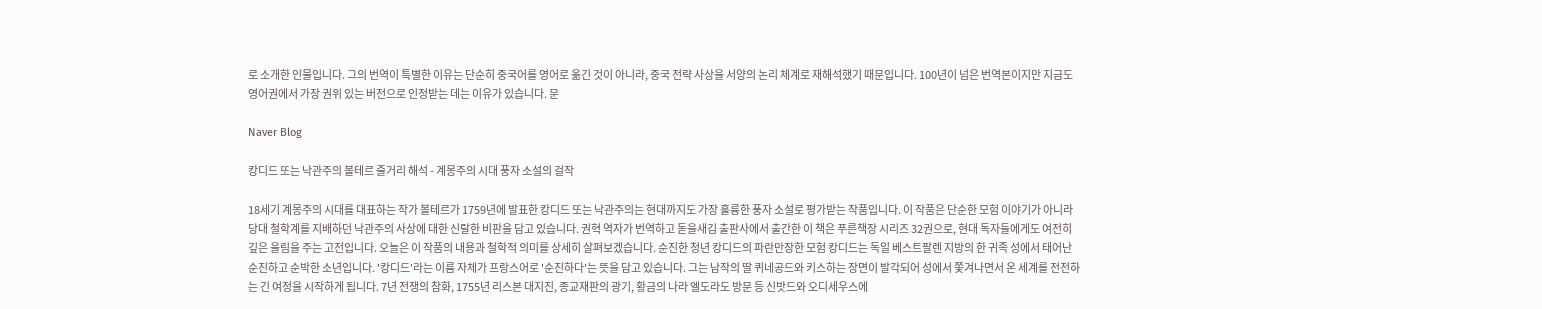로 소개한 인물입니다. 그의 번역이 특별한 이유는 단순히 중국어를 영어로 옮긴 것이 아니라, 중국 전략 사상을 서양의 논리 체계로 재해석했기 때문입니다. 100년이 넘은 번역본이지만 지금도 영어권에서 가장 권위 있는 버전으로 인정받는 데는 이유가 있습니다. 문

Naver Blog

캉디드 또는 낙관주의 볼테르 줄거리 해석 - 계몽주의 시대 풍자 소설의 걸작

18세기 계몽주의 시대를 대표하는 작가 볼테르가 1759년에 발표한 캉디드 또는 낙관주의는 현대까지도 가장 훌륭한 풍자 소설로 평가받는 작품입니다. 이 작품은 단순한 모험 이야기가 아니라 당대 철학계를 지배하던 낙관주의 사상에 대한 신랄한 비판을 담고 있습니다. 권혁 역자가 번역하고 돋을새김 출판사에서 출간한 이 책은 푸른책장 시리즈 32권으로, 현대 독자들에게도 여전히 깊은 울림을 주는 고전입니다. 오늘은 이 작품의 내용과 철학적 의미를 상세히 살펴보겠습니다. 순진한 청년 캉디드의 파란만장한 모험 캉디드는 독일 베스트팔렌 지방의 한 귀족 성에서 태어난 순진하고 순박한 소년입니다. '캉디드'라는 이름 자체가 프랑스어로 '순진하다'는 뜻을 담고 있습니다. 그는 남작의 딸 퀴네공드와 키스하는 장면이 발각되어 성에서 쫓겨나면서 온 세계를 전전하는 긴 여정을 시작하게 됩니다. 7년 전쟁의 참화, 1755년 리스본 대지진, 종교재판의 광기, 황금의 나라 엘도라도 방문 등 신밧드와 오디세우스에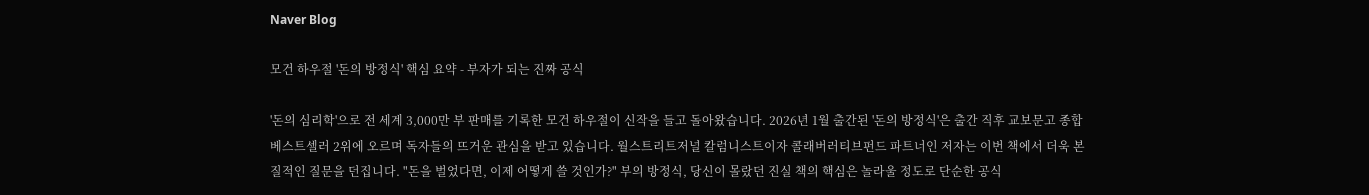Naver Blog

모건 하우절 '돈의 방정식' 핵심 요약 - 부자가 되는 진짜 공식

'돈의 심리학'으로 전 세계 3,000만 부 판매를 기록한 모건 하우절이 신작을 들고 돌아왔습니다. 2026년 1월 출간된 '돈의 방정식'은 출간 직후 교보문고 종합 베스트셀러 2위에 오르며 독자들의 뜨거운 관심을 받고 있습니다. 월스트리트저널 칼럼니스트이자 콜래버러티브펀드 파트너인 저자는 이번 책에서 더욱 본질적인 질문을 던집니다. "돈을 벌었다면, 이제 어떻게 쓸 것인가?" 부의 방정식, 당신이 몰랐던 진실 책의 핵심은 놀라울 정도로 단순한 공식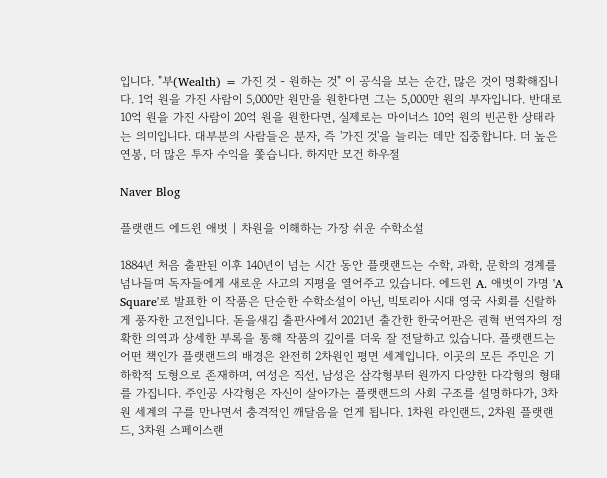입니다. "부(Wealth) = 가진 것 - 원하는 것" 이 공식을 보는 순간, 많은 것이 명확해집니다. 1억 원을 가진 사람이 5,000만 원만을 원한다면 그는 5,000만 원의 부자입니다. 반대로 10억 원을 가진 사람이 20억 원을 원한다면, 실제로는 마이너스 10억 원의 빈곤한 상태라는 의미입니다. 대부분의 사람들은 분자, 즉 '가진 것'을 늘리는 데만 집중합니다. 더 높은 연봉, 더 많은 투자 수익을 쫓습니다. 하지만 모건 하우절

Naver Blog

플랫랜드 에드윈 애벗 | 차원을 이해하는 가장 쉬운 수학소설

1884년 처음 출판된 이후 140년이 넘는 시간 동안 플랫랜드는 수학, 과학, 문학의 경계를 넘나들며 독자들에게 새로운 사고의 지평을 열어주고 있습니다. 에드윈 A. 애벗이 가명 'A Square'로 발표한 이 작품은 단순한 수학소설이 아닌, 빅토리아 시대 영국 사회를 신랄하게 풍자한 고전입니다. 돋을새김 출판사에서 2021년 출간한 한국어판은 권혁 번역자의 정확한 의역과 상세한 부록을 통해 작품의 깊이를 더욱 잘 전달하고 있습니다. 플랫랜드는 어떤 책인가 플랫랜드의 배경은 완전히 2차원인 평면 세계입니다. 이곳의 모든 주민은 기하학적 도형으로 존재하며, 여성은 직선, 남성은 삼각형부터 원까지 다양한 다각형의 형태를 가집니다. 주인공 사각형은 자신이 살아가는 플랫랜드의 사회 구조를 설명하다가, 3차원 세계의 구를 만나면서 충격적인 깨달음을 얻게 됩니다. 1차원 라인랜드, 2차원 플랫랜드, 3차원 스페이스랜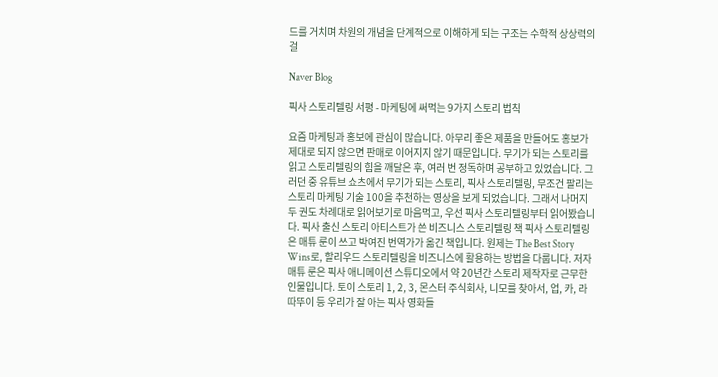드를 거치며 차원의 개념을 단계적으로 이해하게 되는 구조는 수학적 상상력의 걸

Naver Blog

픽사 스토리텔링 서평 - 마케팅에 써먹는 9가지 스토리 법칙

요즘 마케팅과 홍보에 관심이 많습니다. 아무리 좋은 제품을 만들어도 홍보가 제대로 되지 않으면 판매로 이어지지 않기 때문입니다. 무기가 되는 스토리를 읽고 스토리텔링의 힘을 깨달은 후, 여러 번 정독하며 공부하고 있었습니다. 그러던 중 유튜브 쇼츠에서 무기가 되는 스토리, 픽사 스토리텔링, 무조건 팔리는 스토리 마케팅 기술 100을 추천하는 영상을 보게 되었습니다. 그래서 나머지 두 권도 차례대로 읽어보기로 마음먹고, 우선 픽사 스토리텔링부터 읽어봤습니다. 픽사 출신 스토리 아티스트가 쓴 비즈니스 스토리텔링 책 픽사 스토리텔링은 매튜 룬이 쓰고 박여진 번역가가 옮긴 책입니다. 원제는 The Best Story Wins로, 할리우드 스토리텔링을 비즈니스에 활용하는 방법을 다룹니다. 저자 매튜 룬은 픽사 애니메이션 스튜디오에서 약 20년간 스토리 제작자로 근무한 인물입니다. 토이 스토리 1, 2, 3, 몬스터 주식회사, 니모를 찾아서, 업, 카, 라따뚜이 등 우리가 잘 아는 픽사 영화들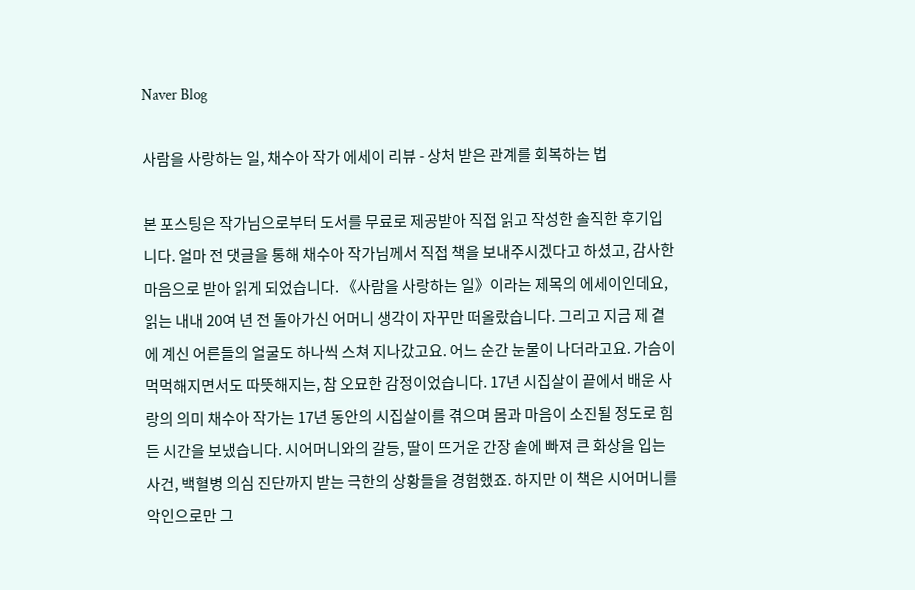Naver Blog

사람을 사랑하는 일, 채수아 작가 에세이 리뷰 - 상처 받은 관계를 회복하는 법

본 포스팅은 작가님으로부터 도서를 무료로 제공받아 직접 읽고 작성한 솔직한 후기입니다. 얼마 전 댓글을 통해 채수아 작가님께서 직접 책을 보내주시겠다고 하셨고, 감사한 마음으로 받아 읽게 되었습니다. 《사람을 사랑하는 일》이라는 제목의 에세이인데요, 읽는 내내 20여 년 전 돌아가신 어머니 생각이 자꾸만 떠올랐습니다. 그리고 지금 제 곁에 계신 어른들의 얼굴도 하나씩 스쳐 지나갔고요. 어느 순간 눈물이 나더라고요. 가슴이 먹먹해지면서도 따뜻해지는, 참 오묘한 감정이었습니다. 17년 시집살이 끝에서 배운 사랑의 의미 채수아 작가는 17년 동안의 시집살이를 겪으며 몸과 마음이 소진될 정도로 힘든 시간을 보냈습니다. 시어머니와의 갈등, 딸이 뜨거운 간장 솥에 빠져 큰 화상을 입는 사건, 백혈병 의심 진단까지 받는 극한의 상황들을 경험했죠. 하지만 이 책은 시어머니를 악인으로만 그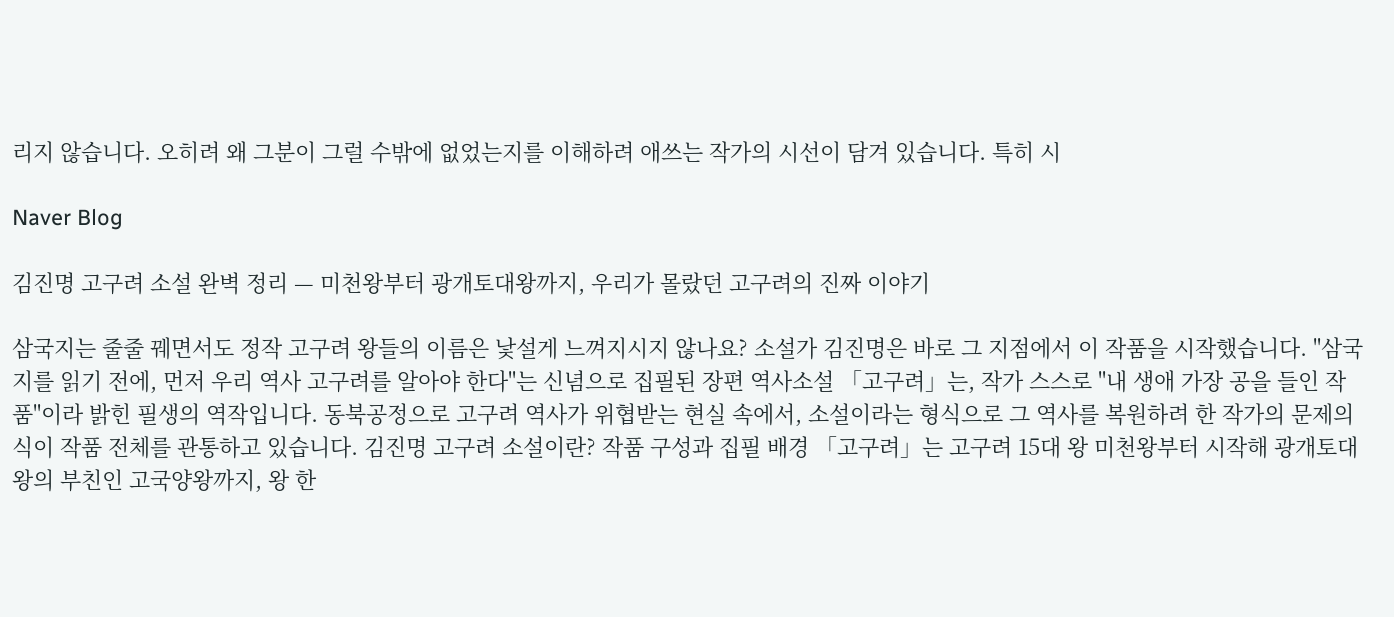리지 않습니다. 오히려 왜 그분이 그럴 수밖에 없었는지를 이해하려 애쓰는 작가의 시선이 담겨 있습니다. 특히 시

Naver Blog

김진명 고구려 소설 완벽 정리 — 미천왕부터 광개토대왕까지, 우리가 몰랐던 고구려의 진짜 이야기

삼국지는 줄줄 꿰면서도 정작 고구려 왕들의 이름은 낯설게 느껴지시지 않나요? 소설가 김진명은 바로 그 지점에서 이 작품을 시작했습니다. "삼국지를 읽기 전에, 먼저 우리 역사 고구려를 알아야 한다"는 신념으로 집필된 장편 역사소설 「고구려」는, 작가 스스로 "내 생애 가장 공을 들인 작품"이라 밝힌 필생의 역작입니다. 동북공정으로 고구려 역사가 위협받는 현실 속에서, 소설이라는 형식으로 그 역사를 복원하려 한 작가의 문제의식이 작품 전체를 관통하고 있습니다. 김진명 고구려 소설이란? 작품 구성과 집필 배경 「고구려」는 고구려 15대 왕 미천왕부터 시작해 광개토대왕의 부친인 고국양왕까지, 왕 한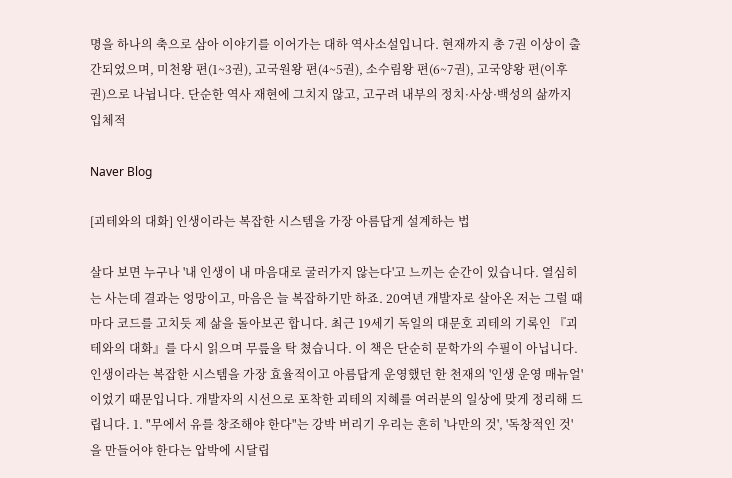명을 하나의 축으로 삼아 이야기를 이어가는 대하 역사소설입니다. 현재까지 총 7권 이상이 출간되었으며, 미천왕 편(1~3권), 고국원왕 편(4~5권), 소수림왕 편(6~7권), 고국양왕 편(이후 권)으로 나뉩니다. 단순한 역사 재현에 그치지 않고, 고구려 내부의 정치·사상·백성의 삶까지 입체적

Naver Blog

[괴테와의 대화] 인생이라는 복잡한 시스템을 가장 아름답게 설계하는 법

살다 보면 누구나 '내 인생이 내 마음대로 굴러가지 않는다'고 느끼는 순간이 있습니다. 열심히는 사는데 결과는 엉망이고, 마음은 늘 복잡하기만 하죠. 20여년 개발자로 살아온 저는 그럴 때마다 코드를 고치듯 제 삶을 돌아보곤 합니다. 최근 19세기 독일의 대문호 괴테의 기록인 『괴테와의 대화』를 다시 읽으며 무릎을 탁 쳤습니다. 이 책은 단순히 문학가의 수필이 아닙니다. 인생이라는 복잡한 시스템을 가장 효율적이고 아름답게 운영했던 한 천재의 '인생 운영 매뉴얼'이었기 때문입니다. 개발자의 시선으로 포착한 괴테의 지혜를 여러분의 일상에 맞게 정리해 드립니다. 1. "무에서 유를 창조해야 한다"는 강박 버리기 우리는 흔히 '나만의 것', '독창적인 것'을 만들어야 한다는 압박에 시달립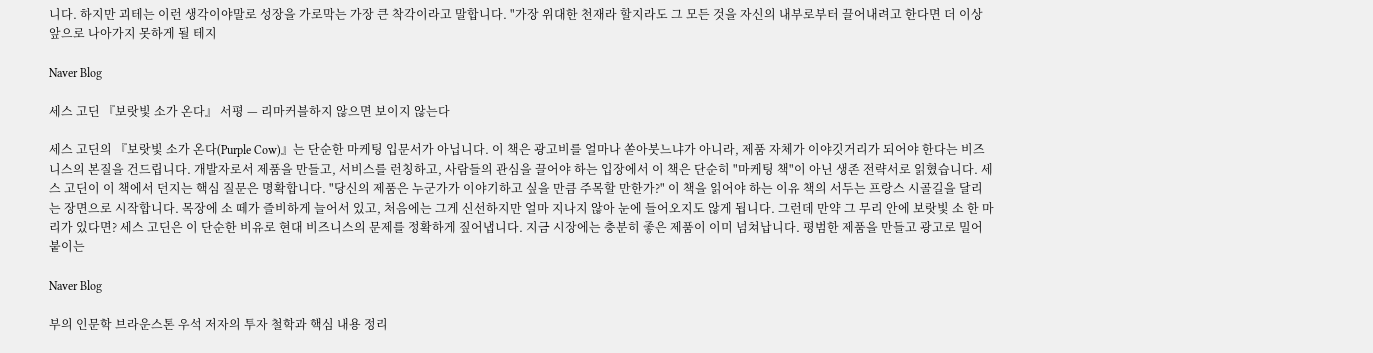니다. 하지만 괴테는 이런 생각이야말로 성장을 가로막는 가장 큰 착각이라고 말합니다. "가장 위대한 천재라 할지라도 그 모든 것을 자신의 내부로부터 끌어내려고 한다면 더 이상 앞으로 나아가지 못하게 될 테지

Naver Blog

세스 고딘 『보랏빛 소가 온다』 서평 — 리마커블하지 않으면 보이지 않는다

세스 고딘의 『보랏빛 소가 온다(Purple Cow)』는 단순한 마케팅 입문서가 아닙니다. 이 책은 광고비를 얼마나 쏟아붓느냐가 아니라, 제품 자체가 이야깃거리가 되어야 한다는 비즈니스의 본질을 건드립니다. 개발자로서 제품을 만들고, 서비스를 런칭하고, 사람들의 관심을 끌어야 하는 입장에서 이 책은 단순히 "마케팅 책"이 아닌 생존 전략서로 읽혔습니다. 세스 고딘이 이 책에서 던지는 핵심 질문은 명확합니다. "당신의 제품은 누군가가 이야기하고 싶을 만큼 주목할 만한가?" 이 책을 읽어야 하는 이유 책의 서두는 프랑스 시골길을 달리는 장면으로 시작합니다. 목장에 소 떼가 즐비하게 늘어서 있고, 처음에는 그게 신선하지만 얼마 지나지 않아 눈에 들어오지도 않게 됩니다. 그런데 만약 그 무리 안에 보랏빛 소 한 마리가 있다면? 세스 고딘은 이 단순한 비유로 현대 비즈니스의 문제를 정확하게 짚어냅니다. 지금 시장에는 충분히 좋은 제품이 이미 넘쳐납니다. 평범한 제품을 만들고 광고로 밀어붙이는

Naver Blog

부의 인문학 브라운스톤 우석 저자의 투자 철학과 핵심 내용 정리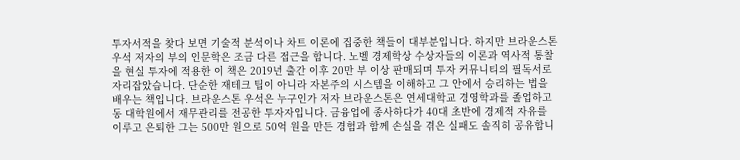투자서적을 찾다 보면 기술적 분석이나 차트 이론에 집중한 책들이 대부분입니다. 하지만 브라운스톤 우석 저자의 부의 인문학은 조금 다른 접근을 합니다. 노벨 경제학상 수상자들의 이론과 역사적 통찰을 현실 투자에 적용한 이 책은 2019년 출간 이후 20만 부 이상 판매되며 투자 커뮤니티의 필독서로 자리잡았습니다. 단순한 재테크 팁이 아니라 자본주의 시스템을 이해하고 그 안에서 승리하는 법을 배우는 책입니다. 브라운스톤 우석은 누구인가 저자 브라운스톤은 연세대학교 경영학과를 졸업하고 동 대학원에서 재무관리를 전공한 투자자입니다. 금융업에 종사하다가 40대 초반에 경제적 자유를 이루고 은퇴한 그는 500만 원으로 50억 원을 만든 경험과 함께 손실을 겪은 실패도 솔직히 공유합니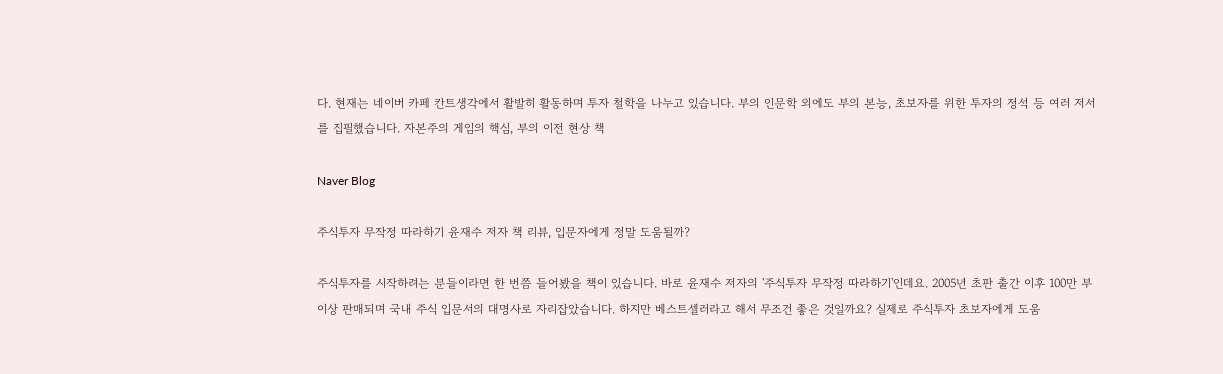다. 현재는 네이버 카페 칸트생각에서 활발히 활동하며 투자 철학을 나누고 있습니다. 부의 인문학 외에도 부의 본능, 초보자를 위한 투자의 정석 등 여러 저서를 집필했습니다. 자본주의 게임의 핵심, 부의 이전 현상 책

Naver Blog

주식투자 무작정 따라하기 윤재수 저자 책 리뷰, 입문자에게 정말 도움될까?

주식투자를 시작하려는 분들이라면 한 번쯤 들어봤을 책이 있습니다. 바로 윤재수 저자의 '주식투자 무작정 따라하기'인데요. 2005년 초판 출간 이후 100만 부 이상 판매되며 국내 주식 입문서의 대명사로 자리잡았습니다. 하지만 베스트셀러라고 해서 무조건 좋은 것일까요? 실제로 주식투자 초보자에게 도움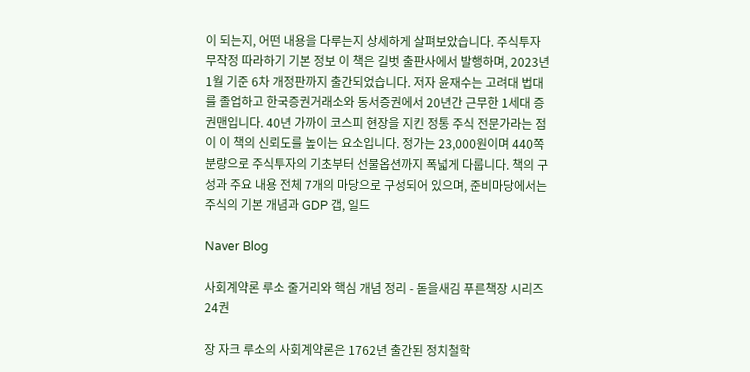이 되는지, 어떤 내용을 다루는지 상세하게 살펴보았습니다. 주식투자 무작정 따라하기 기본 정보 이 책은 길벗 출판사에서 발행하며, 2023년 1월 기준 6차 개정판까지 출간되었습니다. 저자 윤재수는 고려대 법대를 졸업하고 한국증권거래소와 동서증권에서 20년간 근무한 1세대 증권맨입니다. 40년 가까이 코스피 현장을 지킨 정통 주식 전문가라는 점이 이 책의 신뢰도를 높이는 요소입니다. 정가는 23,000원이며 440쪽 분량으로 주식투자의 기초부터 선물옵션까지 폭넓게 다룹니다. 책의 구성과 주요 내용 전체 7개의 마당으로 구성되어 있으며, 준비마당에서는 주식의 기본 개념과 GDP 갭, 일드

Naver Blog

사회계약론 루소 줄거리와 핵심 개념 정리 - 돋을새김 푸른책장 시리즈 24권

장 자크 루소의 사회계약론은 1762년 출간된 정치철학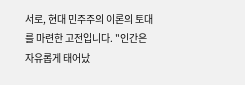서로, 현대 민주주의 이론의 토대를 마련한 고전입니다. "인간은 자유롭게 태어났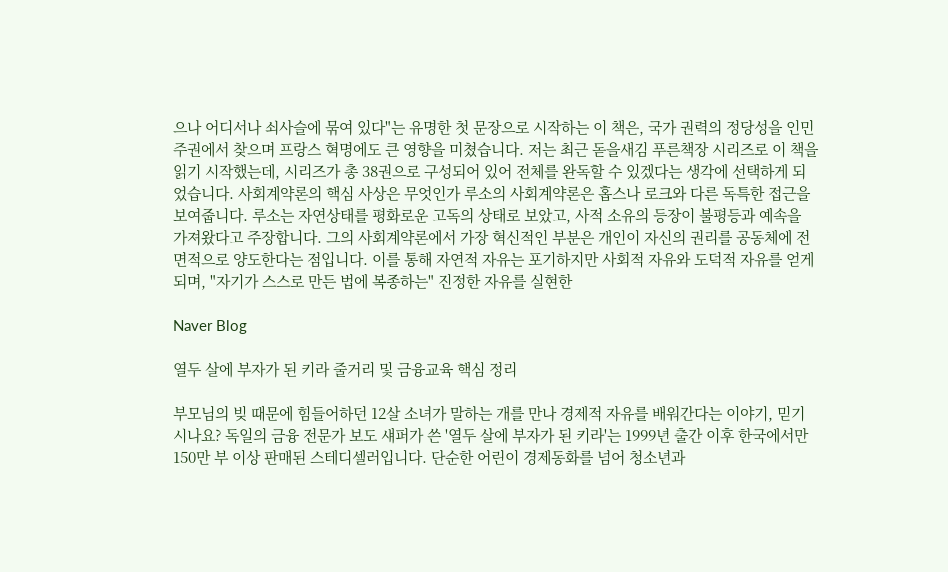으나 어디서나 쇠사슬에 묶여 있다"는 유명한 첫 문장으로 시작하는 이 책은, 국가 권력의 정당성을 인민주권에서 찾으며 프랑스 혁명에도 큰 영향을 미쳤습니다. 저는 최근 돋을새김 푸른책장 시리즈로 이 책을 읽기 시작했는데, 시리즈가 총 38권으로 구성되어 있어 전체를 완독할 수 있겠다는 생각에 선택하게 되었습니다. 사회계약론의 핵심 사상은 무엇인가 루소의 사회계약론은 홉스나 로크와 다른 독특한 접근을 보여줍니다. 루소는 자연상태를 평화로운 고독의 상태로 보았고, 사적 소유의 등장이 불평등과 예속을 가져왔다고 주장합니다. 그의 사회계약론에서 가장 혁신적인 부분은 개인이 자신의 권리를 공동체에 전면적으로 양도한다는 점입니다. 이를 통해 자연적 자유는 포기하지만 사회적 자유와 도덕적 자유를 얻게 되며, "자기가 스스로 만든 법에 복종하는" 진정한 자유를 실현한

Naver Blog

열두 살에 부자가 된 키라 줄거리 및 금융교육 핵심 정리

부모님의 빚 때문에 힘들어하던 12살 소녀가 말하는 개를 만나 경제적 자유를 배워간다는 이야기, 믿기시나요? 독일의 금융 전문가 보도 섀퍼가 쓴 '열두 살에 부자가 된 키라'는 1999년 출간 이후 한국에서만 150만 부 이상 판매된 스테디셀러입니다. 단순한 어린이 경제동화를 넘어 청소년과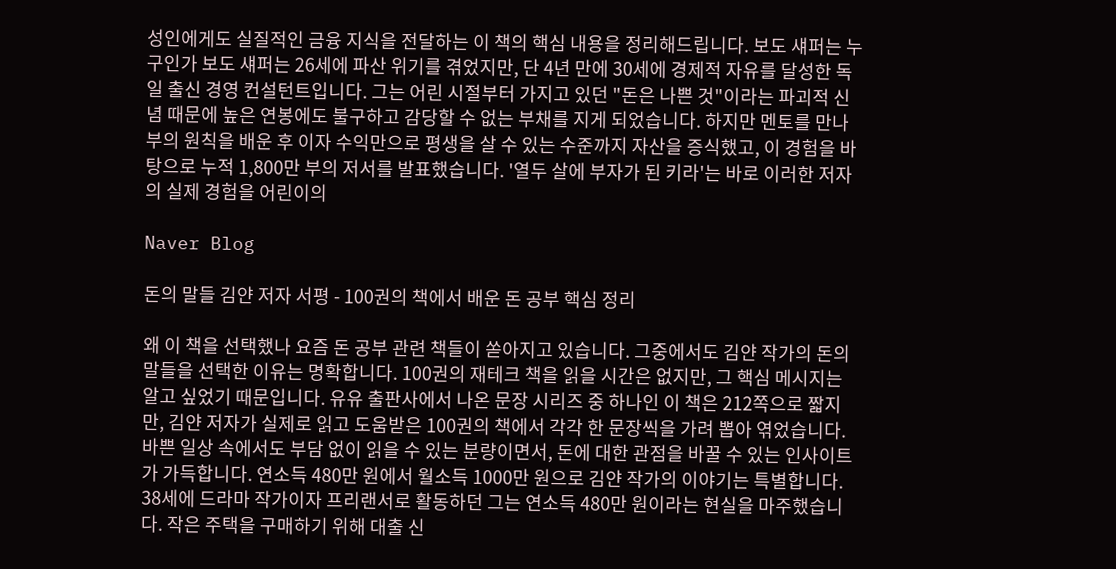성인에게도 실질적인 금융 지식을 전달하는 이 책의 핵심 내용을 정리해드립니다. 보도 섀퍼는 누구인가 보도 섀퍼는 26세에 파산 위기를 겪었지만, 단 4년 만에 30세에 경제적 자유를 달성한 독일 출신 경영 컨설턴트입니다. 그는 어린 시절부터 가지고 있던 "돈은 나쁜 것"이라는 파괴적 신념 때문에 높은 연봉에도 불구하고 감당할 수 없는 부채를 지게 되었습니다. 하지만 멘토를 만나 부의 원칙을 배운 후 이자 수익만으로 평생을 살 수 있는 수준까지 자산을 증식했고, 이 경험을 바탕으로 누적 1,800만 부의 저서를 발표했습니다. '열두 살에 부자가 된 키라'는 바로 이러한 저자의 실제 경험을 어린이의

Naver Blog

돈의 말들 김얀 저자 서평 - 100권의 책에서 배운 돈 공부 핵심 정리

왜 이 책을 선택했나 요즘 돈 공부 관련 책들이 쏟아지고 있습니다. 그중에서도 김얀 작가의 돈의 말들을 선택한 이유는 명확합니다. 100권의 재테크 책을 읽을 시간은 없지만, 그 핵심 메시지는 알고 싶었기 때문입니다. 유유 출판사에서 나온 문장 시리즈 중 하나인 이 책은 212쪽으로 짧지만, 김얀 저자가 실제로 읽고 도움받은 100권의 책에서 각각 한 문장씩을 가려 뽑아 엮었습니다. 바쁜 일상 속에서도 부담 없이 읽을 수 있는 분량이면서, 돈에 대한 관점을 바꿀 수 있는 인사이트가 가득합니다. 연소득 480만 원에서 월소득 1000만 원으로 김얀 작가의 이야기는 특별합니다. 38세에 드라마 작가이자 프리랜서로 활동하던 그는 연소득 480만 원이라는 현실을 마주했습니다. 작은 주택을 구매하기 위해 대출 신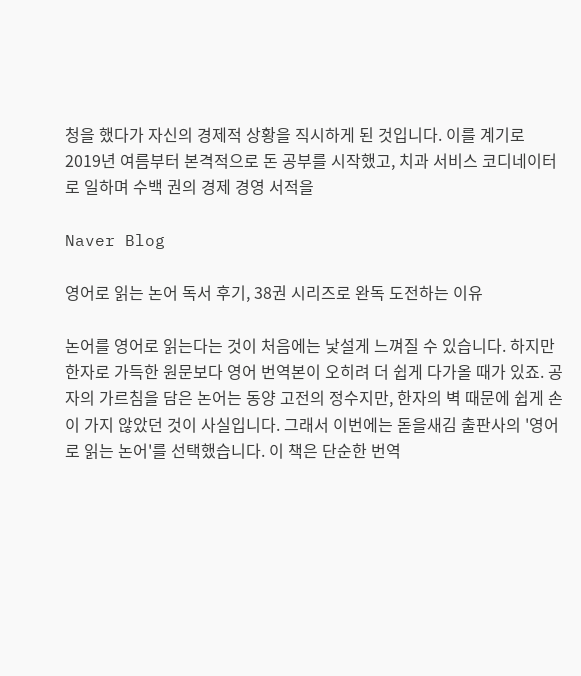청을 했다가 자신의 경제적 상황을 직시하게 된 것입니다. 이를 계기로 2019년 여름부터 본격적으로 돈 공부를 시작했고, 치과 서비스 코디네이터로 일하며 수백 권의 경제 경영 서적을

Naver Blog

영어로 읽는 논어 독서 후기, 38권 시리즈로 완독 도전하는 이유

논어를 영어로 읽는다는 것이 처음에는 낯설게 느껴질 수 있습니다. 하지만 한자로 가득한 원문보다 영어 번역본이 오히려 더 쉽게 다가올 때가 있죠. 공자의 가르침을 담은 논어는 동양 고전의 정수지만, 한자의 벽 때문에 쉽게 손이 가지 않았던 것이 사실입니다. 그래서 이번에는 돋을새김 출판사의 '영어로 읽는 논어'를 선택했습니다. 이 책은 단순한 번역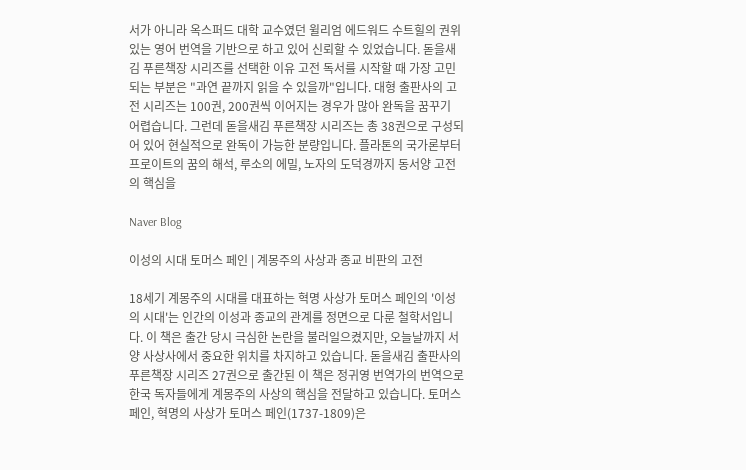서가 아니라 옥스퍼드 대학 교수였던 윌리엄 에드워드 수트힐의 권위 있는 영어 번역을 기반으로 하고 있어 신뢰할 수 있었습니다. 돋을새김 푸른책장 시리즈를 선택한 이유 고전 독서를 시작할 때 가장 고민되는 부분은 "과연 끝까지 읽을 수 있을까"입니다. 대형 출판사의 고전 시리즈는 100권, 200권씩 이어지는 경우가 많아 완독을 꿈꾸기 어렵습니다. 그런데 돋을새김 푸른책장 시리즈는 총 38권으로 구성되어 있어 현실적으로 완독이 가능한 분량입니다. 플라톤의 국가론부터 프로이트의 꿈의 해석, 루소의 에밀, 노자의 도덕경까지 동서양 고전의 핵심을

Naver Blog

이성의 시대 토머스 페인 | 계몽주의 사상과 종교 비판의 고전

18세기 계몽주의 시대를 대표하는 혁명 사상가 토머스 페인의 '이성의 시대'는 인간의 이성과 종교의 관계를 정면으로 다룬 철학서입니다. 이 책은 출간 당시 극심한 논란을 불러일으켰지만, 오늘날까지 서양 사상사에서 중요한 위치를 차지하고 있습니다. 돋을새김 출판사의 푸른책장 시리즈 27권으로 출간된 이 책은 정귀영 번역가의 번역으로 한국 독자들에게 계몽주의 사상의 핵심을 전달하고 있습니다. 토머스 페인, 혁명의 사상가 토머스 페인(1737-1809)은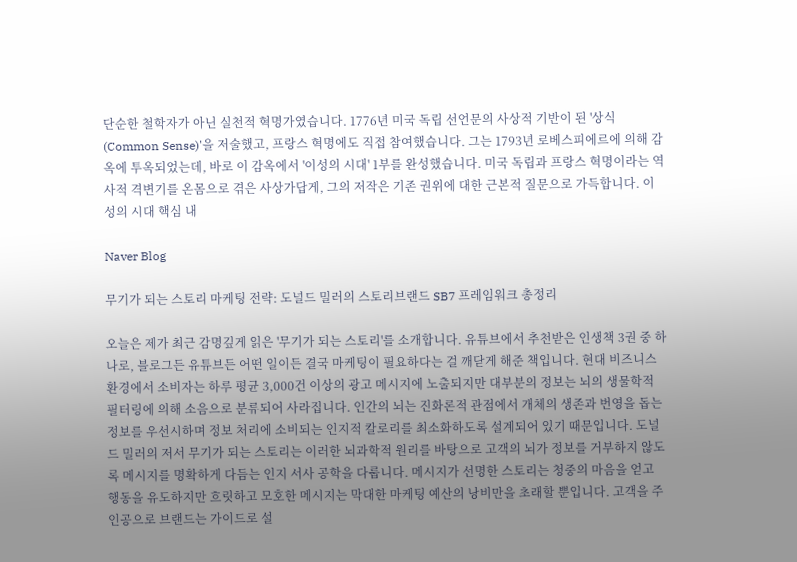단순한 철학자가 아닌 실천적 혁명가였습니다. 1776년 미국 독립 선언문의 사상적 기반이 된 '상식(Common Sense)'을 저술했고, 프랑스 혁명에도 직접 참여했습니다. 그는 1793년 로베스피에르에 의해 감옥에 투옥되었는데, 바로 이 감옥에서 '이성의 시대' 1부를 완성했습니다. 미국 독립과 프랑스 혁명이라는 역사적 격변기를 온몸으로 겪은 사상가답게, 그의 저작은 기존 권위에 대한 근본적 질문으로 가득합니다. 이성의 시대 핵심 내

Naver Blog

무기가 되는 스토리 마케팅 전략: 도널드 밀러의 스토리브랜드 SB7 프레임워크 총정리

오늘은 제가 최근 감명깊게 읽은 '무기가 되는 스토리'를 소개합니다. 유튜브에서 추천받은 인생책 3권 중 하나로, 블로그든 유튜브든 어떤 일이든 결국 마케팅이 필요하다는 걸 깨닫게 해준 책입니다. 현대 비즈니스 환경에서 소비자는 하루 평균 3,000건 이상의 광고 메시지에 노출되지만 대부분의 정보는 뇌의 생물학적 필터링에 의해 소음으로 분류되어 사라집니다. 인간의 뇌는 진화론적 관점에서 개체의 생존과 번영을 돕는 정보를 우선시하며 정보 처리에 소비되는 인지적 칼로리를 최소화하도록 설계되어 있기 때문입니다. 도널드 밀러의 저서 무기가 되는 스토리는 이러한 뇌과학적 원리를 바탕으로 고객의 뇌가 정보를 거부하지 않도록 메시지를 명확하게 다듬는 인지 서사 공학을 다룹니다. 메시지가 선명한 스토리는 청중의 마음을 얻고 행동을 유도하지만 흐릿하고 모호한 메시지는 막대한 마케팅 예산의 낭비만을 초래할 뿐입니다. 고객을 주인공으로 브랜드는 가이드로 설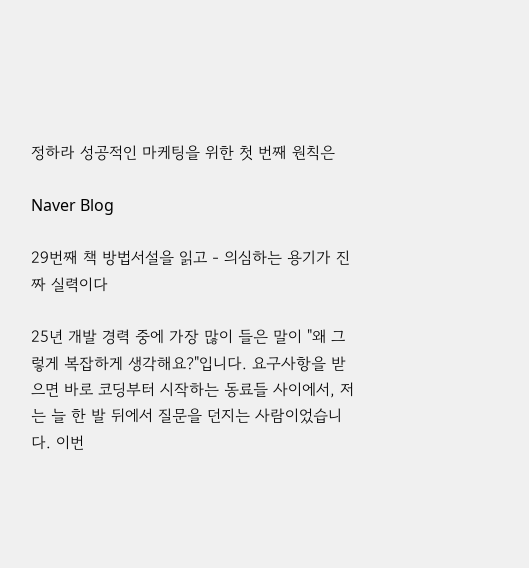정하라 성공적인 마케팅을 위한 첫 번째 원칙은

Naver Blog

29번째 책 방법서설을 읽고 - 의심하는 용기가 진짜 실력이다

25년 개발 경력 중에 가장 많이 들은 말이 "왜 그렇게 복잡하게 생각해요?"입니다. 요구사항을 받으면 바로 코딩부터 시작하는 동료들 사이에서, 저는 늘 한 발 뒤에서 질문을 던지는 사람이었습니다. 이번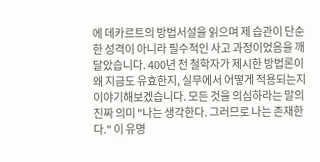에 데카르트의 방법서설을 읽으며 제 습관이 단순한 성격이 아니라 필수적인 사고 과정이었음을 깨달았습니다. 400년 전 철학자가 제시한 방법론이 왜 지금도 유효한지, 실무에서 어떻게 적용되는지 이야기해보겠습니다. 모든 것을 의심하라는 말의 진짜 의미 "나는 생각한다. 그러므로 나는 존재한다." 이 유명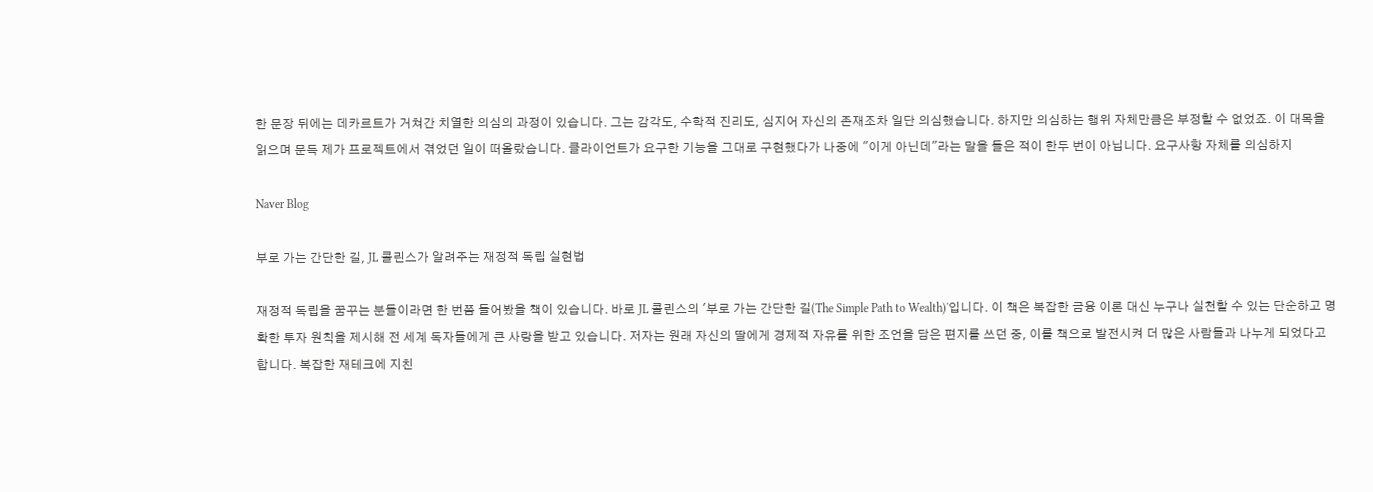한 문장 뒤에는 데카르트가 거쳐간 치열한 의심의 과정이 있습니다. 그는 감각도, 수학적 진리도, 심지어 자신의 존재조차 일단 의심했습니다. 하지만 의심하는 행위 자체만큼은 부정할 수 없었죠. 이 대목을 읽으며 문득 제가 프로젝트에서 겪었던 일이 떠올랐습니다. 클라이언트가 요구한 기능을 그대로 구현했다가 나중에 "이게 아닌데"라는 말을 들은 적이 한두 번이 아닙니다. 요구사항 자체를 의심하지

Naver Blog

부로 가는 간단한 길, JL 콜린스가 알려주는 재정적 독립 실현법

재정적 독립을 꿈꾸는 분들이라면 한 번쯤 들어봤을 책이 있습니다. 바로 JL 콜린스의 '부로 가는 간단한 길(The Simple Path to Wealth)'입니다. 이 책은 복잡한 금융 이론 대신 누구나 실천할 수 있는 단순하고 명확한 투자 원칙을 제시해 전 세계 독자들에게 큰 사랑을 받고 있습니다. 저자는 원래 자신의 딸에게 경제적 자유를 위한 조언을 담은 편지를 쓰던 중, 이를 책으로 발전시켜 더 많은 사람들과 나누게 되었다고 합니다. 복잡한 재테크에 지친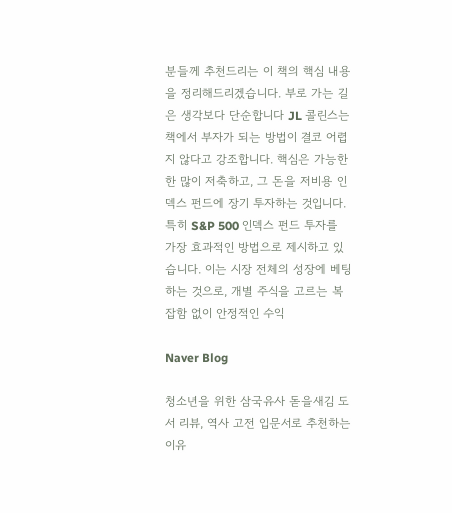분들께 추천드리는 이 책의 핵심 내용을 정리해드리겠습니다. 부로 가는 길은 생각보다 단순합니다 JL 콜린스는 책에서 부자가 되는 방법이 결코 어렵지 않다고 강조합니다. 핵심은 가능한 한 많이 저축하고, 그 돈을 저비용 인덱스 펀드에 장기 투자하는 것입니다. 특히 S&P 500 인덱스 펀드 투자를 가장 효과적인 방법으로 제시하고 있습니다. 이는 시장 전체의 성장에 베팅하는 것으로, 개별 주식을 고르는 복잡함 없이 안정적인 수익

Naver Blog

청소년을 위한 삼국유사 돋을새김 도서 리뷰, 역사 고전 입문서로 추천하는 이유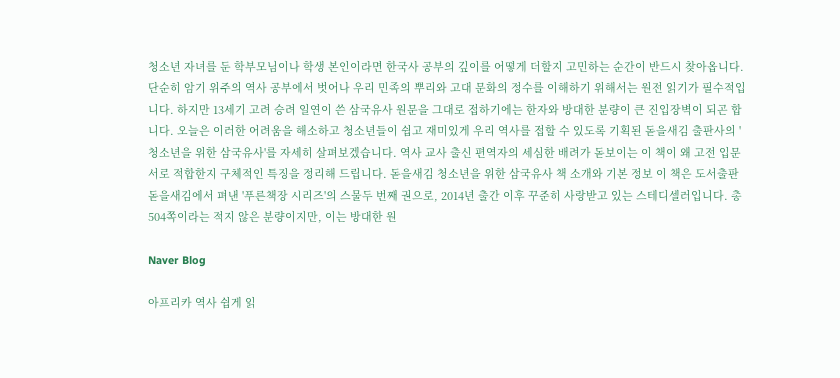청소년 자녀를 둔 학부모님이나 학생 본인이라면 한국사 공부의 깊이를 어떻게 더할지 고민하는 순간이 반드시 찾아옵니다. 단순히 암기 위주의 역사 공부에서 벗어나 우리 민족의 뿌리와 고대 문화의 정수를 이해하기 위해서는 원전 읽기가 필수적입니다. 하지만 13세기 고려 승려 일연이 쓴 삼국유사 원문을 그대로 접하기에는 한자와 방대한 분량이 큰 진입장벽이 되곤 합니다. 오늘은 이러한 어려움을 해소하고 청소년들이 쉽고 재미있게 우리 역사를 접할 수 있도록 기획된 돋을새김 출판사의 '청소년을 위한 삼국유사'를 자세히 살펴보겠습니다. 역사 교사 출신 편역자의 세심한 배려가 돋보이는 이 책이 왜 고전 입문서로 적합한지 구체적인 특징을 정리해 드립니다. 돋을새김 청소년을 위한 삼국유사 책 소개와 기본 정보 이 책은 도서출판 돋을새김에서 펴낸 '푸른책장 시리즈'의 스물두 번째 권으로, 2014년 출간 이후 꾸준히 사랑받고 있는 스테디셀러입니다. 총 504쪽이라는 적지 않은 분량이지만, 이는 방대한 원

Naver Blog

아프리카 역사 쉽게 읽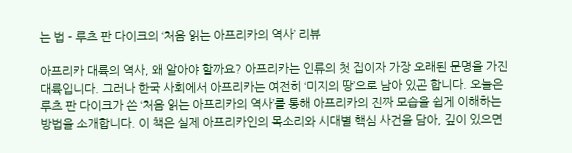는 법 – 루츠 판 다이크의 ‘처음 읽는 아프리카의 역사’ 리뷰

아프리카 대륙의 역사, 왜 알아야 할까요? 아프리카는 인류의 첫 집이자 가장 오래된 문명을 가진 대륙입니다. 그러나 한국 사회에서 아프리카는 여전히 ‘미지의 땅’으로 남아 있곤 합니다. 오늘은 루츠 판 다이크가 쓴 ‘처음 읽는 아프리카의 역사’를 통해 아프리카의 진짜 모습을 쉽게 이해하는 방법을 소개합니다. 이 책은 실제 아프리카인의 목소리와 시대별 핵심 사건을 담아, 깊이 있으면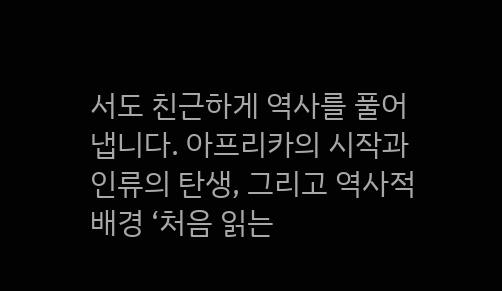서도 친근하게 역사를 풀어냅니다. 아프리카의 시작과 인류의 탄생, 그리고 역사적 배경 ‘처음 읽는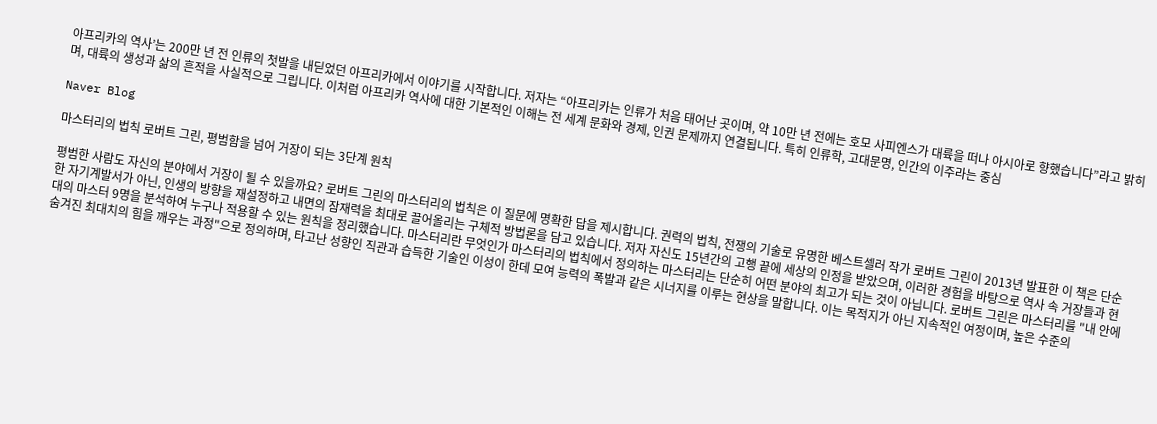아프리카의 역사’는 200만 년 전 인류의 첫발을 내딛었던 아프리카에서 이야기를 시작합니다. 저자는 “아프리카는 인류가 처음 태어난 곳이며, 약 10만 년 전에는 호모 사피엔스가 대륙을 떠나 아시아로 향했습니다”라고 밝히며, 대륙의 생성과 삶의 흔적을 사실적으로 그립니다. 이처럼 아프리카 역사에 대한 기본적인 이해는 전 세계 문화와 경제, 인권 문제까지 연결됩니다. 특히 인류학, 고대문명, 인간의 이주라는 중심

Naver Blog

마스터리의 법칙 로버트 그린, 평범함을 넘어 거장이 되는 3단계 원칙

평범한 사람도 자신의 분야에서 거장이 될 수 있을까요? 로버트 그린의 마스터리의 법칙은 이 질문에 명확한 답을 제시합니다. 권력의 법칙, 전쟁의 기술로 유명한 베스트셀러 작가 로버트 그린이 2013년 발표한 이 책은 단순한 자기계발서가 아닌, 인생의 방향을 재설정하고 내면의 잠재력을 최대로 끌어올리는 구체적 방법론을 담고 있습니다. 저자 자신도 15년간의 고행 끝에 세상의 인정을 받았으며, 이러한 경험을 바탕으로 역사 속 거장들과 현대의 마스터 9명을 분석하여 누구나 적용할 수 있는 원칙을 정리했습니다. 마스터리란 무엇인가 마스터리의 법칙에서 정의하는 마스터리는 단순히 어떤 분야의 최고가 되는 것이 아닙니다. 로버트 그린은 마스터리를 "내 안에 숨겨진 최대치의 힘을 깨우는 과정"으로 정의하며, 타고난 성향인 직관과 습득한 기술인 이성이 한데 모여 능력의 폭발과 같은 시너지를 이루는 현상을 말합니다. 이는 목적지가 아닌 지속적인 여정이며, 높은 수준의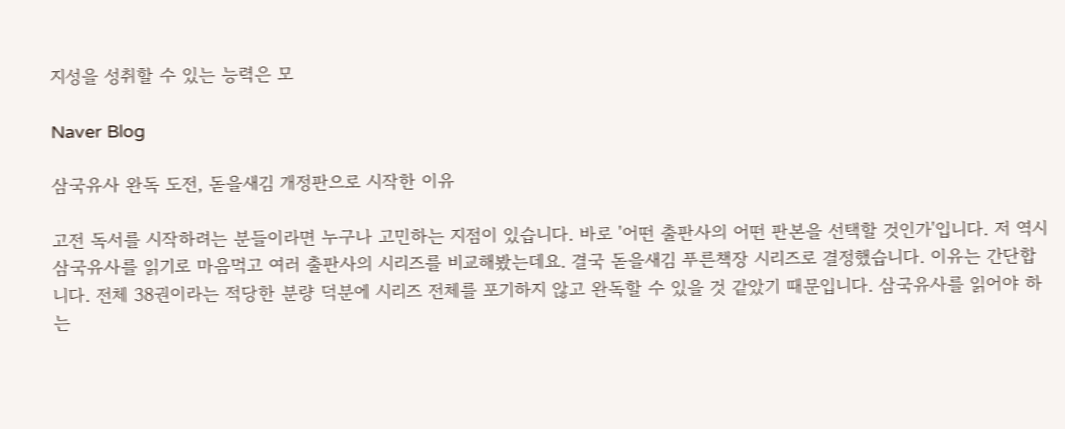지성을 성취할 수 있는 능력은 모

Naver Blog

삼국유사 완독 도전, 돋을새김 개정판으로 시작한 이유

고전 독서를 시작하려는 분들이라면 누구나 고민하는 지점이 있습니다. 바로 '어떤 출판사의 어떤 판본을 선택할 것인가'입니다. 저 역시 삼국유사를 읽기로 마음먹고 여러 출판사의 시리즈를 비교해봤는데요. 결국 돋을새김 푸른책장 시리즈로 결정했습니다. 이유는 간단합니다. 전체 38권이라는 적당한 분량 덕분에 시리즈 전체를 포기하지 않고 완독할 수 있을 것 같았기 때문입니다. 삼국유사를 읽어야 하는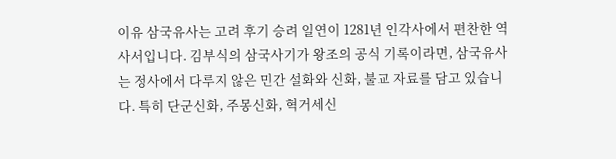이유 삼국유사는 고려 후기 승려 일연이 1281년 인각사에서 편찬한 역사서입니다. 김부식의 삼국사기가 왕조의 공식 기록이라면, 삼국유사는 정사에서 다루지 않은 민간 설화와 신화, 불교 자료를 담고 있습니다. 특히 단군신화, 주몽신화, 혁거세신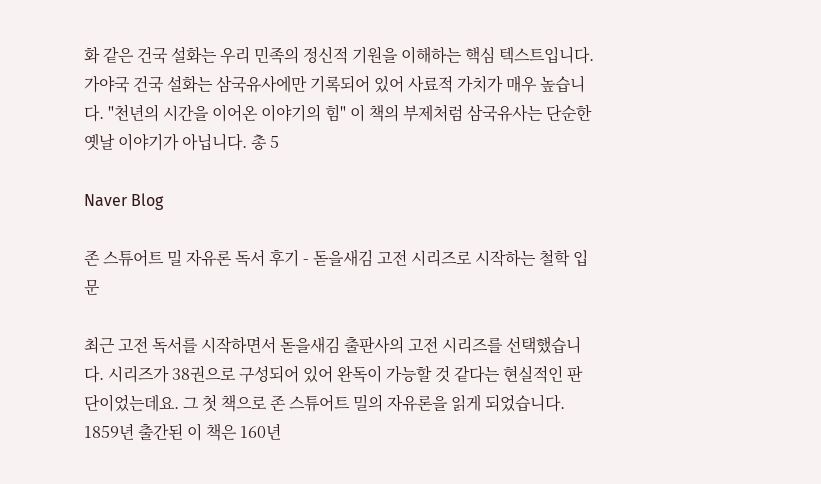화 같은 건국 설화는 우리 민족의 정신적 기원을 이해하는 핵심 텍스트입니다. 가야국 건국 설화는 삼국유사에만 기록되어 있어 사료적 가치가 매우 높습니다. "천년의 시간을 이어온 이야기의 힘" 이 책의 부제처럼 삼국유사는 단순한 옛날 이야기가 아닙니다. 총 5

Naver Blog

존 스튜어트 밀 자유론 독서 후기 - 돋을새김 고전 시리즈로 시작하는 철학 입문

최근 고전 독서를 시작하면서 돋을새김 출판사의 고전 시리즈를 선택했습니다. 시리즈가 38권으로 구성되어 있어 완독이 가능할 것 같다는 현실적인 판단이었는데요. 그 첫 책으로 존 스튜어트 밀의 자유론을 읽게 되었습니다. 1859년 출간된 이 책은 160년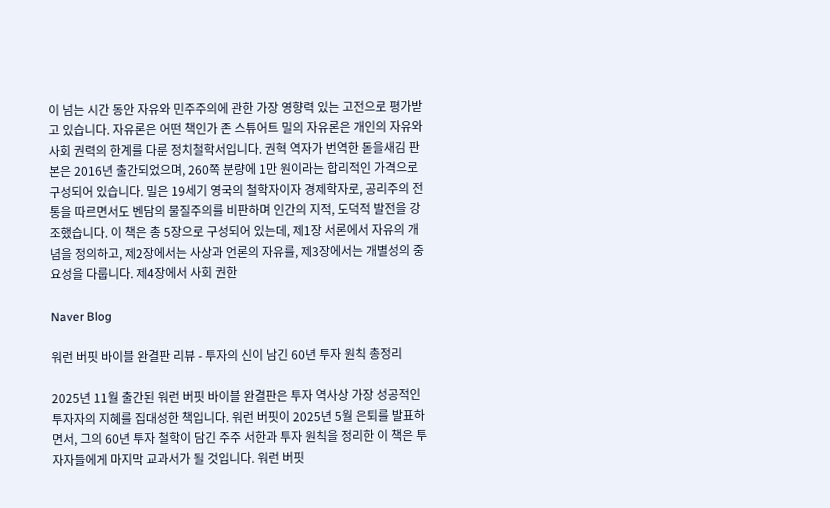이 넘는 시간 동안 자유와 민주주의에 관한 가장 영향력 있는 고전으로 평가받고 있습니다. 자유론은 어떤 책인가 존 스튜어트 밀의 자유론은 개인의 자유와 사회 권력의 한계를 다룬 정치철학서입니다. 권혁 역자가 번역한 돋을새김 판본은 2016년 출간되었으며, 260쪽 분량에 1만 원이라는 합리적인 가격으로 구성되어 있습니다. 밀은 19세기 영국의 철학자이자 경제학자로, 공리주의 전통을 따르면서도 벤담의 물질주의를 비판하며 인간의 지적, 도덕적 발전을 강조했습니다. 이 책은 총 5장으로 구성되어 있는데, 제1장 서론에서 자유의 개념을 정의하고, 제2장에서는 사상과 언론의 자유를, 제3장에서는 개별성의 중요성을 다룹니다. 제4장에서 사회 권한

Naver Blog

워런 버핏 바이블 완결판 리뷰 - 투자의 신이 남긴 60년 투자 원칙 총정리

2025년 11월 출간된 워런 버핏 바이블 완결판은 투자 역사상 가장 성공적인 투자자의 지혜를 집대성한 책입니다. 워런 버핏이 2025년 5월 은퇴를 발표하면서, 그의 60년 투자 철학이 담긴 주주 서한과 투자 원칙을 정리한 이 책은 투자자들에게 마지막 교과서가 될 것입니다. 워런 버핏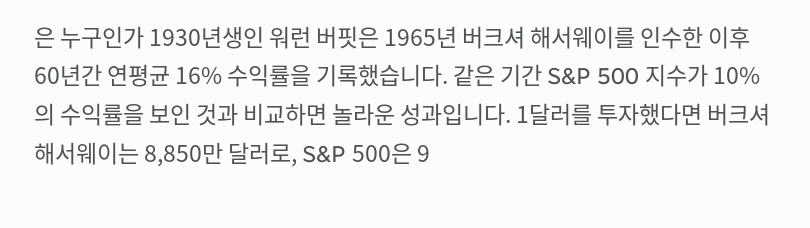은 누구인가 1930년생인 워런 버핏은 1965년 버크셔 해서웨이를 인수한 이후 60년간 연평균 16% 수익률을 기록했습니다. 같은 기간 S&P 500 지수가 10%의 수익률을 보인 것과 비교하면 놀라운 성과입니다. 1달러를 투자했다면 버크셔 해서웨이는 8,850만 달러로, S&P 500은 9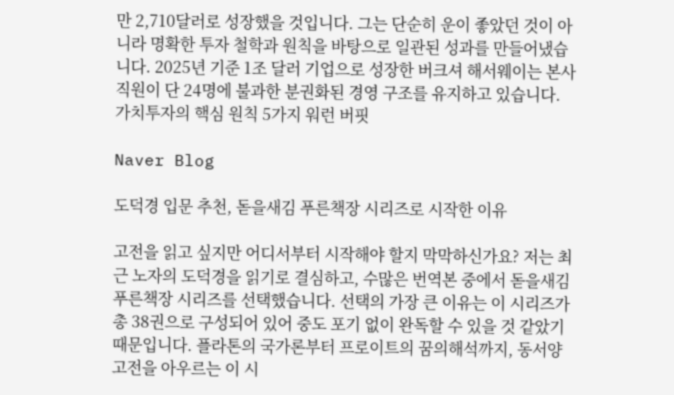만 2,710달러로 성장했을 것입니다. 그는 단순히 운이 좋았던 것이 아니라 명확한 투자 철학과 원칙을 바탕으로 일관된 성과를 만들어냈습니다. 2025년 기준 1조 달러 기업으로 성장한 버크셔 해서웨이는 본사 직원이 단 24명에 불과한 분권화된 경영 구조를 유지하고 있습니다. 가치투자의 핵심 원칙 5가지 워런 버핏

Naver Blog

도덕경 입문 추천, 돋을새김 푸른책장 시리즈로 시작한 이유

고전을 읽고 싶지만 어디서부터 시작해야 할지 막막하신가요? 저는 최근 노자의 도덕경을 읽기로 결심하고, 수많은 번역본 중에서 돋을새김 푸른책장 시리즈를 선택했습니다. 선택의 가장 큰 이유는 이 시리즈가 총 38권으로 구성되어 있어 중도 포기 없이 완독할 수 있을 것 같았기 때문입니다. 플라톤의 국가론부터 프로이트의 꿈의해석까지, 동서양 고전을 아우르는 이 시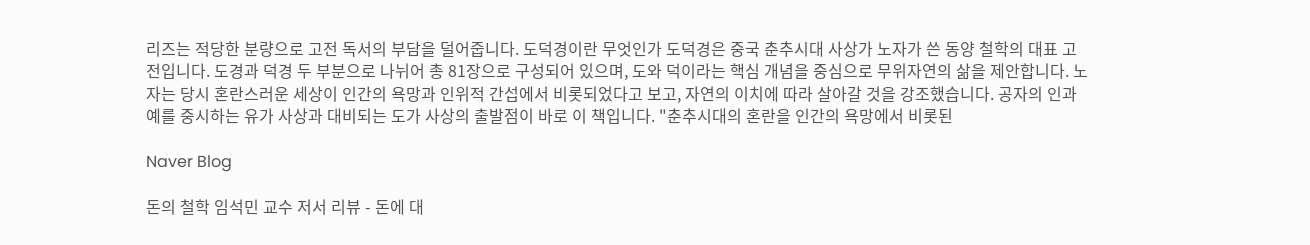리즈는 적당한 분량으로 고전 독서의 부담을 덜어줍니다. 도덕경이란 무엇인가 도덕경은 중국 춘추시대 사상가 노자가 쓴 동양 철학의 대표 고전입니다. 도경과 덕경 두 부분으로 나뉘어 총 81장으로 구성되어 있으며, 도와 덕이라는 핵심 개념을 중심으로 무위자연의 삶을 제안합니다. 노자는 당시 혼란스러운 세상이 인간의 욕망과 인위적 간섭에서 비롯되었다고 보고, 자연의 이치에 따라 살아갈 것을 강조했습니다. 공자의 인과 예를 중시하는 유가 사상과 대비되는 도가 사상의 출발점이 바로 이 책입니다. "춘추시대의 혼란을 인간의 욕망에서 비롯된

Naver Blog

돈의 철학 임석민 교수 저서 리뷰 - 돈에 대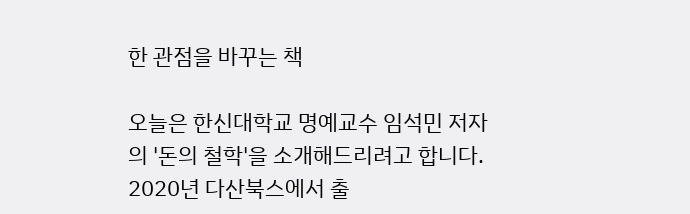한 관점을 바꾸는 책

오늘은 한신대학교 명예교수 임석민 저자의 '돈의 철학'을 소개해드리려고 합니다. 2020년 다산북스에서 출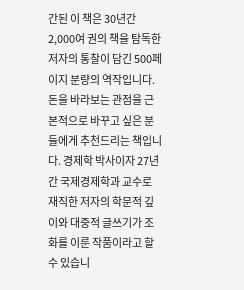간된 이 책은 30년간 2,000여 권의 책을 탐독한 저자의 통찰이 담긴 500페이지 분량의 역작입니다. 돈을 바라보는 관점을 근본적으로 바꾸고 싶은 분들에게 추천드리는 책입니다. 경제학 박사이자 27년간 국제경제학과 교수로 재직한 저자의 학문적 깊이와 대중적 글쓰기가 조화를 이룬 작품이라고 할 수 있습니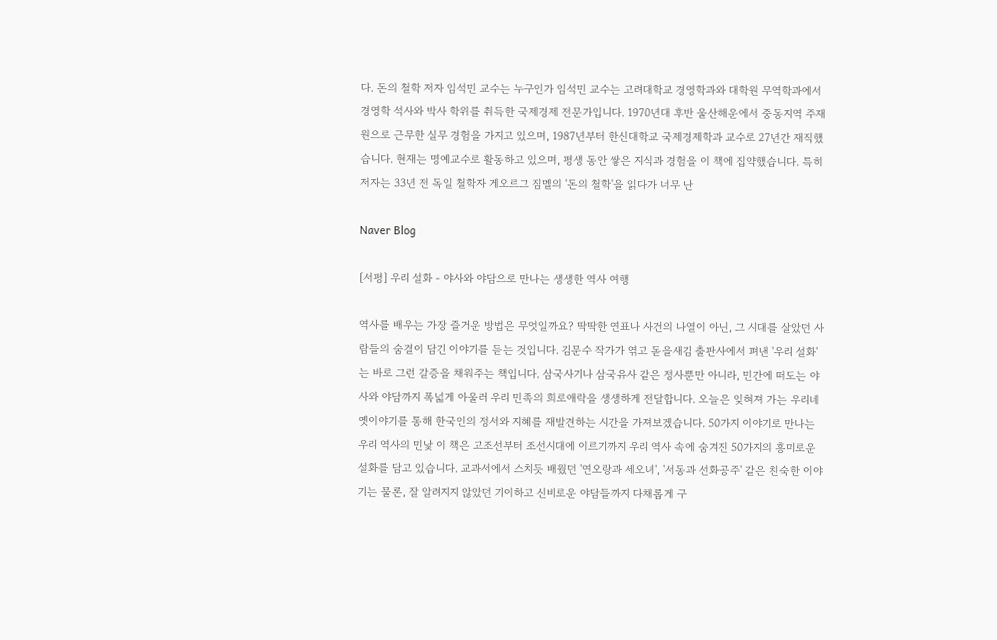다. 돈의 철학 저자 임석민 교수는 누구인가 임석민 교수는 고려대학교 경영학과와 대학원 무역학과에서 경영학 석사와 박사 학위를 취득한 국제경제 전문가입니다. 1970년대 후반 울산해운에서 중동지역 주재원으로 근무한 실무 경험을 가지고 있으며, 1987년부터 한신대학교 국제경제학과 교수로 27년간 재직했습니다. 현재는 명예교수로 활동하고 있으며, 평생 동안 쌓은 지식과 경험을 이 책에 집약했습니다. 특히 저자는 33년 전 독일 철학자 게오르그 짐멜의 '돈의 철학'을 읽다가 너무 난

Naver Blog

[서평] 우리 설화 - 야사와 야담으로 만나는 생생한 역사 여행

역사를 배우는 가장 즐거운 방법은 무엇일까요? 딱딱한 연표나 사건의 나열이 아닌, 그 시대를 살았던 사람들의 숨결이 담긴 이야기를 듣는 것입니다. 김문수 작가가 엮고 돋을새김 출판사에서 펴낸 '우리 설화'는 바로 그런 갈증을 채워주는 책입니다. 삼국사기나 삼국유사 같은 정사뿐만 아니라, 민간에 떠도는 야사와 야담까지 폭넓게 아울러 우리 민족의 희로애락을 생생하게 전달합니다. 오늘은 잊혀져 가는 우리네 옛이야기를 통해 한국인의 정서와 지혜를 재발견하는 시간을 가져보겠습니다. 50가지 이야기로 만나는 우리 역사의 민낯 이 책은 고조선부터 조선시대에 이르기까지 우리 역사 속에 숨겨진 50가지의 흥미로운 설화를 담고 있습니다. 교과서에서 스치듯 배웠던 '연오랑과 세오녀', '서동과 선화공주' 같은 친숙한 이야기는 물론, 잘 알려지지 않았던 기이하고 신비로운 야담들까지 다채롭게 구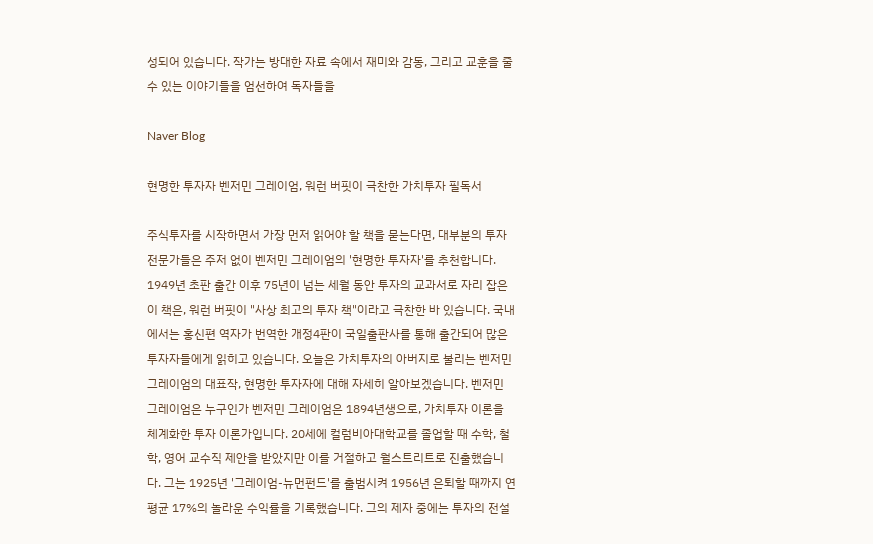성되어 있습니다. 작가는 방대한 자료 속에서 재미와 감동, 그리고 교훈을 줄 수 있는 이야기들을 엄선하여 독자들을

Naver Blog

현명한 투자자 벤저민 그레이엄, 워런 버핏이 극찬한 가치투자 필독서

주식투자를 시작하면서 가장 먼저 읽어야 할 책을 묻는다면, 대부분의 투자 전문가들은 주저 없이 벤저민 그레이엄의 '현명한 투자자'를 추천합니다. 1949년 초판 출간 이후 75년이 넘는 세월 동안 투자의 교과서로 자리 잡은 이 책은, 워런 버핏이 "사상 최고의 투자 책"이라고 극찬한 바 있습니다. 국내에서는 홍신편 역자가 번역한 개정4판이 국일출판사를 통해 출간되어 많은 투자자들에게 읽히고 있습니다. 오늘은 가치투자의 아버지로 불리는 벤저민 그레이엄의 대표작, 현명한 투자자에 대해 자세히 알아보겠습니다. 벤저민 그레이엄은 누구인가 벤저민 그레이엄은 1894년생으로, 가치투자 이론을 체계화한 투자 이론가입니다. 20세에 컬럼비아대학교를 졸업할 때 수학, 철학, 영어 교수직 제안을 받았지만 이를 거절하고 월스트리트로 진출했습니다. 그는 1925년 '그레이엄-뉴먼펀드'를 출범시켜 1956년 은퇴할 때까지 연평균 17%의 놀라운 수익률을 기록했습니다. 그의 제자 중에는 투자의 전설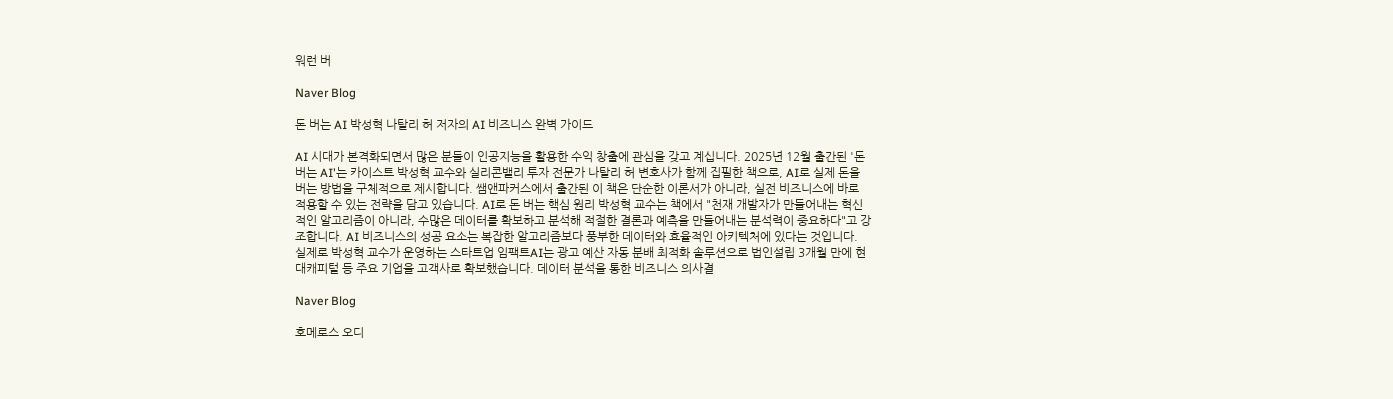워런 버

Naver Blog

돈 버는 AI 박성혁 나탈리 허 저자의 AI 비즈니스 완벽 가이드

AI 시대가 본격화되면서 많은 분들이 인공지능을 활용한 수익 창출에 관심을 갖고 계십니다. 2025년 12월 출간된 '돈 버는 AI'는 카이스트 박성혁 교수와 실리콘밸리 투자 전문가 나탈리 허 변호사가 함께 집필한 책으로, AI로 실제 돈을 버는 방법을 구체적으로 제시합니다. 쌤앤파커스에서 출간된 이 책은 단순한 이론서가 아니라, 실전 비즈니스에 바로 적용할 수 있는 전략을 담고 있습니다. AI로 돈 버는 핵심 원리 박성혁 교수는 책에서 "천재 개발자가 만들어내는 혁신적인 알고리즘이 아니라, 수많은 데이터를 확보하고 분석해 적절한 결론과 예측을 만들어내는 분석력이 중요하다"고 강조합니다. AI 비즈니스의 성공 요소는 복잡한 알고리즘보다 풍부한 데이터와 효율적인 아키텍처에 있다는 것입니다. 실제로 박성혁 교수가 운영하는 스타트업 임팩트AI는 광고 예산 자동 분배 최적화 솔루션으로 법인설립 3개월 만에 현대캐피털 등 주요 기업을 고객사로 확보했습니다. 데이터 분석을 통한 비즈니스 의사결

Naver Blog

호메로스 오디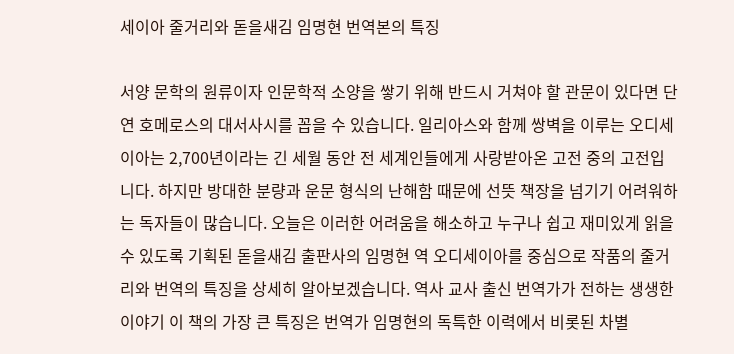세이아 줄거리와 돋을새김 임명현 번역본의 특징

서양 문학의 원류이자 인문학적 소양을 쌓기 위해 반드시 거쳐야 할 관문이 있다면 단연 호메로스의 대서사시를 꼽을 수 있습니다. 일리아스와 함께 쌍벽을 이루는 오디세이아는 2,700년이라는 긴 세월 동안 전 세계인들에게 사랑받아온 고전 중의 고전입니다. 하지만 방대한 분량과 운문 형식의 난해함 때문에 선뜻 책장을 넘기기 어려워하는 독자들이 많습니다. 오늘은 이러한 어려움을 해소하고 누구나 쉽고 재미있게 읽을 수 있도록 기획된 돋을새김 출판사의 임명현 역 오디세이아를 중심으로 작품의 줄거리와 번역의 특징을 상세히 알아보겠습니다. 역사 교사 출신 번역가가 전하는 생생한 이야기 이 책의 가장 큰 특징은 번역가 임명현의 독특한 이력에서 비롯된 차별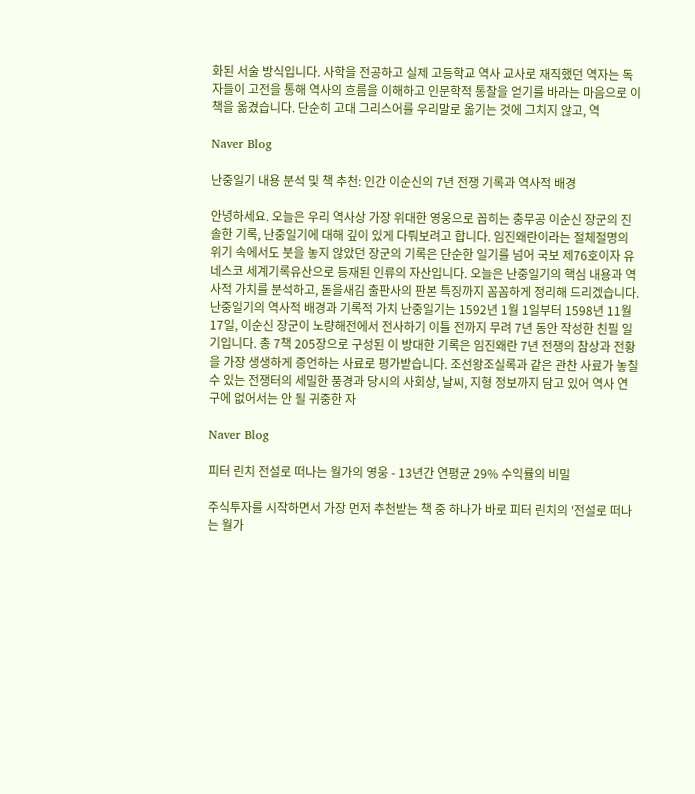화된 서술 방식입니다. 사학을 전공하고 실제 고등학교 역사 교사로 재직했던 역자는 독자들이 고전을 통해 역사의 흐름을 이해하고 인문학적 통찰을 얻기를 바라는 마음으로 이 책을 옮겼습니다. 단순히 고대 그리스어를 우리말로 옮기는 것에 그치지 않고, 역

Naver Blog

난중일기 내용 분석 및 책 추천: 인간 이순신의 7년 전쟁 기록과 역사적 배경

안녕하세요. 오늘은 우리 역사상 가장 위대한 영웅으로 꼽히는 충무공 이순신 장군의 진솔한 기록, 난중일기에 대해 깊이 있게 다뤄보려고 합니다. 임진왜란이라는 절체절명의 위기 속에서도 붓을 놓지 않았던 장군의 기록은 단순한 일기를 넘어 국보 제76호이자 유네스코 세계기록유산으로 등재된 인류의 자산입니다. 오늘은 난중일기의 핵심 내용과 역사적 가치를 분석하고, 돋을새김 출판사의 판본 특징까지 꼼꼼하게 정리해 드리겠습니다. 난중일기의 역사적 배경과 기록적 가치 난중일기는 1592년 1월 1일부터 1598년 11월 17일, 이순신 장군이 노량해전에서 전사하기 이틀 전까지 무려 7년 동안 작성한 친필 일기입니다. 총 7책 205장으로 구성된 이 방대한 기록은 임진왜란 7년 전쟁의 참상과 전황을 가장 생생하게 증언하는 사료로 평가받습니다. 조선왕조실록과 같은 관찬 사료가 놓칠 수 있는 전쟁터의 세밀한 풍경과 당시의 사회상, 날씨, 지형 정보까지 담고 있어 역사 연구에 없어서는 안 될 귀중한 자

Naver Blog

피터 린치 전설로 떠나는 월가의 영웅 - 13년간 연평균 29% 수익률의 비밀

주식투자를 시작하면서 가장 먼저 추천받는 책 중 하나가 바로 피터 린치의 '전설로 떠나는 월가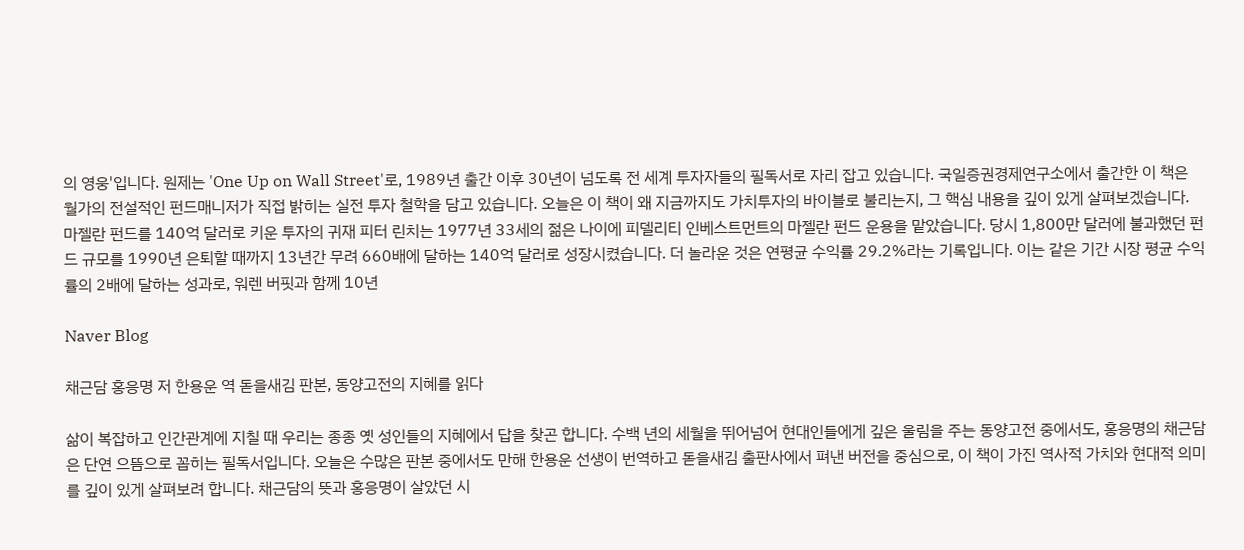의 영웅'입니다. 원제는 'One Up on Wall Street'로, 1989년 출간 이후 30년이 넘도록 전 세계 투자자들의 필독서로 자리 잡고 있습니다. 국일증권경제연구소에서 출간한 이 책은 월가의 전설적인 펀드매니저가 직접 밝히는 실전 투자 철학을 담고 있습니다. 오늘은 이 책이 왜 지금까지도 가치투자의 바이블로 불리는지, 그 핵심 내용을 깊이 있게 살펴보겠습니다. 마젤란 펀드를 140억 달러로 키운 투자의 귀재 피터 린치는 1977년 33세의 젊은 나이에 피델리티 인베스트먼트의 마젤란 펀드 운용을 맡았습니다. 당시 1,800만 달러에 불과했던 펀드 규모를 1990년 은퇴할 때까지 13년간 무려 660배에 달하는 140억 달러로 성장시켰습니다. 더 놀라운 것은 연평균 수익률 29.2%라는 기록입니다. 이는 같은 기간 시장 평균 수익률의 2배에 달하는 성과로, 워렌 버핏과 함께 10년

Naver Blog

채근담 홍응명 저 한용운 역 돋을새김 판본, 동양고전의 지혜를 읽다

삶이 복잡하고 인간관계에 지칠 때 우리는 종종 옛 성인들의 지혜에서 답을 찾곤 합니다. 수백 년의 세월을 뛰어넘어 현대인들에게 깊은 울림을 주는 동양고전 중에서도, 홍응명의 채근담은 단연 으뜸으로 꼽히는 필독서입니다. 오늘은 수많은 판본 중에서도 만해 한용운 선생이 번역하고 돋을새김 출판사에서 펴낸 버전을 중심으로, 이 책이 가진 역사적 가치와 현대적 의미를 깊이 있게 살펴보려 합니다. 채근담의 뜻과 홍응명이 살았던 시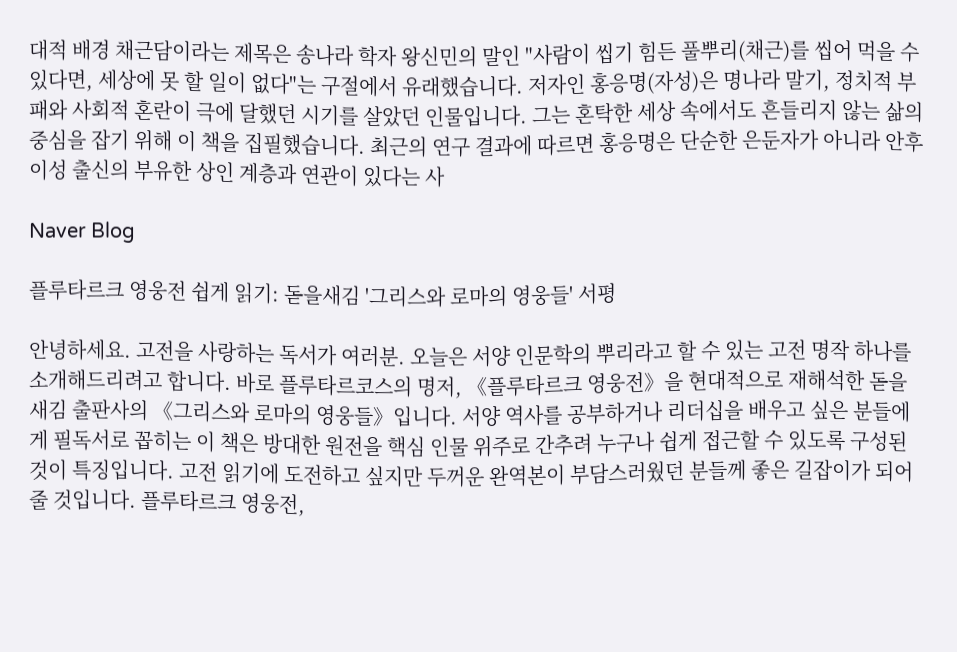대적 배경 채근담이라는 제목은 송나라 학자 왕신민의 말인 "사람이 씹기 힘든 풀뿌리(채근)를 씹어 먹을 수 있다면, 세상에 못 할 일이 없다"는 구절에서 유래했습니다. 저자인 홍응명(자성)은 명나라 말기, 정치적 부패와 사회적 혼란이 극에 달했던 시기를 살았던 인물입니다. 그는 혼탁한 세상 속에서도 흔들리지 않는 삶의 중심을 잡기 위해 이 책을 집필했습니다. 최근의 연구 결과에 따르면 홍응명은 단순한 은둔자가 아니라 안후이성 출신의 부유한 상인 계층과 연관이 있다는 사

Naver Blog

플루타르크 영웅전 쉽게 읽기: 돋을새김 '그리스와 로마의 영웅들' 서평

안녕하세요. 고전을 사랑하는 독서가 여러분. 오늘은 서양 인문학의 뿌리라고 할 수 있는 고전 명작 하나를 소개해드리려고 합니다. 바로 플루타르코스의 명저, 《플루타르크 영웅전》을 현대적으로 재해석한 돋을새김 출판사의 《그리스와 로마의 영웅들》입니다. 서양 역사를 공부하거나 리더십을 배우고 싶은 분들에게 필독서로 꼽히는 이 책은 방대한 원전을 핵심 인물 위주로 간추려 누구나 쉽게 접근할 수 있도록 구성된 것이 특징입니다. 고전 읽기에 도전하고 싶지만 두꺼운 완역본이 부담스러웠던 분들께 좋은 길잡이가 되어줄 것입니다. 플루타르크 영웅전,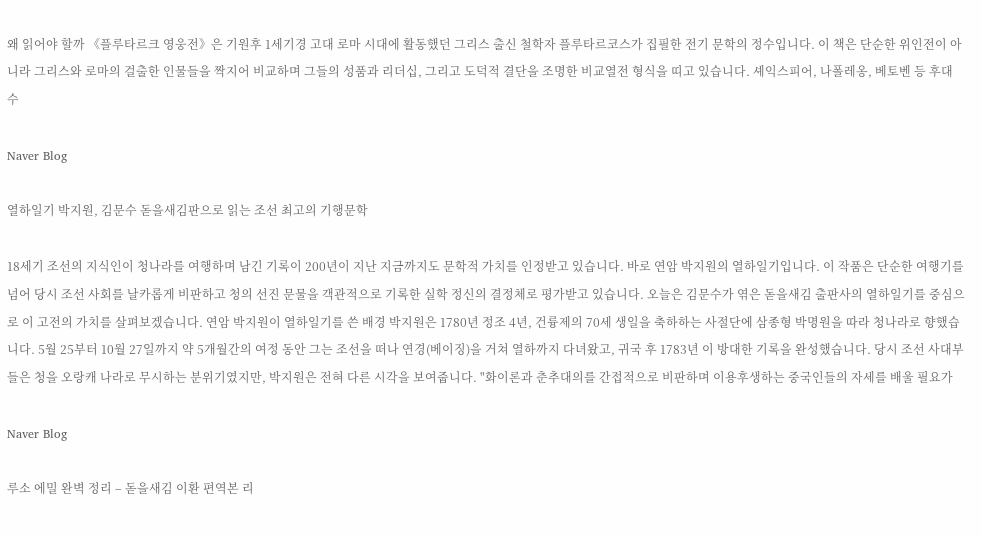왜 읽어야 할까 《플루타르크 영웅전》은 기원후 1세기경 고대 로마 시대에 활동했던 그리스 출신 철학자 플루타르코스가 집필한 전기 문학의 정수입니다. 이 책은 단순한 위인전이 아니라 그리스와 로마의 걸출한 인물들을 짝지어 비교하며 그들의 성품과 리더십, 그리고 도덕적 결단을 조명한 비교열전 형식을 띠고 있습니다. 셰익스피어, 나폴레옹, 베토벤 등 후대 수

Naver Blog

열하일기 박지원, 김문수 돋을새김판으로 읽는 조선 최고의 기행문학

18세기 조선의 지식인이 청나라를 여행하며 남긴 기록이 200년이 지난 지금까지도 문학적 가치를 인정받고 있습니다. 바로 연암 박지원의 열하일기입니다. 이 작품은 단순한 여행기를 넘어 당시 조선 사회를 날카롭게 비판하고 청의 선진 문물을 객관적으로 기록한 실학 정신의 결정체로 평가받고 있습니다. 오늘은 김문수가 엮은 돋을새김 출판사의 열하일기를 중심으로 이 고전의 가치를 살펴보겠습니다. 연암 박지원이 열하일기를 쓴 배경 박지원은 1780년 정조 4년, 건륭제의 70세 생일을 축하하는 사절단에 삼종형 박명원을 따라 청나라로 향했습니다. 5월 25부터 10월 27일까지 약 5개월간의 여정 동안 그는 조선을 떠나 연경(베이징)을 거쳐 열하까지 다녀왔고, 귀국 후 1783년 이 방대한 기록을 완성했습니다. 당시 조선 사대부들은 청을 오랑캐 나라로 무시하는 분위기였지만, 박지원은 전혀 다른 시각을 보여줍니다. "화이론과 춘추대의를 간접적으로 비판하며 이용후생하는 중국인들의 자세를 배울 필요가

Naver Blog

루소 에밀 완벽 정리 – 돋을새김 이환 편역본 리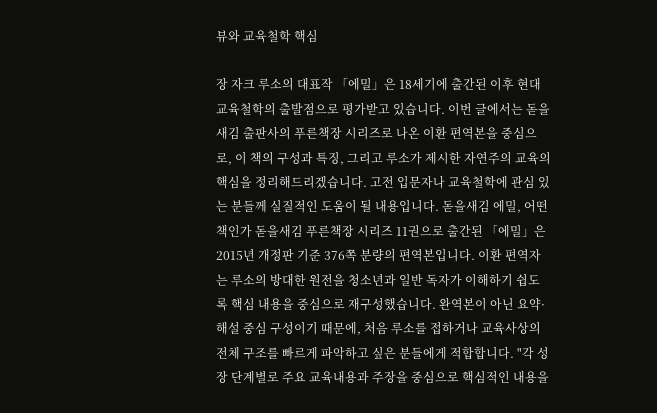뷰와 교육철학 핵심

장 자크 루소의 대표작 「에밀」은 18세기에 출간된 이후 현대 교육철학의 출발점으로 평가받고 있습니다. 이번 글에서는 돋을새김 출판사의 푸른책장 시리즈로 나온 이환 편역본을 중심으로, 이 책의 구성과 특징, 그리고 루소가 제시한 자연주의 교육의 핵심을 정리해드리겠습니다. 고전 입문자나 교육철학에 관심 있는 분들께 실질적인 도움이 될 내용입니다. 돋을새김 에밀, 어떤 책인가 돋을새김 푸른책장 시리즈 11권으로 출간된 「에밀」은 2015년 개정판 기준 376쪽 분량의 편역본입니다. 이환 편역자는 루소의 방대한 원전을 청소년과 일반 독자가 이해하기 쉽도록 핵심 내용을 중심으로 재구성했습니다. 완역본이 아닌 요약·해설 중심 구성이기 때문에, 처음 루소를 접하거나 교육사상의 전체 구조를 빠르게 파악하고 싶은 분들에게 적합합니다. "각 성장 단계별로 주요 교육내용과 주장을 중심으로 핵심적인 내용을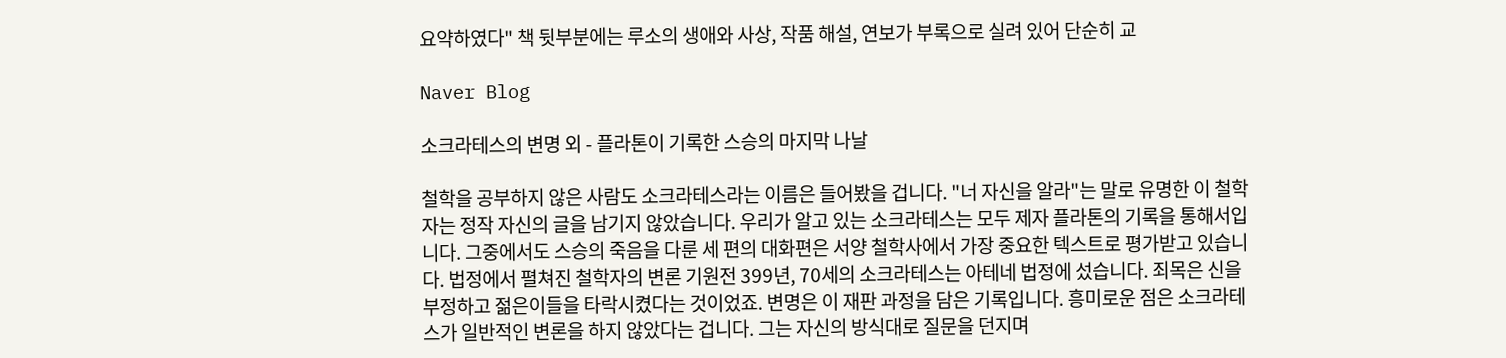요약하였다" 책 뒷부분에는 루소의 생애와 사상, 작품 해설, 연보가 부록으로 실려 있어 단순히 교

Naver Blog

소크라테스의 변명 외 - 플라톤이 기록한 스승의 마지막 나날

철학을 공부하지 않은 사람도 소크라테스라는 이름은 들어봤을 겁니다. "너 자신을 알라"는 말로 유명한 이 철학자는 정작 자신의 글을 남기지 않았습니다. 우리가 알고 있는 소크라테스는 모두 제자 플라톤의 기록을 통해서입니다. 그중에서도 스승의 죽음을 다룬 세 편의 대화편은 서양 철학사에서 가장 중요한 텍스트로 평가받고 있습니다. 법정에서 펼쳐진 철학자의 변론 기원전 399년, 70세의 소크라테스는 아테네 법정에 섰습니다. 죄목은 신을 부정하고 젊은이들을 타락시켰다는 것이었죠. 변명은 이 재판 과정을 담은 기록입니다. 흥미로운 점은 소크라테스가 일반적인 변론을 하지 않았다는 겁니다. 그는 자신의 방식대로 질문을 던지며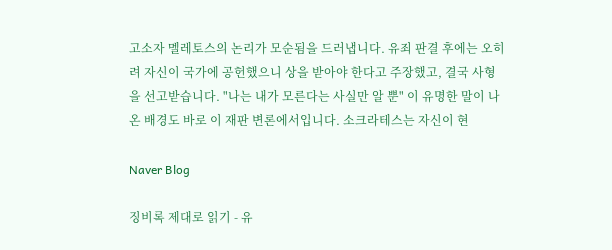고소자 멜레토스의 논리가 모순됨을 드러냅니다. 유죄 판결 후에는 오히려 자신이 국가에 공헌했으니 상을 받아야 한다고 주장했고, 결국 사형을 선고받습니다. "나는 내가 모른다는 사실만 알 뿐" 이 유명한 말이 나온 배경도 바로 이 재판 변론에서입니다. 소크라테스는 자신이 현

Naver Blog

징비록 제대로 읽기 - 유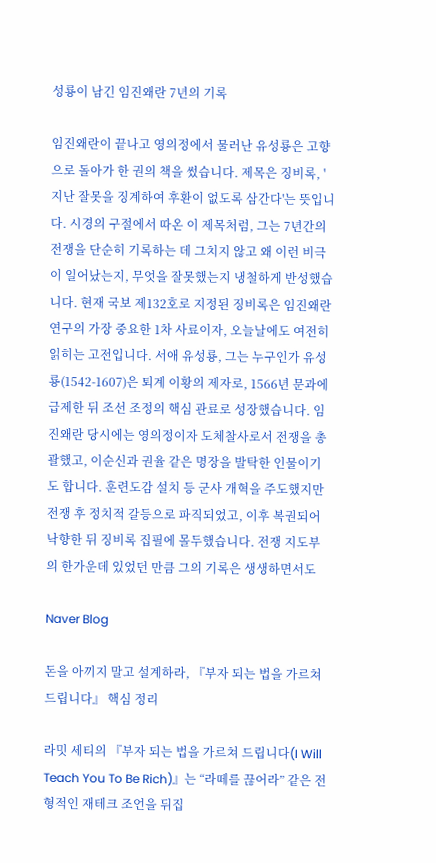성룡이 남긴 임진왜란 7년의 기록

임진왜란이 끝나고 영의정에서 물러난 유성룡은 고향으로 돌아가 한 권의 책을 썼습니다. 제목은 징비록, '지난 잘못을 징계하여 후환이 없도록 삼간다'는 뜻입니다. 시경의 구절에서 따온 이 제목처럼, 그는 7년간의 전쟁을 단순히 기록하는 데 그치지 않고 왜 이런 비극이 일어났는지, 무엇을 잘못했는지 냉철하게 반성했습니다. 현재 국보 제132호로 지정된 징비록은 임진왜란 연구의 가장 중요한 1차 사료이자, 오늘날에도 여전히 읽히는 고전입니다. 서애 유성룡, 그는 누구인가 유성룡(1542-1607)은 퇴계 이황의 제자로, 1566년 문과에 급제한 뒤 조선 조정의 핵심 관료로 성장했습니다. 임진왜란 당시에는 영의정이자 도체찰사로서 전쟁을 총괄했고, 이순신과 권율 같은 명장을 발탁한 인물이기도 합니다. 훈련도감 설치 등 군사 개혁을 주도했지만 전쟁 후 정치적 갈등으로 파직되었고, 이후 복권되어 낙향한 뒤 징비록 집필에 몰두했습니다. 전쟁 지도부의 한가운데 있었던 만큼 그의 기록은 생생하면서도

Naver Blog

돈을 아끼지 말고 설계하라, 『부자 되는 법을 가르쳐 드립니다』 핵심 정리

라밋 세티의 『부자 되는 법을 가르쳐 드립니다(I Will Teach You To Be Rich)』는 “라떼를 끊어라” 같은 전형적인 재테크 조언을 뒤집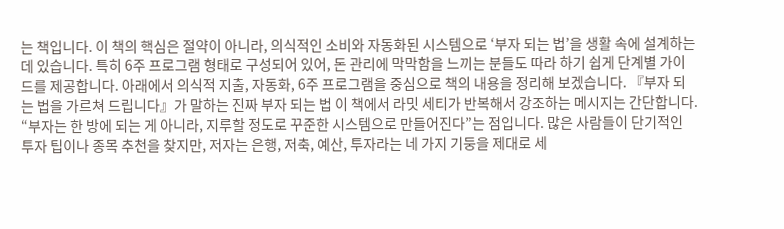는 책입니다. 이 책의 핵심은 절약이 아니라, 의식적인 소비와 자동화된 시스템으로 ‘부자 되는 법’을 생활 속에 설계하는 데 있습니다. 특히 6주 프로그램 형태로 구성되어 있어, 돈 관리에 막막함을 느끼는 분들도 따라 하기 쉽게 단계별 가이드를 제공합니다. 아래에서 의식적 지출, 자동화, 6주 프로그램을 중심으로 책의 내용을 정리해 보겠습니다. 『부자 되는 법을 가르쳐 드립니다』가 말하는 진짜 부자 되는 법 이 책에서 라밋 세티가 반복해서 강조하는 메시지는 간단합니다. “부자는 한 방에 되는 게 아니라, 지루할 정도로 꾸준한 시스템으로 만들어진다”는 점입니다. 많은 사람들이 단기적인 투자 팁이나 종목 추천을 찾지만, 저자는 은행, 저축, 예산, 투자라는 네 가지 기둥을 제대로 세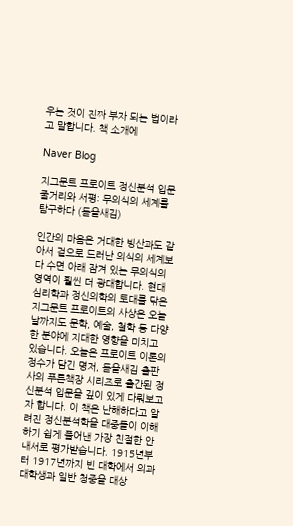우는 것이 진짜 부자 되는 법이라고 말합니다. 책 소개에

Naver Blog

지그문트 프로이트 정신분석 입문 줄거리와 서평: 무의식의 세계를 탐구하다 (돋을새김)

인간의 마음은 거대한 빙산과도 같아서 겉으로 드러난 의식의 세계보다 수면 아래 잠겨 있는 무의식의 영역이 훨씬 더 광대합니다. 현대 심리학과 정신의학의 토대를 닦은 지그문트 프로이트의 사상은 오늘날까지도 문학, 예술, 철학 등 다양한 분야에 지대한 영향을 미치고 있습니다. 오늘은 프로이트 이론의 정수가 담긴 명저, 돋을새김 출판사의 푸른책장 시리즈로 출간된 정신분석 입문을 깊이 있게 다뤄보고자 합니다. 이 책은 난해하다고 알려진 정신분석학을 대중들이 이해하기 쉽게 풀어낸 가장 친절한 안내서로 평가받습니다. 1915년부터 1917년까지 빈 대학에서 의과대학생과 일반 청중을 대상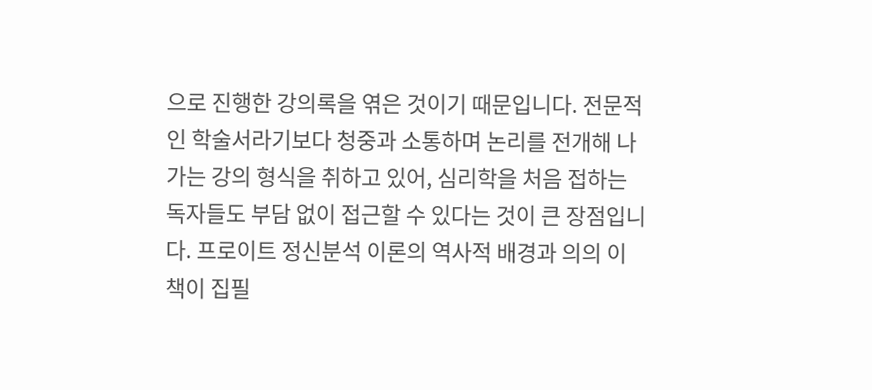으로 진행한 강의록을 엮은 것이기 때문입니다. 전문적인 학술서라기보다 청중과 소통하며 논리를 전개해 나가는 강의 형식을 취하고 있어, 심리학을 처음 접하는 독자들도 부담 없이 접근할 수 있다는 것이 큰 장점입니다. 프로이트 정신분석 이론의 역사적 배경과 의의 이 책이 집필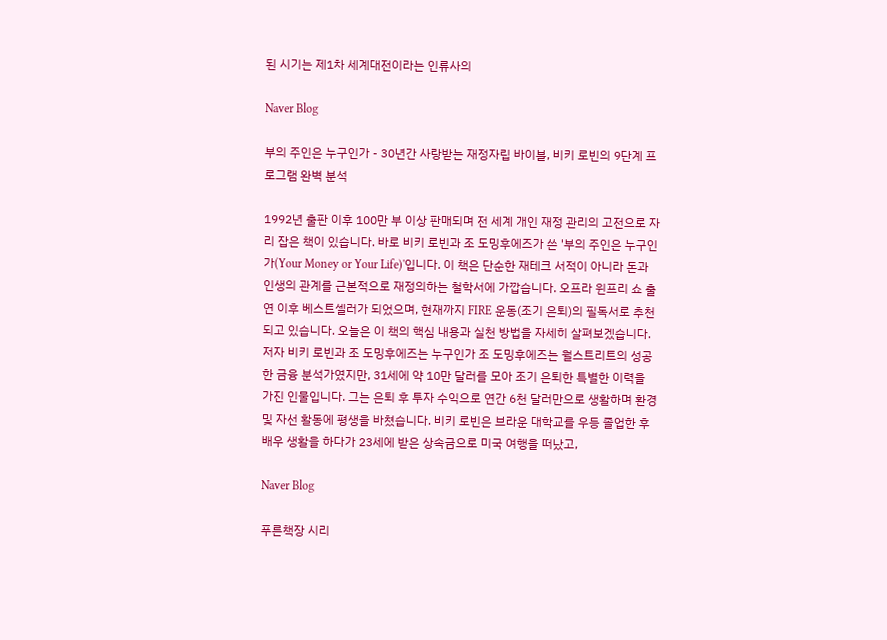된 시기는 제1차 세계대전이라는 인류사의

Naver Blog

부의 주인은 누구인가 - 30년간 사랑받는 재정자립 바이블, 비키 로빈의 9단계 프로그램 완벽 분석

1992년 출판 이후 100만 부 이상 판매되며 전 세계 개인 재정 관리의 고전으로 자리 잡은 책이 있습니다. 바로 비키 로빈과 조 도밍후에즈가 쓴 '부의 주인은 누구인가(Your Money or Your Life)'입니다. 이 책은 단순한 재테크 서적이 아니라 돈과 인생의 관계를 근본적으로 재정의하는 철학서에 가깝습니다. 오프라 윈프리 쇼 출연 이후 베스트셀러가 되었으며, 현재까지 FIRE 운동(조기 은퇴)의 필독서로 추천되고 있습니다. 오늘은 이 책의 핵심 내용과 실천 방법을 자세히 살펴보겠습니다. 저자 비키 로빈과 조 도밍후에즈는 누구인가 조 도밍후에즈는 월스트리트의 성공한 금융 분석가였지만, 31세에 약 10만 달러를 모아 조기 은퇴한 특별한 이력을 가진 인물입니다. 그는 은퇴 후 투자 수익으로 연간 6천 달러만으로 생활하며 환경 및 자선 활동에 평생을 바쳤습니다. 비키 로빈은 브라운 대학교를 우등 졸업한 후 배우 생활을 하다가 23세에 받은 상속금으로 미국 여행을 떠났고,

Naver Blog

푸른책장 시리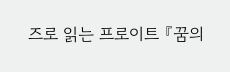즈로 읽는 프로이트 『꿈의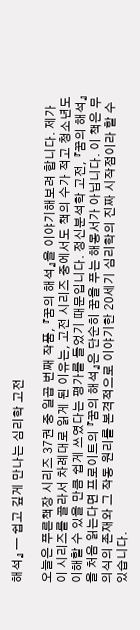해석』 — 쉽고 깊게 만나는 심리학 고전

오늘은 푸른책장 시리즈 37권 중 일곱 번째 작품, 『꿈의 해석』을 이야기해보려 합니다. 제가 이 시리즈를 골라서 차례대로 읽게 된 이유는, 고전 시리즈 중에서도 책의 수가 적고 청소년도 이해할 수 있을 만큼 쉽게 쓰였다는 평가를 들었기 때문입니다. 정신분석학 고전, 『꿈의 해석』을 처음 읽는다면 프로이트의 『꿈의 해석』은 단순히 꿈을 푸는 해몽서가 아닙니다. 이 책은 무의식의 존재와 그 작동 원리를 본격적으로 이야기한 20세기 심리학의 진짜 시작점이라 할 수 있습니다.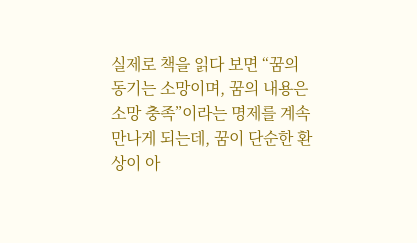실제로 책을 읽다 보면 “꿈의 동기는 소망이며, 꿈의 내용은 소망 충족”이라는 명제를 계속 만나게 되는데, 꿈이 단순한 환상이 아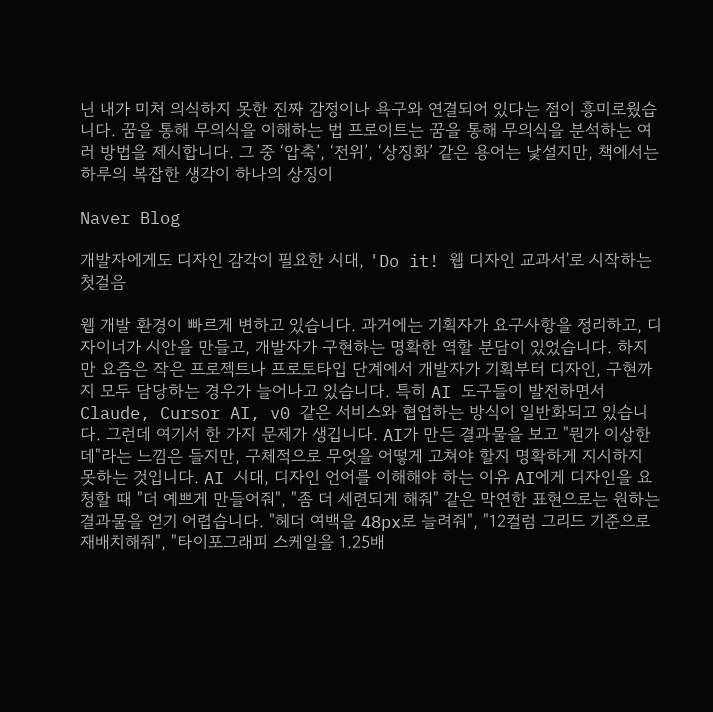닌 내가 미처 의식하지 못한 진짜 감정이나 욕구와 연결되어 있다는 점이 흥미로웠습니다. 꿈을 통해 무의식을 이해하는 법 프로이트는 꿈을 통해 무의식을 분석하는 여러 방법을 제시합니다. 그 중 ‘압축’, ‘전위’, ‘상징화’ 같은 용어는 낯설지만, 책에서는 하루의 복잡한 생각이 하나의 상징이

Naver Blog

개발자에게도 디자인 감각이 필요한 시대, 'Do it! 웹 디자인 교과서'로 시작하는 첫걸음

웹 개발 환경이 빠르게 변하고 있습니다. 과거에는 기획자가 요구사항을 정리하고, 디자이너가 시안을 만들고, 개발자가 구현하는 명확한 역할 분담이 있었습니다. 하지만 요즘은 작은 프로젝트나 프로토타입 단계에서 개발자가 기획부터 디자인, 구현까지 모두 담당하는 경우가 늘어나고 있습니다. 특히 AI 도구들이 발전하면서 Claude, Cursor AI, v0 같은 서비스와 협업하는 방식이 일반화되고 있습니다. 그런데 여기서 한 가지 문제가 생깁니다. AI가 만든 결과물을 보고 "뭔가 이상한데"라는 느낌은 들지만, 구체적으로 무엇을 어떻게 고쳐야 할지 명확하게 지시하지 못하는 것입니다. AI 시대, 디자인 언어를 이해해야 하는 이유 AI에게 디자인을 요청할 때 "더 예쁘게 만들어줘", "좀 더 세련되게 해줘" 같은 막연한 표현으로는 원하는 결과물을 얻기 어렵습니다. "헤더 여백을 48px로 늘려줘", "12컬럼 그리드 기준으로 재배치해줘", "타이포그래피 스케일을 1.25배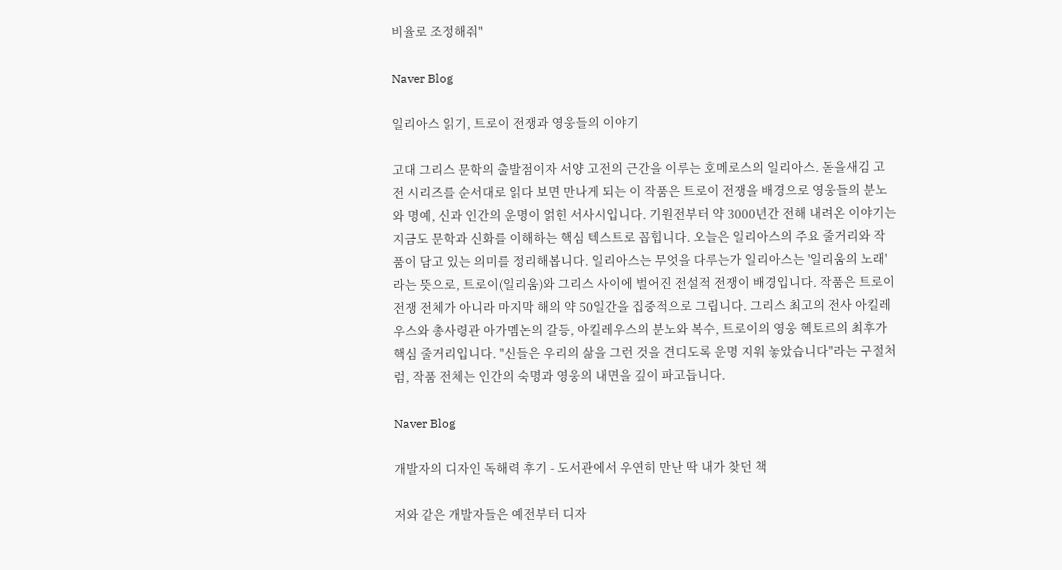비율로 조정해줘"

Naver Blog

일리아스 읽기, 트로이 전쟁과 영웅들의 이야기

고대 그리스 문학의 출발점이자 서양 고전의 근간을 이루는 호메로스의 일리아스. 돋을새김 고전 시리즈를 순서대로 읽다 보면 만나게 되는 이 작품은 트로이 전쟁을 배경으로 영웅들의 분노와 명예, 신과 인간의 운명이 얽힌 서사시입니다. 기원전부터 약 3000년간 전해 내려온 이야기는 지금도 문학과 신화를 이해하는 핵심 텍스트로 꼽힙니다. 오늘은 일리아스의 주요 줄거리와 작품이 담고 있는 의미를 정리해봅니다. 일리아스는 무엇을 다루는가 일리아스는 '일리움의 노래'라는 뜻으로, 트로이(일리움)와 그리스 사이에 벌어진 전설적 전쟁이 배경입니다. 작품은 트로이 전쟁 전체가 아니라 마지막 해의 약 50일간을 집중적으로 그립니다. 그리스 최고의 전사 아킬레우스와 총사령관 아가멤논의 갈등, 아킬레우스의 분노와 복수, 트로이의 영웅 헥토르의 최후가 핵심 줄거리입니다. "신들은 우리의 삶을 그런 것을 견디도록 운명 지워 놓았습니다"라는 구절처럼, 작품 전체는 인간의 숙명과 영웅의 내면을 깊이 파고듭니다.

Naver Blog

개발자의 디자인 독해력 후기 - 도서관에서 우연히 만난 딱 내가 찾던 책

저와 같은 개발자들은 예전부터 디자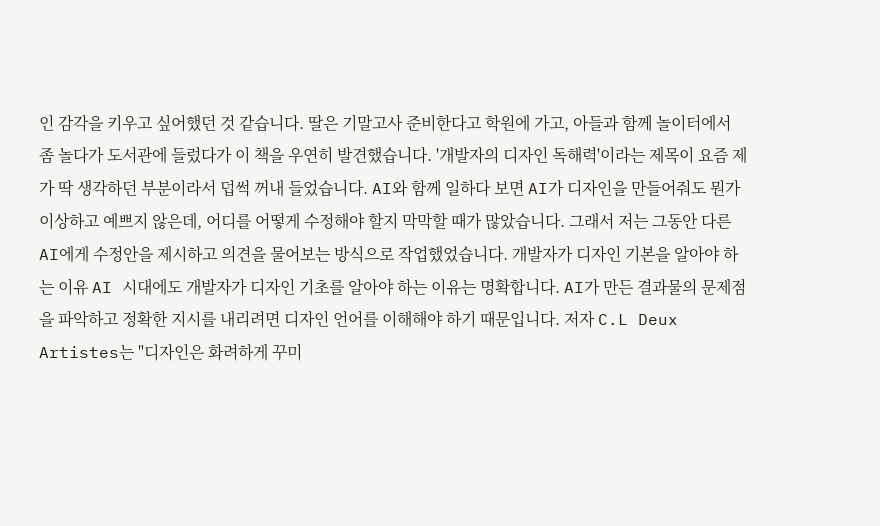인 감각을 키우고 싶어했던 것 같습니다. 딸은 기말고사 준비한다고 학원에 가고, 아들과 함께 놀이터에서 좀 놀다가 도서관에 들렀다가 이 책을 우연히 발견했습니다. '개발자의 디자인 독해력'이라는 제목이 요즘 제가 딱 생각하던 부분이라서 덥썩 꺼내 들었습니다. AI와 함께 일하다 보면 AI가 디자인을 만들어줘도 뭔가 이상하고 예쁘지 않은데, 어디를 어떻게 수정해야 할지 막막할 때가 많았습니다. 그래서 저는 그동안 다른 AI에게 수정안을 제시하고 의견을 물어보는 방식으로 작업했었습니다. 개발자가 디자인 기본을 알아야 하는 이유 AI 시대에도 개발자가 디자인 기초를 알아야 하는 이유는 명확합니다. AI가 만든 결과물의 문제점을 파악하고 정확한 지시를 내리려면 디자인 언어를 이해해야 하기 때문입니다. 저자 C.L Deux Artistes는 "디자인은 화려하게 꾸미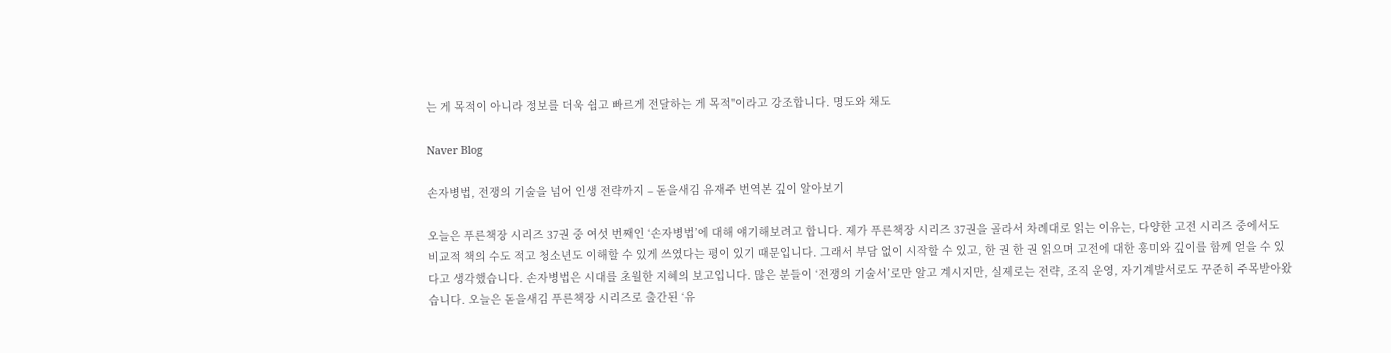는 게 목적이 아니라 정보를 더욱 쉽고 빠르게 전달하는 게 목적"이라고 강조합니다. 명도와 채도

Naver Blog

손자병법, 전쟁의 기술을 넘어 인생 전략까지 – 돋을새김 유재주 번역본 깊이 알아보기

오늘은 푸른책장 시리즈 37권 중 여섯 번째인 ‘손자병법’에 대해 얘기해보려고 합니다. 제가 푸른책장 시리즈 37권을 골라서 차례대로 읽는 이유는, 다양한 고전 시리즈 중에서도 비교적 책의 수도 적고 청소년도 이해할 수 있게 쓰였다는 평이 있기 때문입니다. 그래서 부담 없이 시작할 수 있고, 한 권 한 권 읽으며 고전에 대한 흥미와 깊이를 함께 얻을 수 있다고 생각했습니다. 손자병법은 시대를 초월한 지혜의 보고입니다. 많은 분들이 ‘전쟁의 기술서’로만 알고 계시지만, 실제로는 전략, 조직 운영, 자기계발서로도 꾸준히 주목받아왔습니다. 오늘은 돋을새김 푸른책장 시리즈로 출간된 ‘유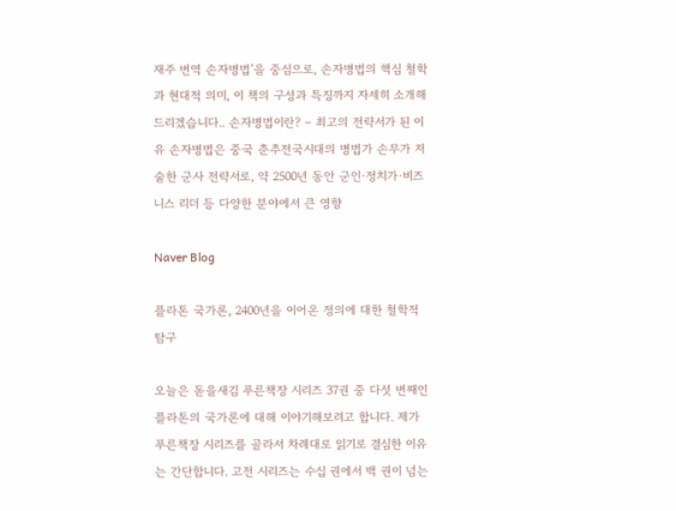재주 번역 손자병법’을 중심으로, 손자병법의 핵심 철학과 현대적 의미, 이 책의 구성과 특징까지 자세히 소개해드리겠습니다.. 손자병법이란? – 최고의 전략서가 된 이유 손자병법은 중국 춘추전국시대의 병법가 손무가 저술한 군사 전략서로, 약 2500년 동안 군인·정치가·비즈니스 리더 등 다양한 분야에서 큰 영향

Naver Blog

플라톤 국가론, 2400년을 이어온 정의에 대한 철학적 탐구

오늘은 돋을새김 푸른책장 시리즈 37권 중 다섯 번째인 플라톤의 국가론에 대해 이야기해보려고 합니다. 제가 푸른책장 시리즈를 골라서 차례대로 읽기로 결심한 이유는 간단합니다. 고전 시리즈는 수십 권에서 백 권이 넘는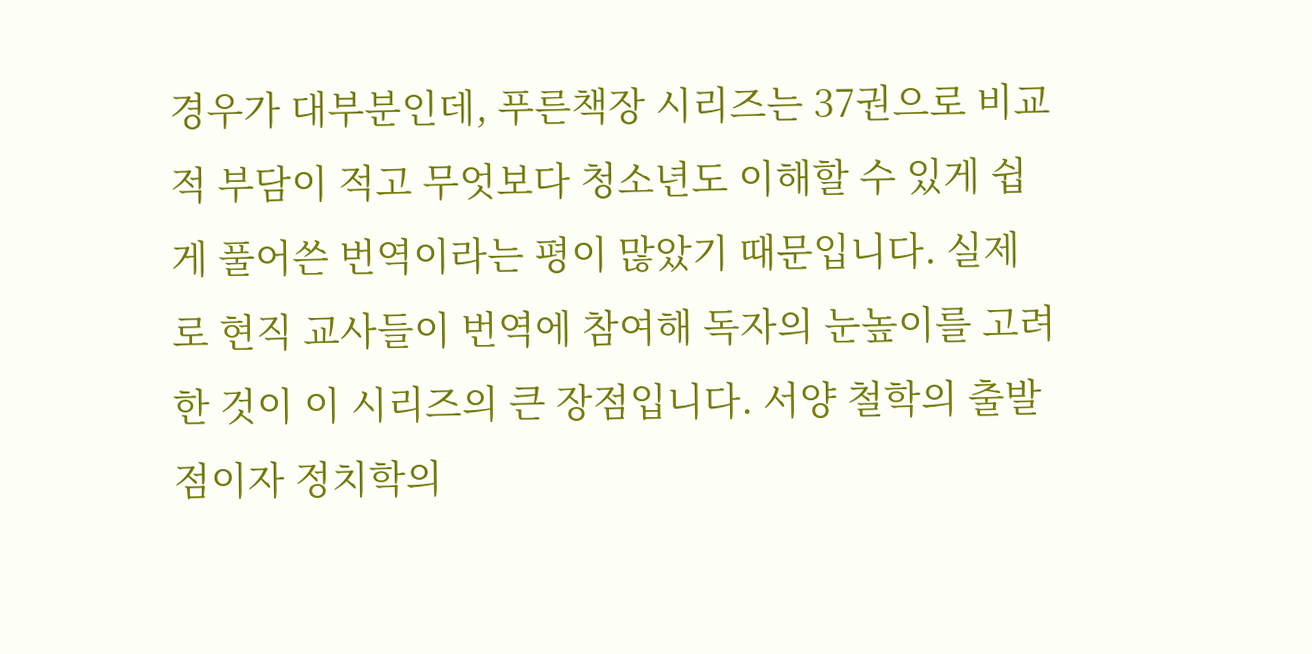경우가 대부분인데, 푸른책장 시리즈는 37권으로 비교적 부담이 적고 무엇보다 청소년도 이해할 수 있게 쉽게 풀어쓴 번역이라는 평이 많았기 때문입니다. 실제로 현직 교사들이 번역에 참여해 독자의 눈높이를 고려한 것이 이 시리즈의 큰 장점입니다. 서양 철학의 출발점이자 정치학의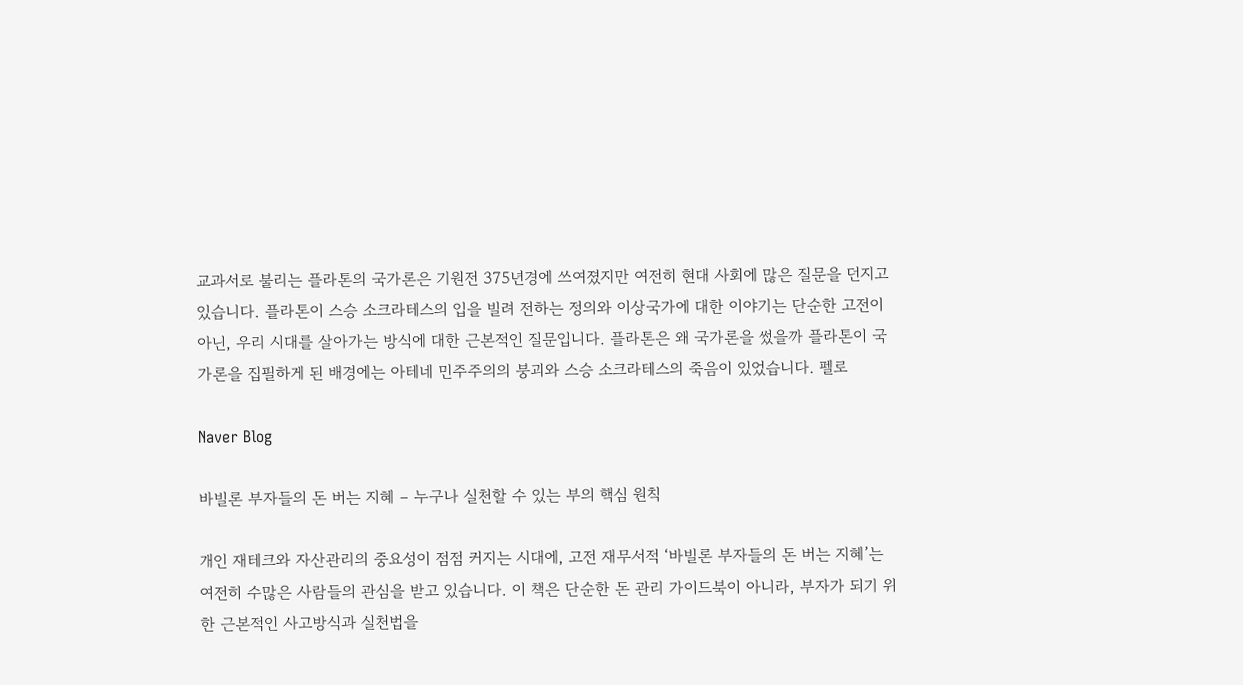교과서로 불리는 플라톤의 국가론은 기원전 375년경에 쓰여졌지만 여전히 현대 사회에 많은 질문을 던지고 있습니다. 플라톤이 스승 소크라테스의 입을 빌려 전하는 정의와 이상국가에 대한 이야기는 단순한 고전이 아닌, 우리 시대를 살아가는 방식에 대한 근본적인 질문입니다. 플라톤은 왜 국가론을 썼을까 플라톤이 국가론을 집필하게 된 배경에는 아테네 민주주의의 붕괴와 스승 소크라테스의 죽음이 있었습니다. 펠로

Naver Blog

바빌론 부자들의 돈 버는 지혜 – 누구나 실천할 수 있는 부의 핵심 원칙

개인 재테크와 자산관리의 중요성이 점점 커지는 시대에, 고전 재무서적 ‘바빌론 부자들의 돈 버는 지혜’는 여전히 수많은 사람들의 관심을 받고 있습니다. 이 책은 단순한 돈 관리 가이드북이 아니라, 부자가 되기 위한 근본적인 사고방식과 실천법을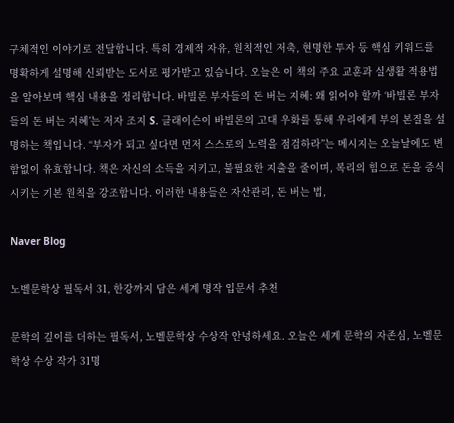구체적인 이야기로 전달합니다. 특히 경제적 자유, 원칙적인 저축, 현명한 투자 등 핵심 키워드를 명확하게 설명해 신뢰받는 도서로 평가받고 있습니다. 오늘은 이 책의 주요 교훈과 실생활 적용법을 알아보며 핵심 내용을 정리합니다. 바빌론 부자들의 돈 버는 지혜: 왜 읽어야 할까 ‘바빌론 부자들의 돈 버는 지혜’는 저자 조지 S. 클래이슨이 바빌론의 고대 우화를 통해 우리에게 부의 본질을 설명하는 책입니다. “부자가 되고 싶다면 먼저 스스로의 노력을 점검하라”는 메시지는 오늘날에도 변함없이 유효합니다. 책은 자신의 소득을 지키고, 불필요한 지출을 줄이며, 복리의 힘으로 돈을 증식시키는 기본 원칙을 강조합니다. 이러한 내용들은 자산관리, 돈 버는 법,

Naver Blog

노벨문학상 필독서 31, 한강까지 담은 세계 명작 입문서 추천

문학의 깊이를 더하는 필독서, 노벨문학상 수상작 안녕하세요. 오늘은 세계 문학의 자존심, 노벨문학상 수상 작가 31명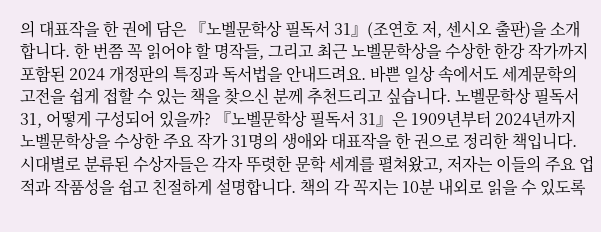의 대표작을 한 권에 담은 『노벨문학상 필독서 31』(조연호 저, 센시오 출판)을 소개합니다. 한 번쯤 꼭 읽어야 할 명작들, 그리고 최근 노벨문학상을 수상한 한강 작가까지 포함된 2024 개정판의 특징과 독서법을 안내드려요. 바쁜 일상 속에서도 세계문학의 고전을 쉽게 접할 수 있는 책을 찾으신 분께 추천드리고 싶습니다. 노벨문학상 필독서 31, 어떻게 구성되어 있을까? 『노벨문학상 필독서 31』은 1909년부터 2024년까지 노벨문학상을 수상한 주요 작가 31명의 생애와 대표작을 한 권으로 정리한 책입니다. 시대별로 분류된 수상자들은 각자 뚜렷한 문학 세계를 펼쳐왔고, 저자는 이들의 주요 업적과 작품성을 쉽고 친절하게 설명합니다. 책의 각 꼭지는 10분 내외로 읽을 수 있도록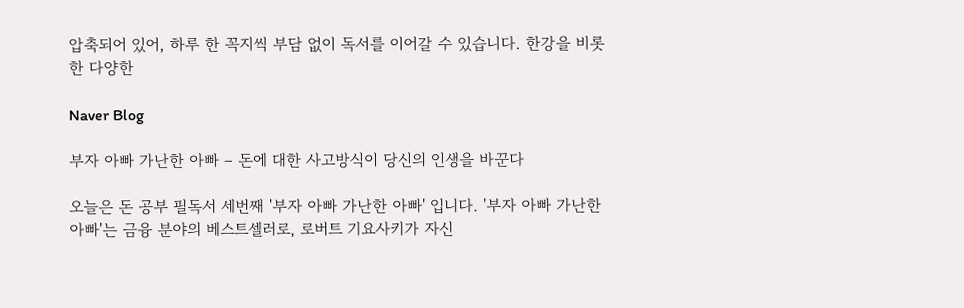압축되어 있어, 하루 한 꼭지씩 부담 없이 독서를 이어갈 수 있습니다. 한강을 비롯한 다양한

Naver Blog

부자 아빠 가난한 아빠 – 돈에 대한 사고방식이 당신의 인생을 바꾼다

오늘은 돈 공부 필독서 세번째 '부자 아빠 가난한 아빠' 입니다. '부자 아빠 가난한 아빠'는 금융 분야의 베스트셀러로, 로버트 기요사키가 자신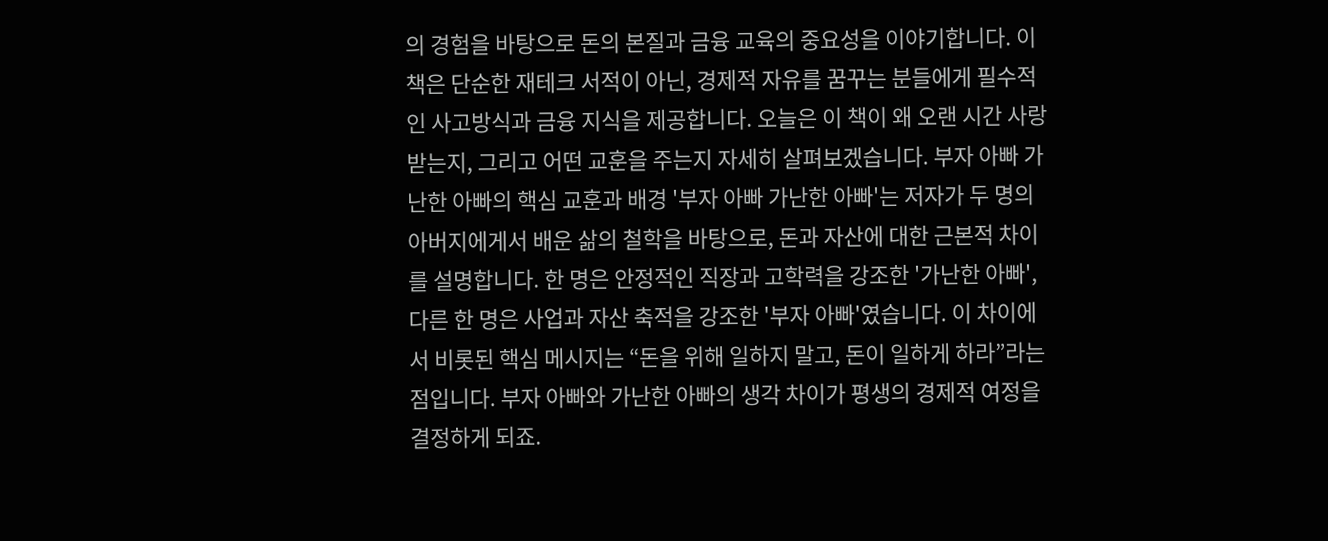의 경험을 바탕으로 돈의 본질과 금융 교육의 중요성을 이야기합니다. 이 책은 단순한 재테크 서적이 아닌, 경제적 자유를 꿈꾸는 분들에게 필수적인 사고방식과 금융 지식을 제공합니다. 오늘은 이 책이 왜 오랜 시간 사랑받는지, 그리고 어떤 교훈을 주는지 자세히 살펴보겠습니다. 부자 아빠 가난한 아빠의 핵심 교훈과 배경 '부자 아빠 가난한 아빠'는 저자가 두 명의 아버지에게서 배운 삶의 철학을 바탕으로, 돈과 자산에 대한 근본적 차이를 설명합니다. 한 명은 안정적인 직장과 고학력을 강조한 '가난한 아빠', 다른 한 명은 사업과 자산 축적을 강조한 '부자 아빠'였습니다. 이 차이에서 비롯된 핵심 메시지는 “돈을 위해 일하지 말고, 돈이 일하게 하라”라는 점입니다. 부자 아빠와 가난한 아빠의 생각 차이가 평생의 경제적 여정을 결정하게 되죠.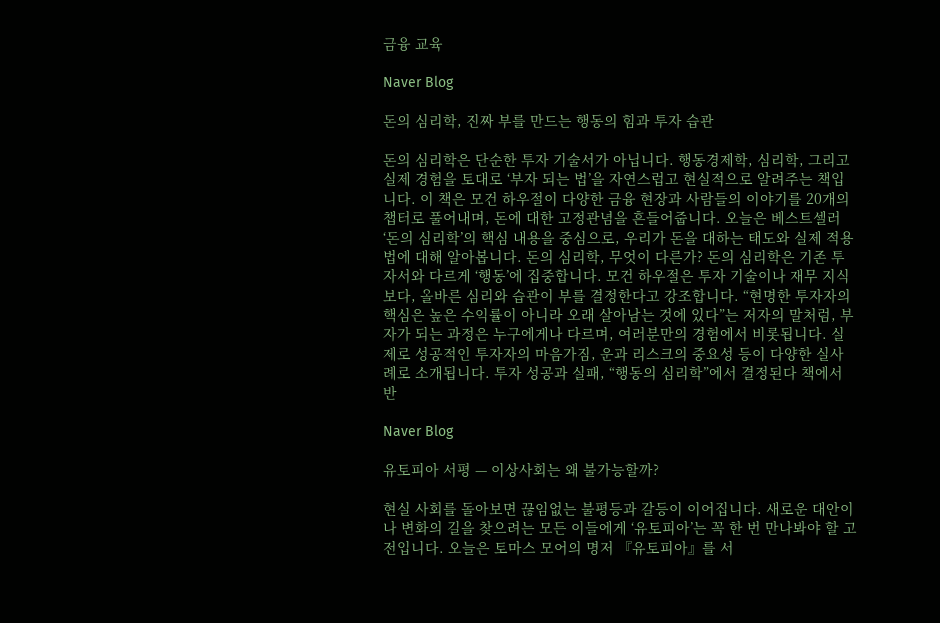금융 교육

Naver Blog

돈의 심리학, 진짜 부를 만드는 행동의 힘과 투자 습관

돈의 심리학은 단순한 투자 기술서가 아닙니다. 행동경제학, 심리학, 그리고 실제 경험을 토대로 ‘부자 되는 법’을 자연스럽고 현실적으로 알려주는 책입니다. 이 책은 모건 하우절이 다양한 금융 현장과 사람들의 이야기를 20개의 챕터로 풀어내며, 돈에 대한 고정관념을 흔들어줍니다. 오늘은 베스트셀러 ‘돈의 심리학’의 핵심 내용을 중심으로, 우리가 돈을 대하는 태도와 실제 적용법에 대해 알아봅니다. 돈의 심리학, 무엇이 다른가? 돈의 심리학은 기존 투자서와 다르게 ‘행동’에 집중합니다. 모건 하우절은 투자 기술이나 재무 지식보다, 올바른 심리와 습관이 부를 결정한다고 강조합니다. “현명한 투자자의 핵심은 높은 수익률이 아니라 오래 살아남는 것에 있다”는 저자의 말처럼, 부자가 되는 과정은 누구에게나 다르며, 여러분만의 경험에서 비롯됩니다. 실제로 성공적인 투자자의 마음가짐, 운과 리스크의 중요성 등이 다양한 실사례로 소개됩니다. 투자 성공과 실패, “행동의 심리학”에서 결정된다 책에서 반

Naver Blog

유토피아 서평 — 이상사회는 왜 불가능할까?

현실 사회를 돌아보면 끊임없는 불평등과 갈등이 이어집니다. 새로운 대안이나 변화의 길을 찾으려는 모든 이들에게 ‘유토피아’는 꼭 한 번 만나봐야 할 고전입니다. 오늘은 토마스 모어의 명저 『유토피아』를 서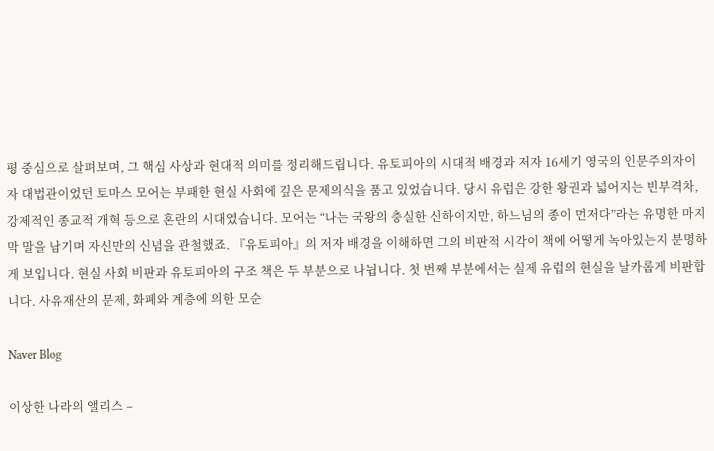평 중심으로 살펴보며, 그 핵심 사상과 현대적 의미를 정리해드립니다. 유토피아의 시대적 배경과 저자 16세기 영국의 인문주의자이자 대법관이었던 토마스 모어는 부패한 현실 사회에 깊은 문제의식을 품고 있었습니다. 당시 유럽은 강한 왕권과 넓어지는 빈부격차, 강제적인 종교적 개혁 등으로 혼란의 시대였습니다. 모어는 “나는 국왕의 충실한 신하이지만, 하느님의 종이 먼저다”라는 유명한 마지막 말을 남기며 자신만의 신념을 관철했죠. 『유토피아』의 저자 배경을 이해하면 그의 비판적 시각이 책에 어떻게 녹아있는지 분명하게 보입니다. 현실 사회 비판과 유토피아의 구조 책은 두 부분으로 나뉩니다. 첫 번째 부분에서는 실제 유럽의 현실을 날카롭게 비판합니다. 사유재산의 문제, 화폐와 계층에 의한 모순

Naver Blog

이상한 나라의 앨리스 –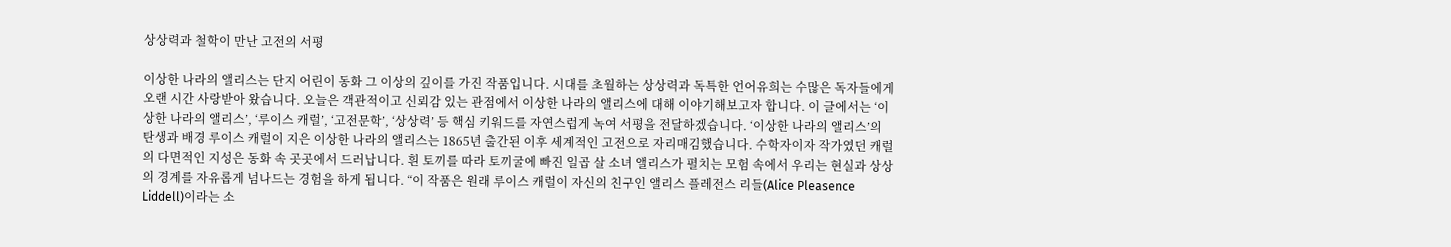상상력과 철학이 만난 고전의 서평

이상한 나라의 앨리스는 단지 어린이 동화 그 이상의 깊이를 가진 작품입니다. 시대를 초월하는 상상력과 독특한 언어유희는 수많은 독자들에게 오랜 시간 사랑받아 왔습니다. 오늘은 객관적이고 신뢰감 있는 관점에서 이상한 나라의 앨리스에 대해 이야기해보고자 합니다. 이 글에서는 ‘이상한 나라의 앨리스’, ‘루이스 캐럴’, ‘고전문학’, ‘상상력’ 등 핵심 키워드를 자연스럽게 녹여 서평을 전달하겠습니다. ‘이상한 나라의 앨리스’의 탄생과 배경 루이스 캐럴이 지은 이상한 나라의 앨리스는 1865년 출간된 이후 세계적인 고전으로 자리매김했습니다. 수학자이자 작가였던 캐럴의 다면적인 지성은 동화 속 곳곳에서 드러납니다. 흰 토끼를 따라 토끼굴에 빠진 일곱 살 소녀 앨리스가 펼치는 모험 속에서 우리는 현실과 상상의 경계를 자유롭게 넘나드는 경험을 하게 됩니다. “이 작품은 원래 루이스 캐럴이 자신의 친구인 앨리스 플레전스 리들(Alice Pleasence Liddell)이라는 소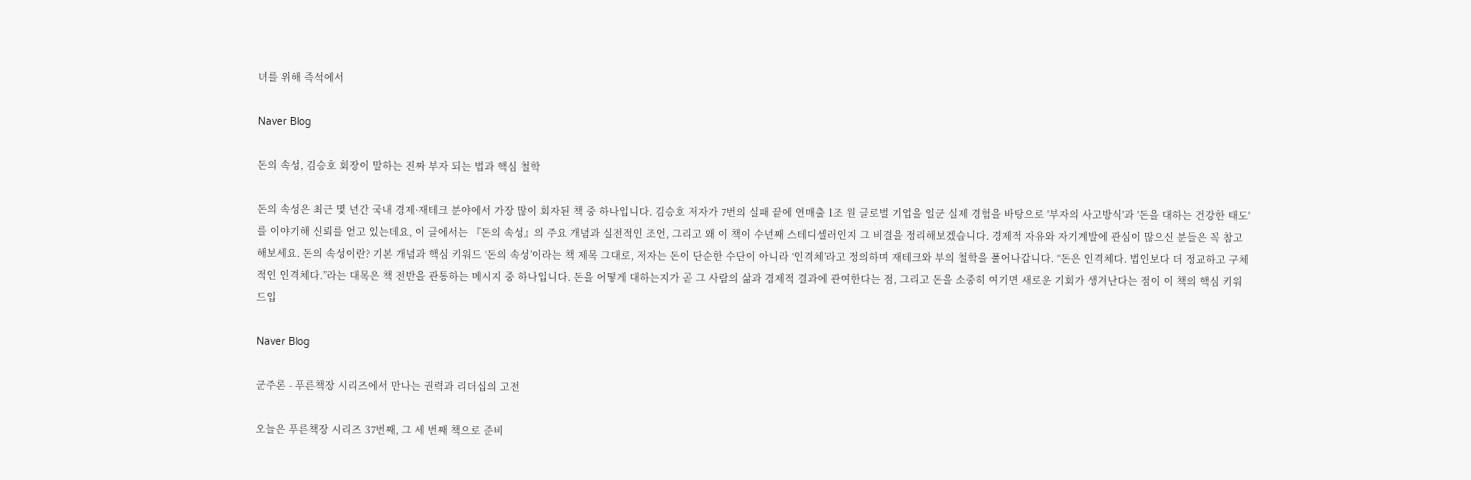녀를 위해 즉석에서

Naver Blog

돈의 속성, 김승호 회장이 말하는 진짜 부자 되는 법과 핵심 철학

돈의 속성은 최근 몇 년간 국내 경제·재테크 분야에서 가장 많이 회자된 책 중 하나입니다. 김승호 저자가 7번의 실패 끝에 연매출 1조 원 글로벌 기업을 일군 실제 경험을 바탕으로 '부자의 사고방식'과 '돈을 대하는 건강한 태도'를 이야기해 신뢰를 얻고 있는데요, 이 글에서는 『돈의 속성』의 주요 개념과 실전적인 조언, 그리고 왜 이 책이 수년째 스테디셀러인지 그 비결을 정리해보겠습니다. 경제적 자유와 자기계발에 관심이 많으신 분들은 꼭 참고해보세요. 돈의 속성이란? 기본 개념과 핵심 키워드 ‘돈의 속성’이라는 책 제목 그대로, 저자는 돈이 단순한 수단이 아니라 ‘인격체’라고 정의하며 재테크와 부의 철학을 풀어나갑니다. “돈은 인격체다. 법인보다 더 정교하고 구체적인 인격체다.”라는 대목은 책 전반을 관통하는 메시지 중 하나입니다. 돈을 어떻게 대하는지가 곧 그 사람의 삶과 경제적 결과에 관여한다는 점, 그리고 돈을 소중히 여기면 새로운 기회가 생겨난다는 점이 이 책의 핵심 키워드입

Naver Blog

군주론 - 푸른책장 시리즈에서 만나는 권력과 리더십의 고전

오늘은 푸른책장 시리즈 37번째, 그 세 번째 책으로 준비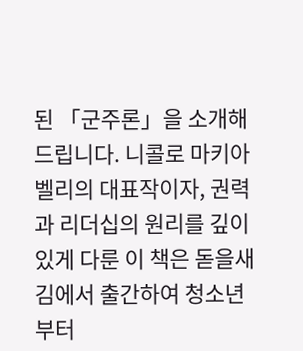된 「군주론」을 소개해 드립니다. 니콜로 마키아벨리의 대표작이자, 권력과 리더십의 원리를 깊이 있게 다룬 이 책은 돋을새김에서 출간하여 청소년부터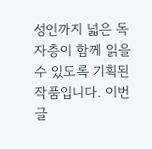성인까지 넓은 독자층이 함께 읽을 수 있도록 기획된 작품입니다. 이번 글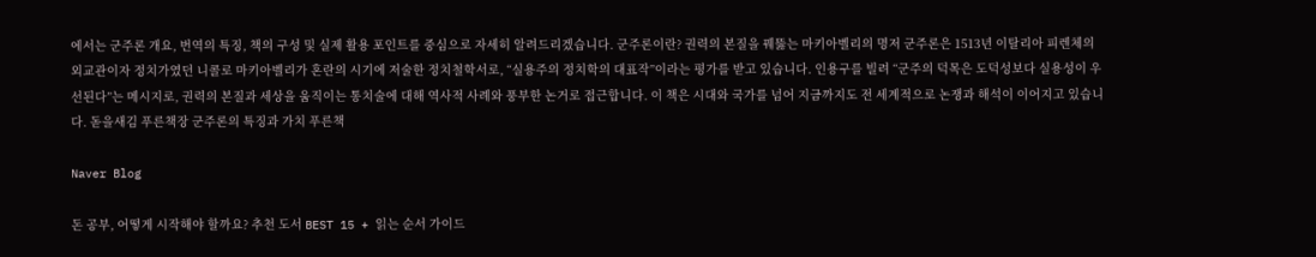에서는 군주론 개요, 번역의 특징, 책의 구성 및 실제 활용 포인트를 중심으로 자세히 알려드리겠습니다. 군주론이란? 권력의 본질을 꿰뚫는 마키아벨리의 명저 군주론은 1513년 이탈리아 피렌체의 외교관이자 정치가였던 니콜로 마키아벨리가 혼란의 시기에 저술한 정치철학서로, “실용주의 정치학의 대표작”이라는 평가를 받고 있습니다. 인용구를 빌려 “군주의 덕목은 도덕성보다 실용성이 우선된다”는 메시지로, 권력의 본질과 세상을 움직이는 통치술에 대해 역사적 사례와 풍부한 논거로 접근합니다. 이 책은 시대와 국가를 넘어 지금까지도 전 세계적으로 논쟁과 해석이 이어지고 있습니다. 돋을새김 푸른책장 군주론의 특징과 가치 푸른책

Naver Blog

돈 공부, 어떻게 시작해야 할까요? 추천 도서 BEST 15 + 읽는 순서 가이드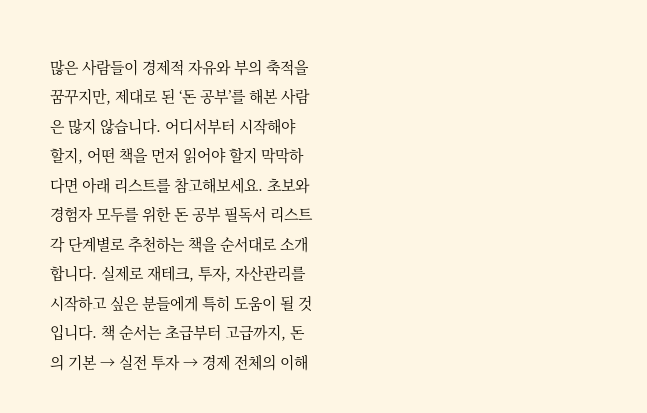많은 사람들이 경제적 자유와 부의 축적을 꿈꾸지만, 제대로 된 ‘돈 공부’를 해본 사람은 많지 않습니다. 어디서부터 시작해야 할지, 어떤 책을 먼저 읽어야 할지 막막하다면 아래 리스트를 참고해보세요. 초보와 경험자 모두를 위한 돈 공부 필독서 리스트 각 단계별로 추천하는 책을 순서대로 소개합니다. 실제로 재테크, 투자, 자산관리를 시작하고 싶은 분들에게 특히 도움이 될 것입니다. 책 순서는 초급부터 고급까지, 돈의 기본 → 실전 투자 → 경제 전체의 이해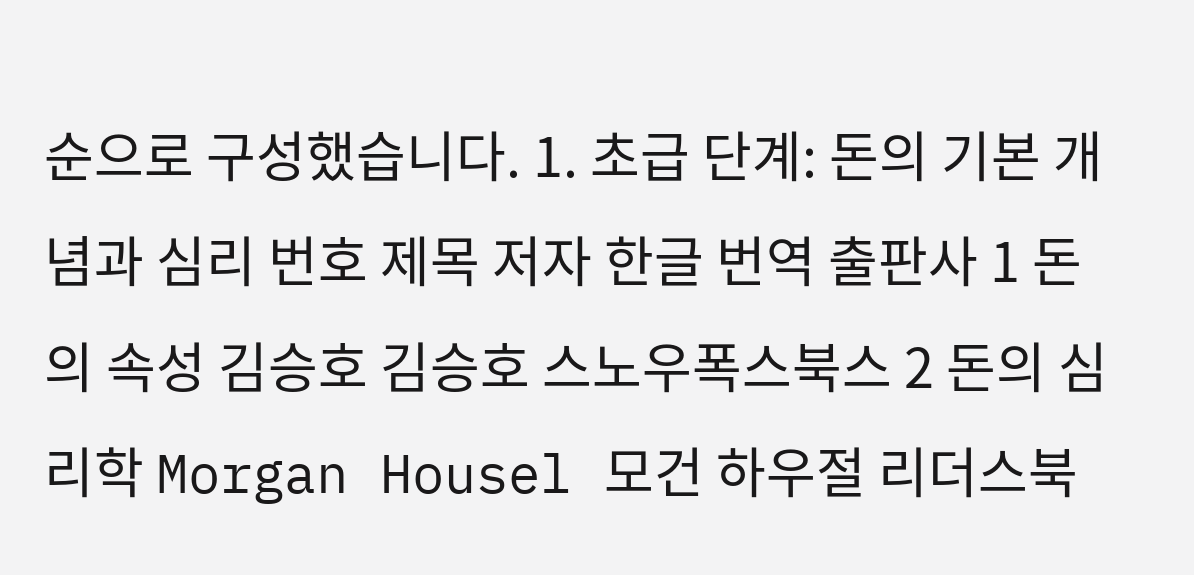순으로 구성했습니다. 1. 초급 단계: 돈의 기본 개념과 심리 번호 제목 저자 한글 번역 출판사 1 돈의 속성 김승호 김승호 스노우폭스북스 2 돈의 심리학 Morgan Housel 모건 하우절 리더스북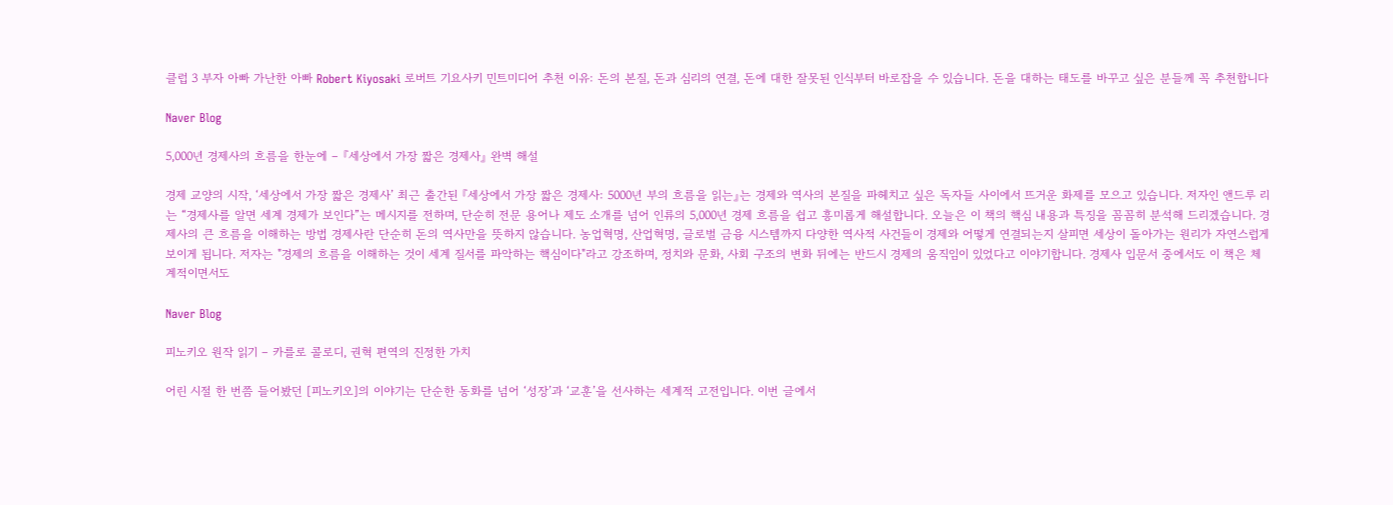클럽 3 부자 아빠 가난한 아빠 Robert Kiyosaki 로버트 기요사키 민트미디어 추천 이유: 돈의 본질, 돈과 심리의 연결, 돈에 대한 잘못된 인식부터 바로잡을 수 있습니다. 돈을 대하는 태도를 바꾸고 싶은 분들께 꼭 추천합니다

Naver Blog

5,000년 경제사의 흐름을 한눈에 – 『세상에서 가장 짧은 경제사』 완벽 해설

경제 교양의 시작, ‘세상에서 가장 짧은 경제사’ 최근 출간된 『세상에서 가장 짧은 경제사: 5000년 부의 흐름을 읽는』는 경제와 역사의 본질을 파헤치고 싶은 독자들 사이에서 뜨거운 화제를 모으고 있습니다. 저자인 앤드루 리는 “경제사를 알면 세계 경제가 보인다”는 메시지를 전하며, 단순히 전문 용어나 제도 소개를 넘어 인류의 5,000년 경제 흐름을 쉽고 흥미롭게 해설합니다. 오늘은 이 책의 핵심 내용과 특징을 꼼꼼히 분석해 드리겠습니다. 경제사의 큰 흐름을 이해하는 방법 경제사란 단순히 돈의 역사만을 뜻하지 않습니다. 농업혁명, 산업혁명, 글로벌 금융 시스템까지 다양한 역사적 사건들이 경제와 어떻게 연결되는지 살피면 세상이 돌아가는 원리가 자연스럽게 보이게 됩니다. 저자는 "경제의 흐름을 이해하는 것이 세계 질서를 파악하는 핵심이다"라고 강조하며, 정치와 문화, 사회 구조의 변화 뒤에는 반드시 경제의 움직임이 있었다고 이야기합니다. 경제사 입문서 중에서도 이 책은 체계적이면서도

Naver Blog

피노키오 원작 읽기 – 카를로 콜로디, 권혁 편역의 진정한 가치

어린 시절 한 번쯤 들어봤던 [피노키오]의 이야기는 단순한 동화를 넘어 ‘성장’과 ‘교훈’을 선사하는 세계적 고전입니다. 이번 글에서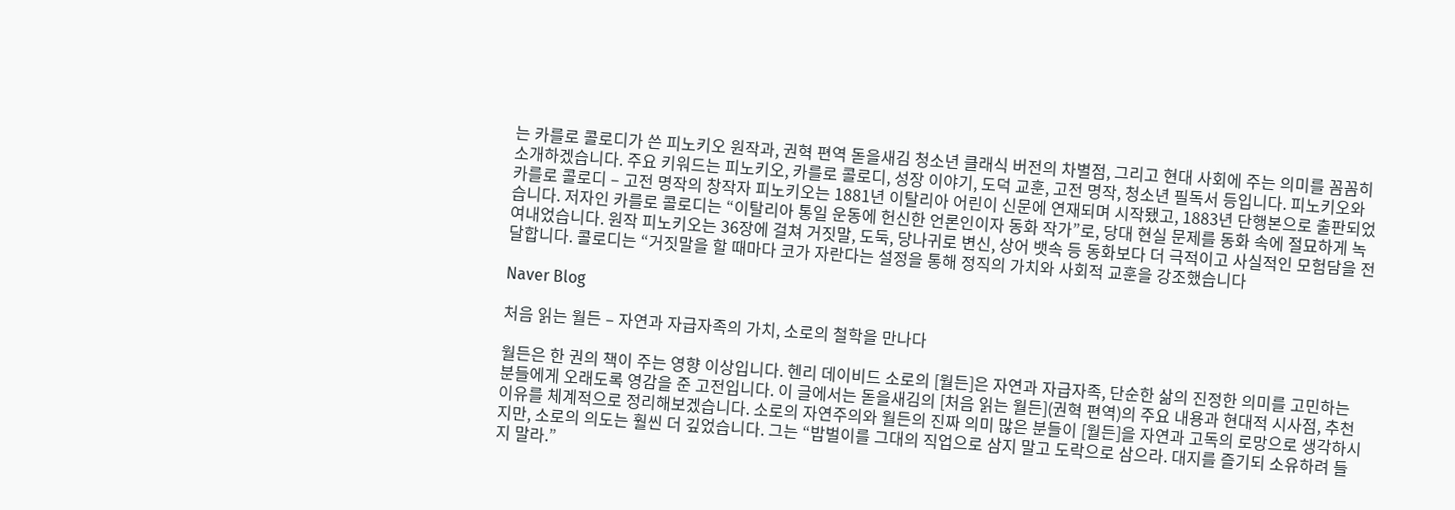는 카를로 콜로디가 쓴 피노키오 원작과, 권혁 편역 돋을새김 청소년 클래식 버전의 차별점, 그리고 현대 사회에 주는 의미를 꼼꼼히 소개하겠습니다. 주요 키워드는 피노키오, 카를로 콜로디, 성장 이야기, 도덕 교훈, 고전 명작, 청소년 필독서 등입니다. 피노키오와 카를로 콜로디 – 고전 명작의 창작자 피노키오는 1881년 이탈리아 어린이 신문에 연재되며 시작됐고, 1883년 단행본으로 출판되었습니다. 저자인 카를로 콜로디는 “이탈리아 통일 운동에 헌신한 언론인이자 동화 작가”로, 당대 현실 문제를 동화 속에 절묘하게 녹여내었습니다. 원작 피노키오는 36장에 걸쳐 거짓말, 도둑, 당나귀로 변신, 상어 뱃속 등 동화보다 더 극적이고 사실적인 모험담을 전달합니다. 콜로디는 “거짓말을 할 때마다 코가 자란다는 설정을 통해 정직의 가치와 사회적 교훈을 강조했습니다

Naver Blog

처음 읽는 월든 – 자연과 자급자족의 가치, 소로의 철학을 만나다

월든은 한 권의 책이 주는 영향 이상입니다. 헨리 데이비드 소로의 [월든]은 자연과 자급자족, 단순한 삶의 진정한 의미를 고민하는 분들에게 오래도록 영감을 준 고전입니다. 이 글에서는 돋을새김의 [처음 읽는 월든](권혁 편역)의 주요 내용과 현대적 시사점, 추천 이유를 체계적으로 정리해보겠습니다. 소로의 자연주의와 월든의 진짜 의미 많은 분들이 [월든]을 자연과 고독의 로망으로 생각하시지만, 소로의 의도는 훨씬 더 깊었습니다. 그는 “밥벌이를 그대의 직업으로 삼지 말고 도락으로 삼으라. 대지를 즐기되 소유하려 들지 말라.”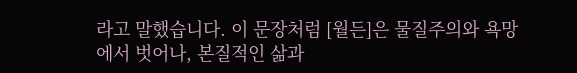라고 말했습니다. 이 문장처럼 [월든]은 물질주의와 욕망에서 벗어나, 본질적인 삶과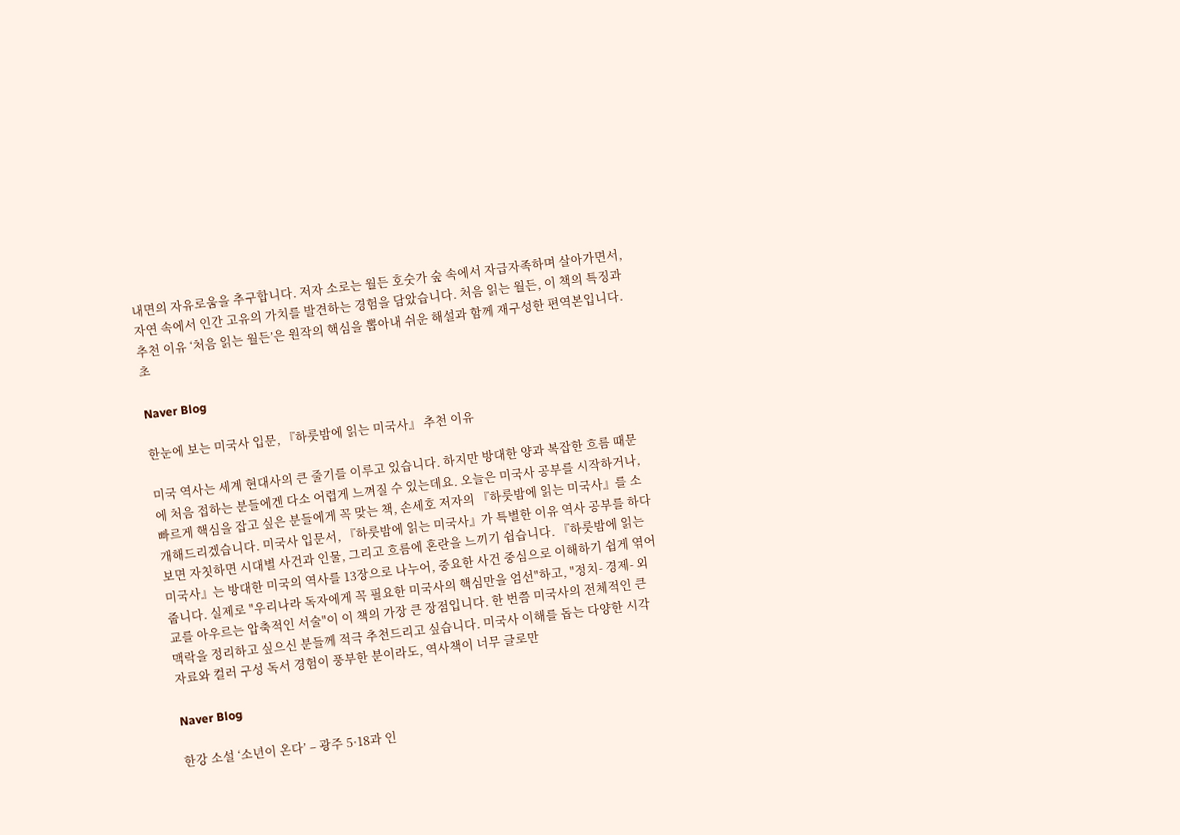내면의 자유로움을 추구합니다. 저자 소로는 월든 호숫가 숲 속에서 자급자족하며 살아가면서, 자연 속에서 인간 고유의 가치를 발견하는 경험을 담았습니다. 처음 읽는 월든, 이 책의 특징과 추천 이유 ‘처음 읽는 월든’은 원작의 핵심을 뽑아내 쉬운 해설과 함께 재구성한 편역본입니다. 초

Naver Blog

한눈에 보는 미국사 입문, 『하룻밤에 읽는 미국사』 추천 이유

미국 역사는 세계 현대사의 큰 줄기를 이루고 있습니다. 하지만 방대한 양과 복잡한 흐름 때문에 처음 접하는 분들에겐 다소 어렵게 느껴질 수 있는데요. 오늘은 미국사 공부를 시작하거나, 빠르게 핵심을 잡고 싶은 분들에게 꼭 맞는 책, 손세호 저자의 『하룻밤에 읽는 미국사』를 소개해드리겠습니다. 미국사 입문서, 『하룻밤에 읽는 미국사』가 특별한 이유 역사 공부를 하다 보면 자칫하면 시대별 사건과 인물, 그리고 흐름에 혼란을 느끼기 쉽습니다. 『하룻밤에 읽는 미국사』는 방대한 미국의 역사를 13장으로 나누어, 중요한 사건 중심으로 이해하기 쉽게 엮어줍니다. 실제로 "우리나라 독자에게 꼭 필요한 미국사의 핵심만을 엄선"하고, "정치- 경제- 외교를 아우르는 압축적인 서술"이 이 책의 가장 큰 장점입니다. 한 번쯤 미국사의 전체적인 큰 맥락을 정리하고 싶으신 분들께 적극 추천드리고 싶습니다. 미국사 이해를 돕는 다양한 시각 자료와 컬러 구성 독서 경험이 풍부한 분이라도, 역사책이 너무 글로만

Naver Blog

한강 소설 ‘소년이 온다’ – 광주 5·18과 인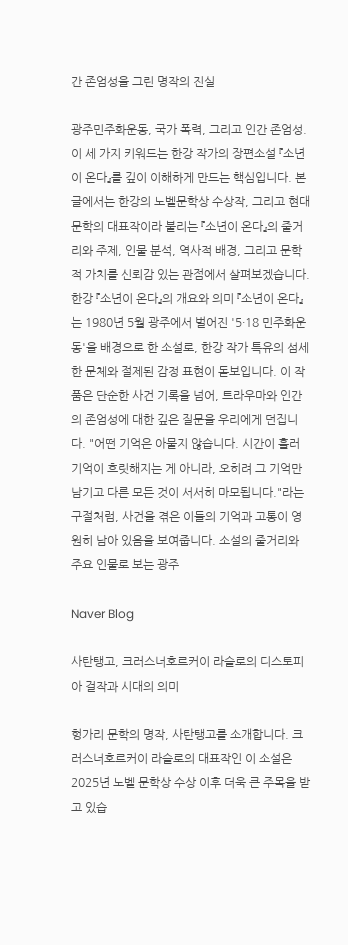간 존엄성을 그린 명작의 진실

광주민주화운동, 국가 폭력, 그리고 인간 존엄성. 이 세 가지 키워드는 한강 작가의 장편소설 『소년이 온다』를 깊이 이해하게 만드는 핵심입니다. 본 글에서는 한강의 노벨문학상 수상작, 그리고 현대문학의 대표작이라 불리는 『소년이 온다』의 줄거리와 주제, 인물 분석, 역사적 배경, 그리고 문학적 가치를 신뢰감 있는 관점에서 살펴보겠습니다. 한강 『소년이 온다』의 개요와 의미 『소년이 온다』는 1980년 5월 광주에서 벌어진 '5·18 민주화운동'을 배경으로 한 소설로, 한강 작가 특유의 섬세한 문체와 절제된 감정 표현이 돋보입니다. 이 작품은 단순한 사건 기록을 넘어, 트라우마와 인간의 존엄성에 대한 깊은 질문을 우리에게 던집니다. "어떤 기억은 아물지 않습니다. 시간이 흘러 기억이 흐릿해지는 게 아니라, 오히려 그 기억만 남기고 다른 모든 것이 서서히 마모됩니다."라는 구절처럼, 사건을 겪은 이들의 기억과 고통이 영원히 남아 있음을 보여줍니다. 소설의 줄거리와 주요 인물로 보는 광주

Naver Blog

사탄탱고, 크러스너호르커이 라슬로의 디스토피아 걸작과 시대의 의미

헝가리 문학의 명작, 사탄탱고를 소개합니다. 크러스너호르커이 라슬로의 대표작인 이 소설은 2025년 노벨 문학상 수상 이후 더욱 큰 주목을 받고 있습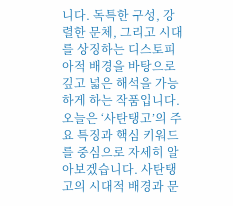니다. 독특한 구성, 강렬한 문체, 그리고 시대를 상징하는 디스토피아적 배경을 바탕으로 깊고 넓은 해석을 가능하게 하는 작품입니다. 오늘은 ‘사탄탱고’의 주요 특징과 핵심 키워드를 중심으로 자세히 알아보겠습니다. 사탄탱고의 시대적 배경과 문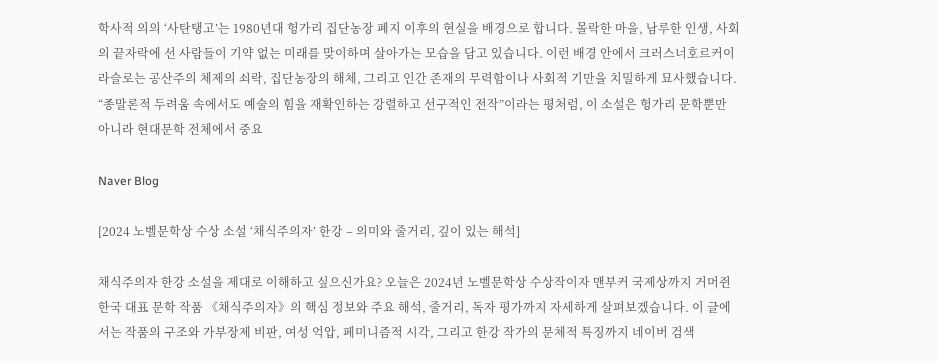학사적 의의 ‘사탄탱고’는 1980년대 헝가리 집단농장 폐지 이후의 현실을 배경으로 합니다. 몰락한 마을, 남루한 인생, 사회의 끝자락에 선 사람들이 기약 없는 미래를 맞이하며 살아가는 모습을 담고 있습니다. 이런 배경 안에서 크러스너호르커이 라슬로는 공산주의 체제의 쇠락, 집단농장의 해체, 그리고 인간 존재의 무력함이나 사회적 기만을 치밀하게 묘사했습니다. “종말론적 두려움 속에서도 예술의 힘을 재확인하는 강렬하고 선구적인 전작”이라는 평처럼, 이 소설은 헝가리 문학뿐만 아니라 현대문학 전체에서 중요

Naver Blog

[2024 노벨문학상 수상 소설 ‘채식주의자’ 한강 – 의미와 줄거리, 깊이 있는 해석]

채식주의자 한강 소설을 제대로 이해하고 싶으신가요? 오늘은 2024년 노벨문학상 수상작이자 맨부커 국제상까지 거머쥔 한국 대표 문학 작품 《채식주의자》의 핵심 정보와 주요 해석, 줄거리, 독자 평가까지 자세하게 살펴보겠습니다. 이 글에서는 작품의 구조와 가부장제 비판, 여성 억압, 페미니즘적 시각, 그리고 한강 작가의 문체적 특징까지 네이버 검색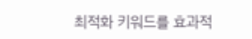최적화 키워드를 효과적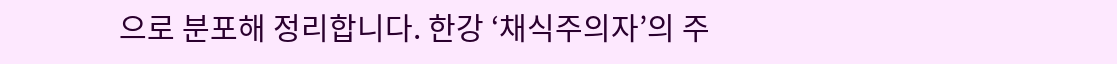으로 분포해 정리합니다. 한강 ‘채식주의자’의 주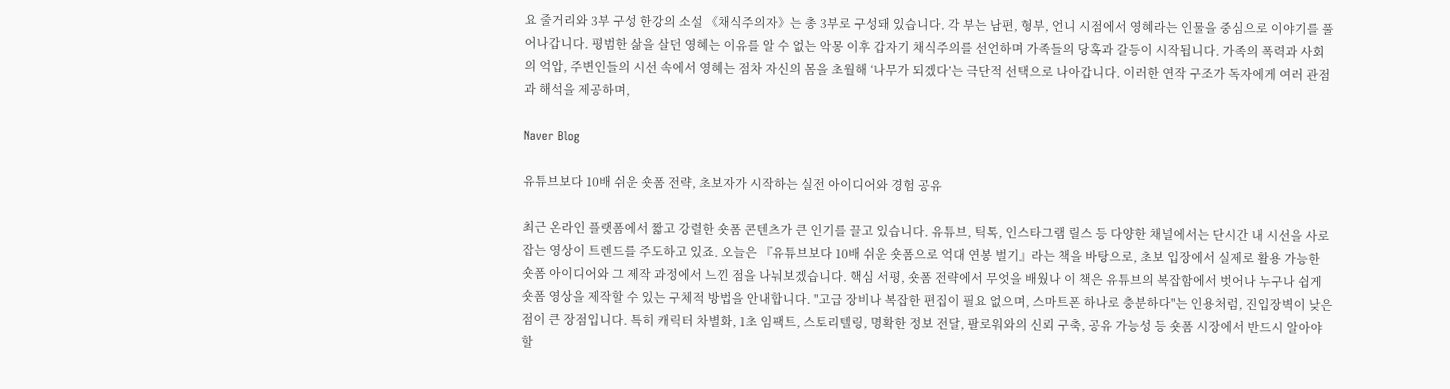요 줄거리와 3부 구성 한강의 소설 《채식주의자》는 총 3부로 구성돼 있습니다. 각 부는 남편, 형부, 언니 시점에서 영혜라는 인물을 중심으로 이야기를 풀어나갑니다. 평범한 삶을 살던 영혜는 이유를 알 수 없는 악몽 이후 갑자기 채식주의를 선언하며 가족들의 당혹과 갈등이 시작됩니다. 가족의 폭력과 사회의 억압, 주변인들의 시선 속에서 영혜는 점차 자신의 몸을 초월해 ‘나무가 되겠다’는 극단적 선택으로 나아갑니다. 이러한 연작 구조가 독자에게 여러 관점과 해석을 제공하며,

Naver Blog

유튜브보다 10배 쉬운 숏폼 전략, 초보자가 시작하는 실전 아이디어와 경험 공유

최근 온라인 플랫폼에서 짧고 강렬한 숏폼 콘텐츠가 큰 인기를 끌고 있습니다. 유튜브, 틱톡, 인스타그램 릴스 등 다양한 채널에서는 단시간 내 시선을 사로잡는 영상이 트렌드를 주도하고 있죠. 오늘은 『유튜브보다 10배 쉬운 숏폼으로 억대 연봉 벌기』라는 책을 바탕으로, 초보 입장에서 실제로 활용 가능한 숏폼 아이디어와 그 제작 과정에서 느낀 점을 나눠보겠습니다. 핵심 서평, 숏폼 전략에서 무엇을 배웠나 이 책은 유튜브의 복잡함에서 벗어나 누구나 쉽게 숏폼 영상을 제작할 수 있는 구체적 방법을 안내합니다. "고급 장비나 복잡한 편집이 필요 없으며, 스마트폰 하나로 충분하다"는 인용처럼, 진입장벽이 낮은 점이 큰 장점입니다. 특히 캐릭터 차별화, 1초 임팩트, 스토리텔링, 명확한 정보 전달, 팔로워와의 신뢰 구축, 공유 가능성 등 숏폼 시장에서 반드시 알아야 할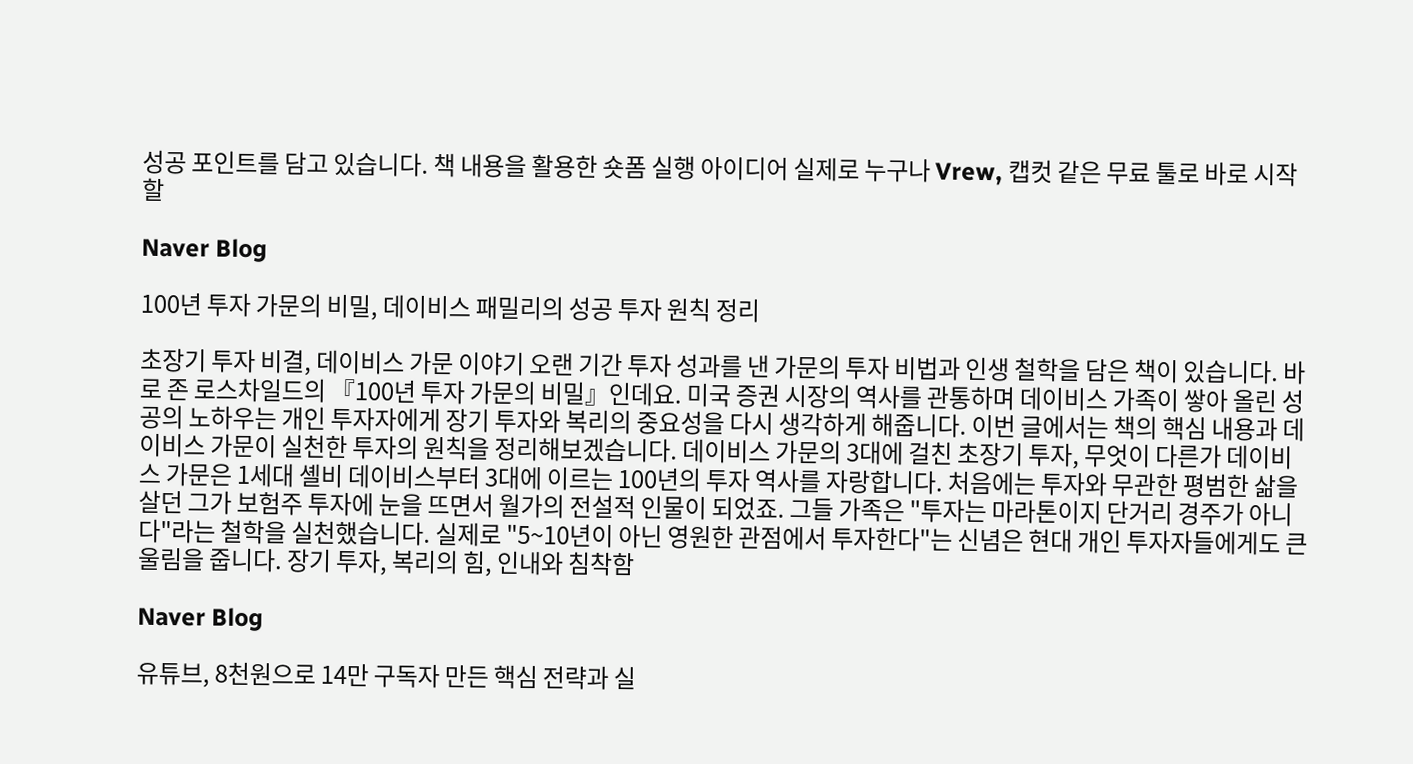성공 포인트를 담고 있습니다. 책 내용을 활용한 숏폼 실행 아이디어 실제로 누구나 Vrew, 캡컷 같은 무료 툴로 바로 시작할

Naver Blog

100년 투자 가문의 비밀, 데이비스 패밀리의 성공 투자 원칙 정리

초장기 투자 비결, 데이비스 가문 이야기 오랜 기간 투자 성과를 낸 가문의 투자 비법과 인생 철학을 담은 책이 있습니다. 바로 존 로스차일드의 『100년 투자 가문의 비밀』인데요. 미국 증권 시장의 역사를 관통하며 데이비스 가족이 쌓아 올린 성공의 노하우는 개인 투자자에게 장기 투자와 복리의 중요성을 다시 생각하게 해줍니다. 이번 글에서는 책의 핵심 내용과 데이비스 가문이 실천한 투자의 원칙을 정리해보겠습니다. 데이비스 가문의 3대에 걸친 초장기 투자, 무엇이 다른가 데이비스 가문은 1세대 셸비 데이비스부터 3대에 이르는 100년의 투자 역사를 자랑합니다. 처음에는 투자와 무관한 평범한 삶을 살던 그가 보험주 투자에 눈을 뜨면서 월가의 전설적 인물이 되었죠. 그들 가족은 "투자는 마라톤이지 단거리 경주가 아니다"라는 철학을 실천했습니다. 실제로 "5~10년이 아닌 영원한 관점에서 투자한다"는 신념은 현대 개인 투자자들에게도 큰 울림을 줍니다. 장기 투자, 복리의 힘, 인내와 침착함

Naver Blog

유튜브, 8천원으로 14만 구독자 만든 핵심 전략과 실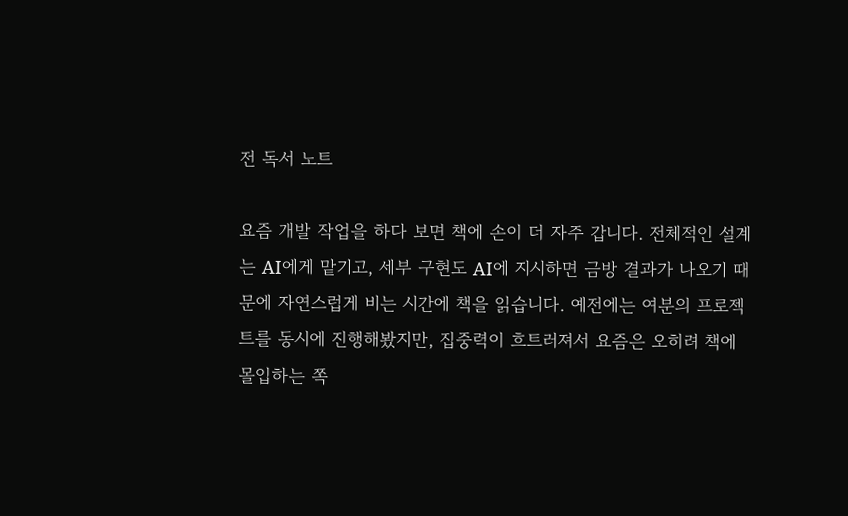전 독서 노트

요즘 개발 작업을 하다 보면 책에 손이 더 자주 갑니다. 전체적인 설계는 AI에게 맡기고, 세부 구현도 AI에 지시하면 금방 결과가 나오기 때문에 자연스럽게 비는 시간에 책을 읽습니다. 예전에는 여분의 프로젝트를 동시에 진행해봤지만, 집중력이 흐트러져서 요즘은 오히려 책에 몰입하는 쪽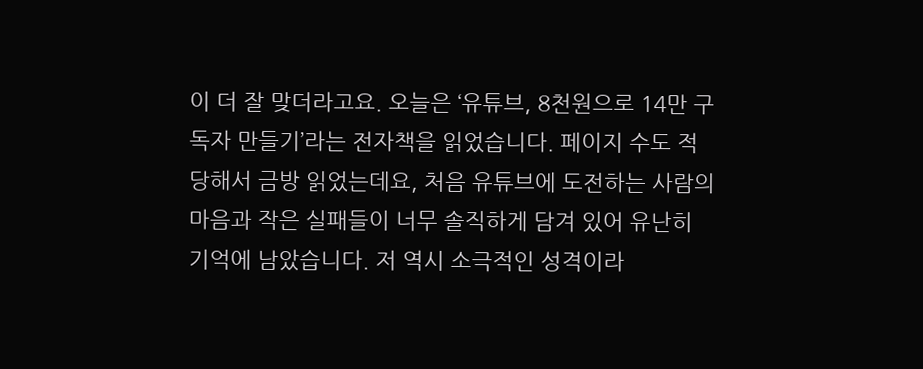이 더 잘 맞더라고요. 오늘은 ‘유튜브, 8천원으로 14만 구독자 만들기’라는 전자책을 읽었습니다. 페이지 수도 적당해서 금방 읽었는데요, 처음 유튜브에 도전하는 사람의 마음과 작은 실패들이 너무 솔직하게 담겨 있어 유난히 기억에 남았습니다. 저 역시 소극적인 성격이라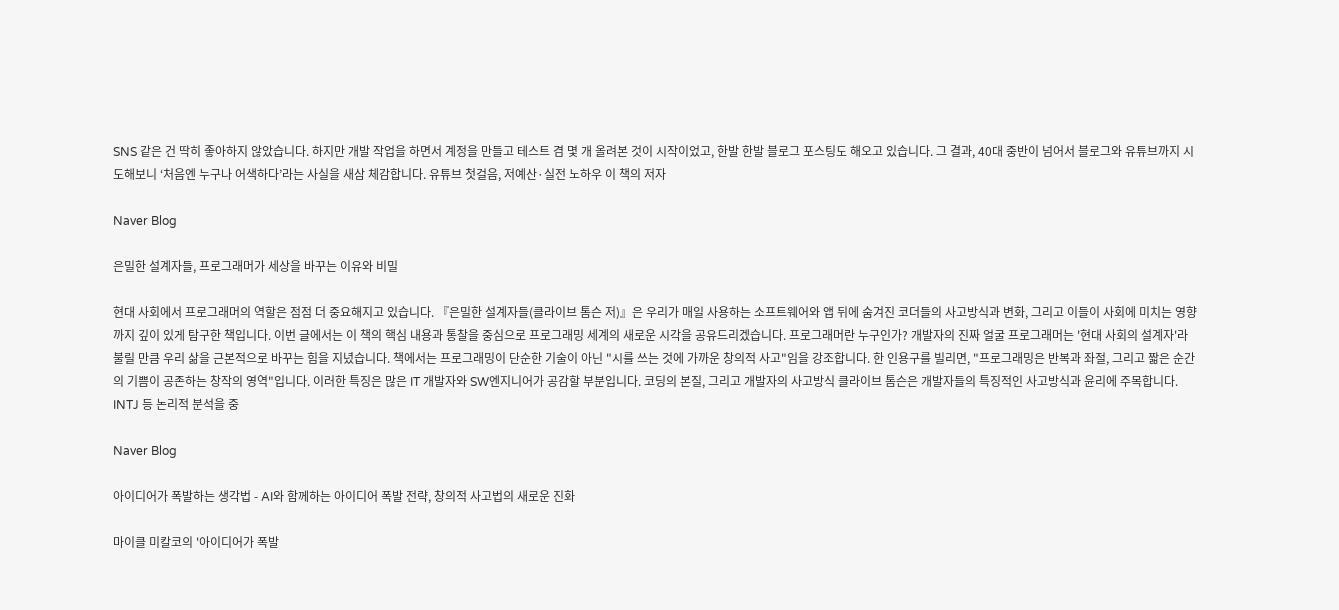SNS 같은 건 딱히 좋아하지 않았습니다. 하지만 개발 작업을 하면서 계정을 만들고 테스트 겸 몇 개 올려본 것이 시작이었고, 한발 한발 블로그 포스팅도 해오고 있습니다. 그 결과, 40대 중반이 넘어서 블로그와 유튜브까지 시도해보니 ‘처음엔 누구나 어색하다’라는 사실을 새삼 체감합니다. 유튜브 첫걸음, 저예산·실전 노하우 이 책의 저자

Naver Blog

은밀한 설계자들, 프로그래머가 세상을 바꾸는 이유와 비밀

현대 사회에서 프로그래머의 역할은 점점 더 중요해지고 있습니다. 『은밀한 설계자들(클라이브 톰슨 저)』은 우리가 매일 사용하는 소프트웨어와 앱 뒤에 숨겨진 코더들의 사고방식과 변화, 그리고 이들이 사회에 미치는 영향까지 깊이 있게 탐구한 책입니다. 이번 글에서는 이 책의 핵심 내용과 통찰을 중심으로 프로그래밍 세계의 새로운 시각을 공유드리겠습니다. 프로그래머란 누구인가? 개발자의 진짜 얼굴 프로그래머는 '현대 사회의 설계자'라 불릴 만큼 우리 삶을 근본적으로 바꾸는 힘을 지녔습니다. 책에서는 프로그래밍이 단순한 기술이 아닌 "시를 쓰는 것에 가까운 창의적 사고"임을 강조합니다. 한 인용구를 빌리면, "프로그래밍은 반복과 좌절, 그리고 짧은 순간의 기쁨이 공존하는 창작의 영역"입니다. 이러한 특징은 많은 IT 개발자와 SW엔지니어가 공감할 부분입니다. 코딩의 본질, 그리고 개발자의 사고방식 클라이브 톰슨은 개발자들의 특징적인 사고방식과 윤리에 주목합니다. INTJ 등 논리적 분석을 중

Naver Blog

아이디어가 폭발하는 생각법 - AI와 함께하는 아이디어 폭발 전략, 창의적 사고법의 새로운 진화

마이클 미칼코의 '아이디어가 폭발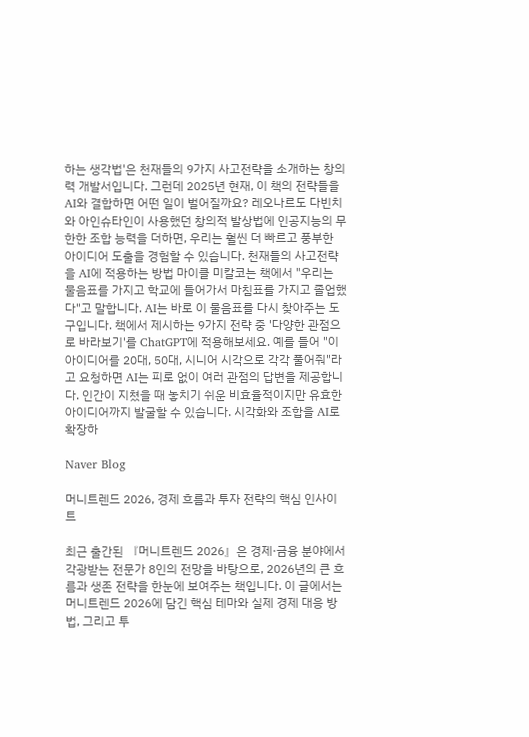하는 생각법'은 천재들의 9가지 사고전략을 소개하는 창의력 개발서입니다. 그런데 2025년 현재, 이 책의 전략들을 AI와 결합하면 어떤 일이 벌어질까요? 레오나르도 다빈치와 아인슈타인이 사용했던 창의적 발상법에 인공지능의 무한한 조합 능력을 더하면, 우리는 훨씬 더 빠르고 풍부한 아이디어 도출을 경험할 수 있습니다. 천재들의 사고전략을 AI에 적용하는 방법 마이클 미칼코는 책에서 "우리는 물음표를 가지고 학교에 들어가서 마침표를 가지고 졸업했다"고 말합니다. AI는 바로 이 물음표를 다시 찾아주는 도구입니다. 책에서 제시하는 9가지 전략 중 '다양한 관점으로 바라보기'를 ChatGPT에 적용해보세요. 예를 들어 "이 아이디어를 20대, 50대, 시니어 시각으로 각각 풀어줘"라고 요청하면 AI는 피로 없이 여러 관점의 답변을 제공합니다. 인간이 지쳤을 때 놓치기 쉬운 비효율적이지만 유효한 아이디어까지 발굴할 수 있습니다. 시각화와 조합을 AI로 확장하

Naver Blog

머니트렌드 2026, 경제 흐름과 투자 전략의 핵심 인사이트

최근 출간된 『머니트렌드 2026』은 경제·금융 분야에서 각광받는 전문가 8인의 전망을 바탕으로, 2026년의 큰 흐름과 생존 전략을 한눈에 보여주는 책입니다. 이 글에서는 머니트렌드 2026에 담긴 핵심 테마와 실제 경제 대응 방법, 그리고 투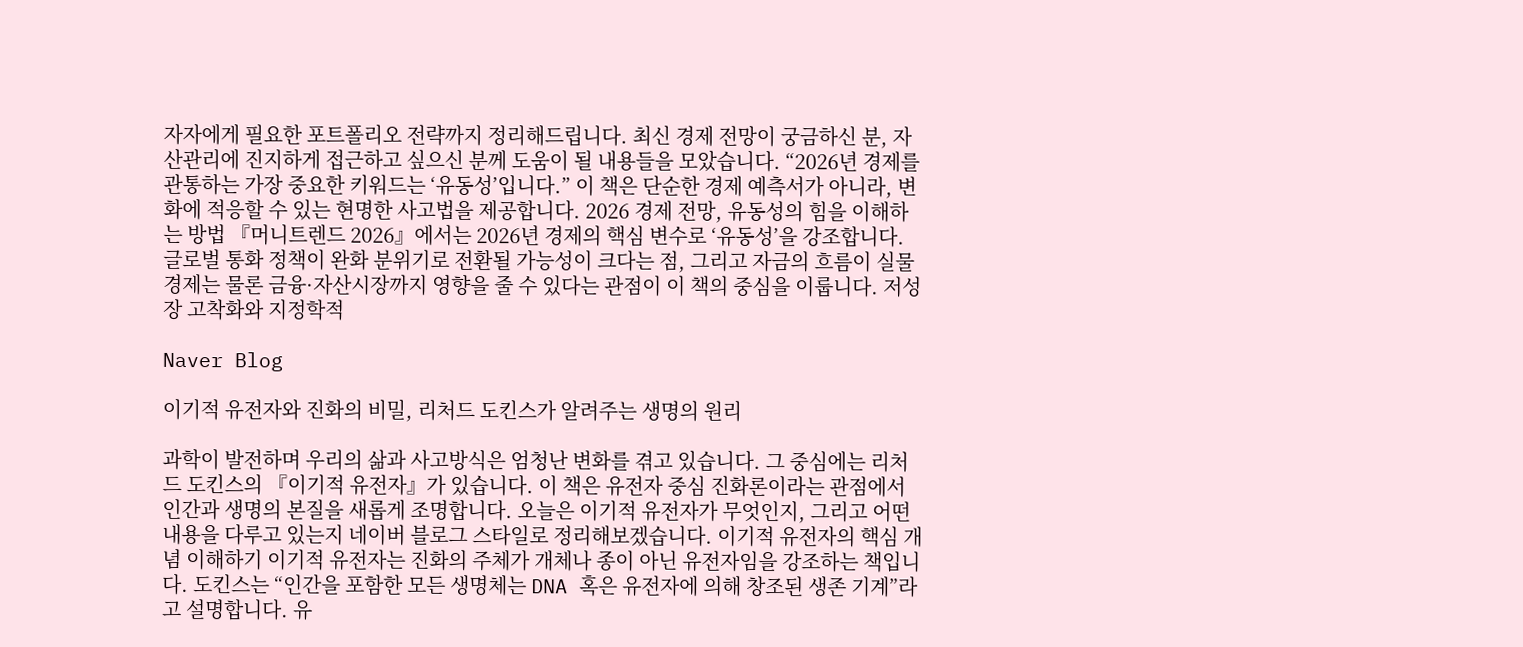자자에게 필요한 포트폴리오 전략까지 정리해드립니다. 최신 경제 전망이 궁금하신 분, 자산관리에 진지하게 접근하고 싶으신 분께 도움이 될 내용들을 모았습니다. “2026년 경제를 관통하는 가장 중요한 키워드는 ‘유동성’입니다.” 이 책은 단순한 경제 예측서가 아니라, 변화에 적응할 수 있는 현명한 사고법을 제공합니다. 2026 경제 전망, 유동성의 힘을 이해하는 방법 『머니트렌드 2026』에서는 2026년 경제의 핵심 변수로 ‘유동성’을 강조합니다. 글로벌 통화 정책이 완화 분위기로 전환될 가능성이 크다는 점, 그리고 자금의 흐름이 실물경제는 물론 금융·자산시장까지 영향을 줄 수 있다는 관점이 이 책의 중심을 이룹니다. 저성장 고착화와 지정학적

Naver Blog

이기적 유전자와 진화의 비밀, 리처드 도킨스가 알려주는 생명의 원리

과학이 발전하며 우리의 삶과 사고방식은 엄청난 변화를 겪고 있습니다. 그 중심에는 리처드 도킨스의 『이기적 유전자』가 있습니다. 이 책은 유전자 중심 진화론이라는 관점에서 인간과 생명의 본질을 새롭게 조명합니다. 오늘은 이기적 유전자가 무엇인지, 그리고 어떤 내용을 다루고 있는지 네이버 블로그 스타일로 정리해보겠습니다. 이기적 유전자의 핵심 개념 이해하기 이기적 유전자는 진화의 주체가 개체나 종이 아닌 유전자임을 강조하는 책입니다. 도킨스는 “인간을 포함한 모든 생명체는 DNA 혹은 유전자에 의해 창조된 생존 기계”라고 설명합니다. 유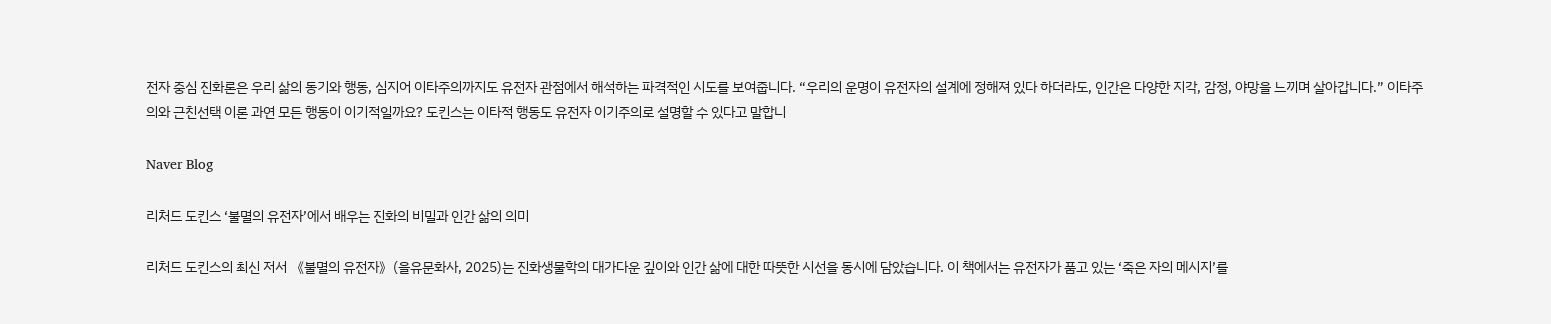전자 중심 진화론은 우리 삶의 동기와 행동, 심지어 이타주의까지도 유전자 관점에서 해석하는 파격적인 시도를 보여줍니다. “우리의 운명이 유전자의 설계에 정해져 있다 하더라도, 인간은 다양한 지각, 감정, 야망을 느끼며 살아갑니다.” 이타주의와 근친선택 이론 과연 모든 행동이 이기적일까요? 도킨스는 이타적 행동도 유전자 이기주의로 설명할 수 있다고 말합니

Naver Blog

리처드 도킨스 ‘불멸의 유전자’에서 배우는 진화의 비밀과 인간 삶의 의미

리처드 도킨스의 최신 저서 《불멸의 유전자》(을유문화사, 2025)는 진화생물학의 대가다운 깊이와 인간 삶에 대한 따뜻한 시선을 동시에 담았습니다. 이 책에서는 유전자가 품고 있는 ‘죽은 자의 메시지’를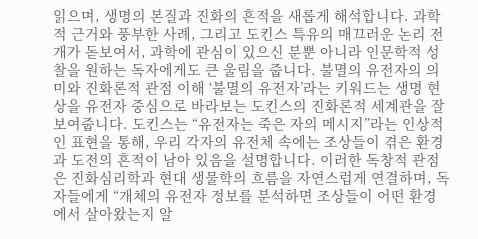읽으며, 생명의 본질과 진화의 흔적을 새롭게 해석합니다. 과학적 근거와 풍부한 사례, 그리고 도킨스 특유의 매끄러운 논리 전개가 돋보여서, 과학에 관심이 있으신 분뿐 아니라 인문학적 성찰을 원하는 독자에게도 큰 울림을 줍니다. 불멸의 유전자의 의미와 진화론적 관점 이해 ‘불멸의 유전자’라는 키워드는 생명 현상을 유전자 중심으로 바라보는 도킨스의 진화론적 세계관을 잘 보여줍니다. 도킨스는 “유전자는 죽은 자의 메시지”라는 인상적인 표현을 통해, 우리 각자의 유전체 속에는 조상들이 겪은 환경과 도전의 흔적이 남아 있음을 설명합니다. 이러한 독창적 관점은 진화심리학과 현대 생물학의 흐름을 자연스럽게 연결하며, 독자들에게 “개체의 유전자 정보를 분석하면 조상들이 어떤 환경에서 살아왔는지 알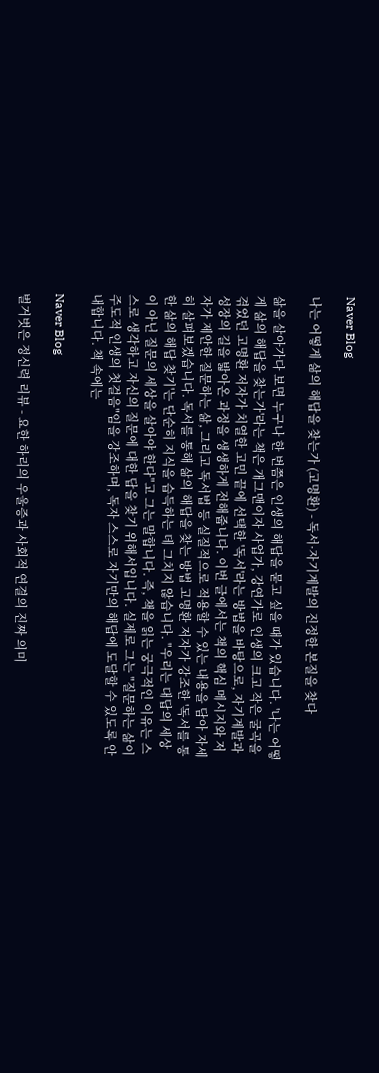Naver Blog

나는 어떻게 삶의 해답을 찾는가 (고명환) - 독서·자기계발의 진정한 본질을 찾다

삶을 살아가다 보면 누구나 한 번쯤은 인생의 해답을 묻고 싶을 때가 있습니다. '나는 어떻게 삶의 해답을 찾는가'라는 책은 개그맨이자 사업가, 강연가로 인생의 크고 작은 굴곡을 겪었던 고명환 저자가 치열한 고민 끝에 선택한 '독서'라는 방법을 바탕으로, 자기계발과 성장의 길을 밟아온 과정을 생생하게 전해줍니다. 이번 글에서는 책의 핵심 메시지와 저자가 제안한 질문하는 삶, 그리고 독서법 등 실질적으로 적용할 수 있는 내용을 담아 자세히 살펴보겠습니다. 독서를 통해 삶의 해답을 찾는 방법 고명환 저자가 강조한 '독서를 통한 삶의 해답 찾기'는 단순히 지식을 습득하는 데 그치지 않습니다. "우리는 대답의 세상이 아닌 질문의 세상을 살아야 한다"고 그는 말합니다. 즉, 책을 읽는 궁극적인 이유는 스스로 생각하고 자신의 질문에 대한 답을 찾기 위해서입니다. 실제로 그는 "질문하는 삶이 주도적 인생의 첫걸음"임을 강조하며, 독자 스스로 자기만의 해답에 도달할 수 있도록 안내합니다. 책 속에는

Naver Blog

벌거벗은 정신력 리뷰 - 요한 하리의 우울증과 사회적 연결의 진짜 의미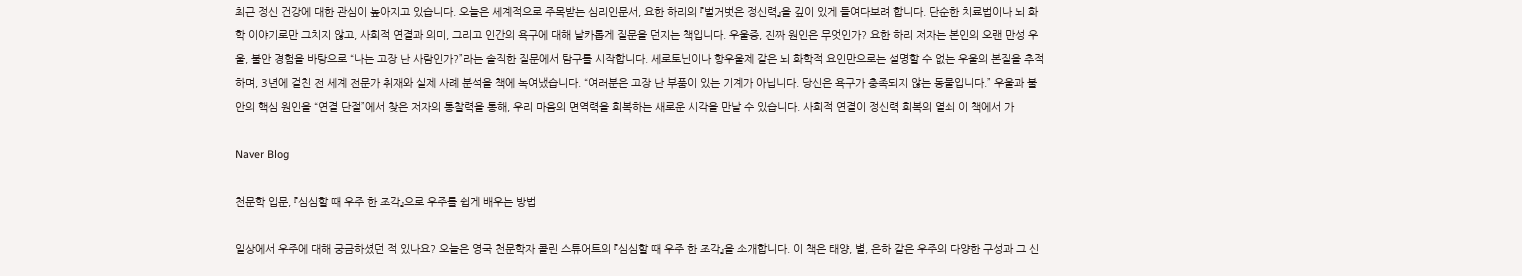최근 정신 건강에 대한 관심이 높아지고 있습니다. 오늘은 세계적으로 주목받는 심리인문서, 요한 하리의 『벌거벗은 정신력』을 깊이 있게 들여다보려 합니다. 단순한 치료법이나 뇌 화학 이야기로만 그치지 않고, 사회적 연결과 의미, 그리고 인간의 욕구에 대해 날카롭게 질문을 던지는 책입니다. 우울증, 진짜 원인은 무엇인가? 요한 하리 저자는 본인의 오랜 만성 우울, 불안 경험을 바탕으로 “나는 고장 난 사람인가?”라는 솔직한 질문에서 탐구를 시작합니다. 세로토닌이나 항우울제 같은 뇌 화학적 요인만으로는 설명할 수 없는 우울의 본질을 추적하며, 3년에 걸친 전 세계 전문가 취재와 실제 사례 분석을 책에 녹여냈습니다. “여러분은 고장 난 부품이 있는 기계가 아닙니다. 당신은 욕구가 충족되지 않는 동물입니다.” 우울과 불안의 핵심 원인을 “연결 단절”에서 찾은 저자의 통찰력을 통해, 우리 마음의 면역력을 회복하는 새로운 시각을 만날 수 있습니다. 사회적 연결이 정신력 회복의 열쇠 이 책에서 가

Naver Blog

천문학 입문, 『심심할 때 우주 한 조각』으로 우주를 쉽게 배우는 방법

일상에서 우주에 대해 궁금하셨던 적 있나요? 오늘은 영국 천문학자 콜린 스튜어트의 『심심할 때 우주 한 조각』을 소개합니다. 이 책은 태양, 별, 은하 같은 우주의 다양한 구성과 그 신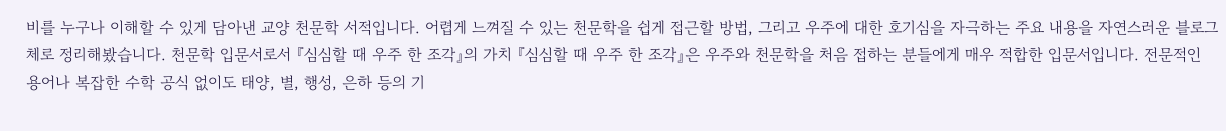비를 누구나 이해할 수 있게 담아낸 교양 천문학 서적입니다. 어렵게 느껴질 수 있는 천문학을 쉽게 접근할 방법, 그리고 우주에 대한 호기심을 자극하는 주요 내용을 자연스러운 블로그 체로 정리해봤습니다. 천문학 입문서로서 『심심할 때 우주 한 조각』의 가치 『심심할 때 우주 한 조각』은 우주와 천문학을 처음 접하는 분들에게 매우 적합한 입문서입니다. 전문적인 용어나 복잡한 수학 공식 없이도 태양, 별, 행성, 은하 등의 기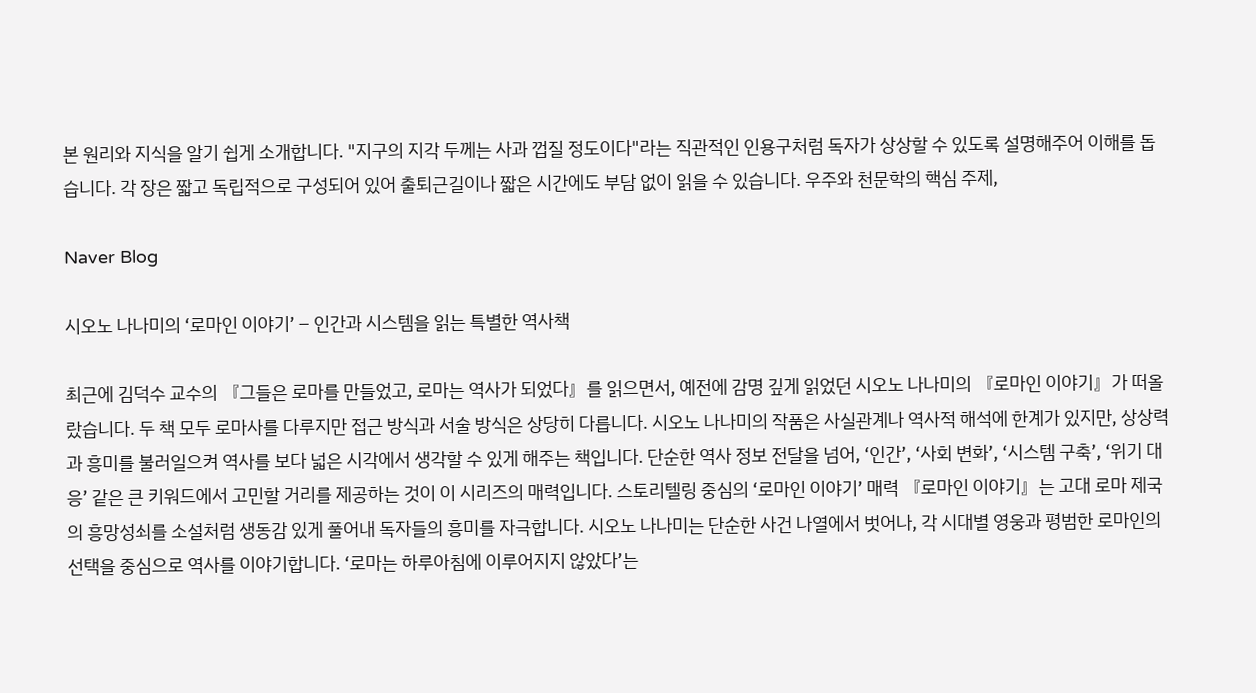본 원리와 지식을 알기 쉽게 소개합니다. "지구의 지각 두께는 사과 껍질 정도이다"라는 직관적인 인용구처럼 독자가 상상할 수 있도록 설명해주어 이해를 돕습니다. 각 장은 짧고 독립적으로 구성되어 있어 출퇴근길이나 짧은 시간에도 부담 없이 읽을 수 있습니다. 우주와 천문학의 핵심 주제,

Naver Blog

시오노 나나미의 ‘로마인 이야기’ – 인간과 시스템을 읽는 특별한 역사책

최근에 김덕수 교수의 『그들은 로마를 만들었고, 로마는 역사가 되었다』를 읽으면서, 예전에 감명 깊게 읽었던 시오노 나나미의 『로마인 이야기』가 떠올랐습니다. 두 책 모두 로마사를 다루지만 접근 방식과 서술 방식은 상당히 다릅니다. 시오노 나나미의 작품은 사실관계나 역사적 해석에 한계가 있지만, 상상력과 흥미를 불러일으켜 역사를 보다 넓은 시각에서 생각할 수 있게 해주는 책입니다. 단순한 역사 정보 전달을 넘어, ‘인간’, ‘사회 변화’, ‘시스템 구축’, ‘위기 대응’ 같은 큰 키워드에서 고민할 거리를 제공하는 것이 이 시리즈의 매력입니다. 스토리텔링 중심의 ‘로마인 이야기’ 매력 『로마인 이야기』는 고대 로마 제국의 흥망성쇠를 소설처럼 생동감 있게 풀어내 독자들의 흥미를 자극합니다. 시오노 나나미는 단순한 사건 나열에서 벗어나, 각 시대별 영웅과 평범한 로마인의 선택을 중심으로 역사를 이야기합니다. ‘로마는 하루아침에 이루어지지 않았다’는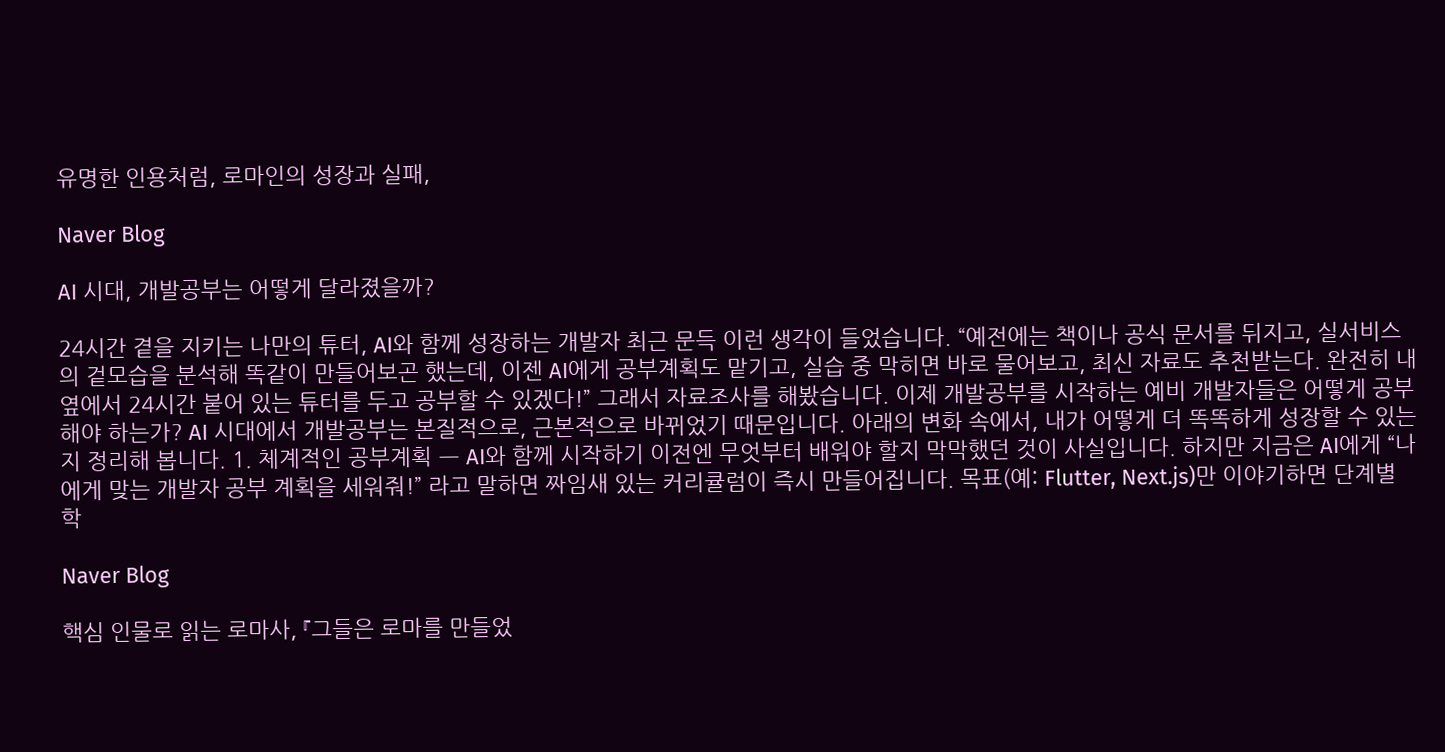유명한 인용처럼, 로마인의 성장과 실패,

Naver Blog

AI 시대, 개발공부는 어떻게 달라졌을까?

24시간 곁을 지키는 나만의 튜터, AI와 함께 성장하는 개발자 최근 문득 이런 생각이 들었습니다. “예전에는 책이나 공식 문서를 뒤지고, 실서비스의 겉모습을 분석해 똑같이 만들어보곤 했는데, 이젠 AI에게 공부계획도 맡기고, 실습 중 막히면 바로 물어보고, 최신 자료도 추천받는다. 완전히 내 옆에서 24시간 붙어 있는 튜터를 두고 공부할 수 있겠다!” 그래서 자료조사를 해봤습니다. 이제 개발공부를 시작하는 예비 개발자들은 어떻게 공부해야 하는가? AI 시대에서 개발공부는 본질적으로, 근본적으로 바뀌었기 때문입니다. 아래의 변화 속에서, 내가 어떻게 더 똑똑하게 성장할 수 있는지 정리해 봅니다. 1. 체계적인 공부계획 ― AI와 함께 시작하기 이전엔 무엇부터 배워야 할지 막막했던 것이 사실입니다. 하지만 지금은 AI에게 “나에게 맞는 개발자 공부 계획을 세워줘!” 라고 말하면 짜임새 있는 커리큘럼이 즉시 만들어집니다. 목표(예: Flutter, Next.js)만 이야기하면 단계별 학

Naver Blog

핵심 인물로 읽는 로마사, 『그들은 로마를 만들었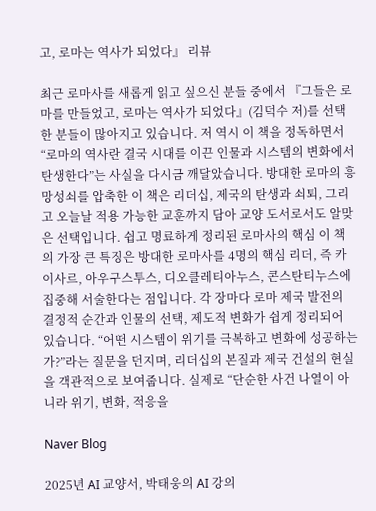고, 로마는 역사가 되었다』 리뷰

최근 로마사를 새롭게 읽고 싶으신 분들 중에서 『그들은 로마를 만들었고, 로마는 역사가 되었다』(김덕수 저)를 선택한 분들이 많아지고 있습니다. 저 역시 이 책을 정독하면서 “로마의 역사란 결국 시대를 이끈 인물과 시스템의 변화에서 탄생한다”는 사실을 다시금 깨달았습니다. 방대한 로마의 흥망성쇠를 압축한 이 책은 리더십, 제국의 탄생과 쇠퇴, 그리고 오늘날 적용 가능한 교훈까지 담아 교양 도서로서도 알맞은 선택입니다. 쉽고 명료하게 정리된 로마사의 핵심 이 책의 가장 큰 특징은 방대한 로마사를 4명의 핵심 리더, 즉 카이사르, 아우구스투스, 디오클레티아누스, 콘스탄티누스에 집중해 서술한다는 점입니다. 각 장마다 로마 제국 발전의 결정적 순간과 인물의 선택, 제도적 변화가 쉽게 정리되어 있습니다. “어떤 시스템이 위기를 극복하고 변화에 성공하는가?”라는 질문을 던지며, 리더십의 본질과 제국 건설의 현실을 객관적으로 보여줍니다. 실제로 “단순한 사건 나열이 아니라 위기, 변화, 적응을

Naver Blog

2025년 AI 교양서, 박태웅의 AI 강의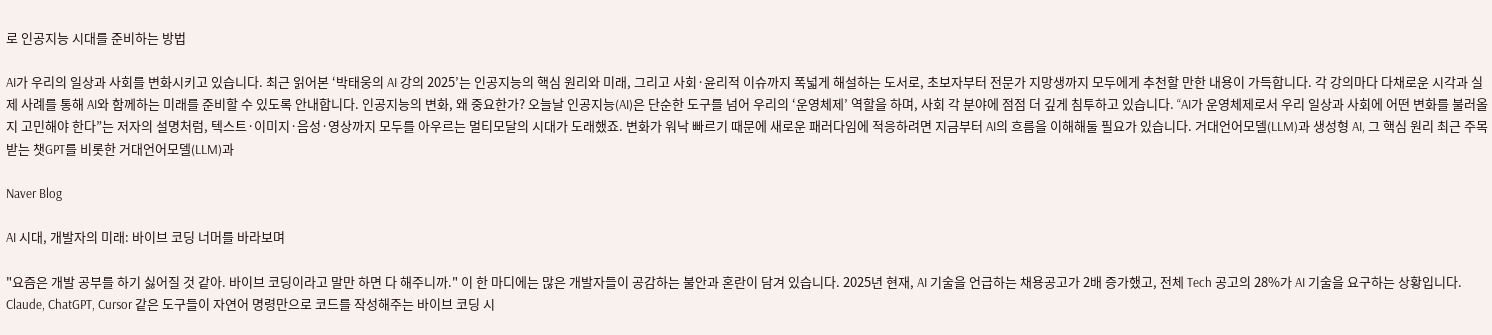로 인공지능 시대를 준비하는 방법

AI가 우리의 일상과 사회를 변화시키고 있습니다. 최근 읽어본 ‘박태웅의 AI 강의 2025’는 인공지능의 핵심 원리와 미래, 그리고 사회·윤리적 이슈까지 폭넓게 해설하는 도서로, 초보자부터 전문가 지망생까지 모두에게 추천할 만한 내용이 가득합니다. 각 강의마다 다채로운 시각과 실제 사례를 통해 AI와 함께하는 미래를 준비할 수 있도록 안내합니다. 인공지능의 변화, 왜 중요한가? 오늘날 인공지능(AI)은 단순한 도구를 넘어 우리의 ‘운영체제’ 역할을 하며, 사회 각 분야에 점점 더 깊게 침투하고 있습니다. “AI가 운영체제로서 우리 일상과 사회에 어떤 변화를 불러올지 고민해야 한다”는 저자의 설명처럼, 텍스트·이미지·음성·영상까지 모두를 아우르는 멀티모달의 시대가 도래했죠. 변화가 워낙 빠르기 때문에 새로운 패러다임에 적응하려면 지금부터 AI의 흐름을 이해해둘 필요가 있습니다. 거대언어모델(LLM)과 생성형 AI, 그 핵심 원리 최근 주목받는 챗GPT를 비롯한 거대언어모델(LLM)과

Naver Blog

AI 시대, 개발자의 미래: 바이브 코딩 너머를 바라보며

"요즘은 개발 공부를 하기 싫어질 것 같아. 바이브 코딩이라고 말만 하면 다 해주니까." 이 한 마디에는 많은 개발자들이 공감하는 불안과 혼란이 담겨 있습니다. 2025년 현재, AI 기술을 언급하는 채용공고가 2배 증가했고, 전체 Tech 공고의 28%가 AI 기술을 요구하는 상황입니다. Claude, ChatGPT, Cursor 같은 도구들이 자연어 명령만으로 코드를 작성해주는 바이브 코딩 시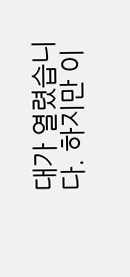대가 열렸습니다. 하지만 이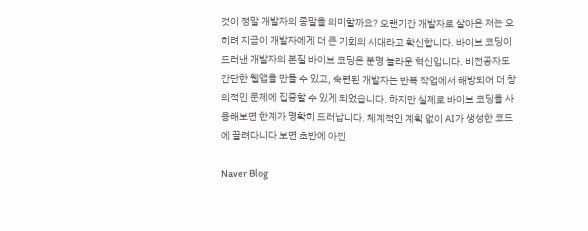것이 정말 개발자의 종말을 의미할까요? 오랜기간 개발자로 살아온 저는 오히려 지금이 개발자에게 더 큰 기회의 시대라고 확신합니다. 바이브 코딩이 드러낸 개발자의 본질 바이브 코딩은 분명 놀라운 혁신입니다. 비전공자도 간단한 웹앱을 만들 수 있고, 숙련된 개발자는 반복 작업에서 해방되어 더 창의적인 문제에 집중할 수 있게 되었습니다. 하지만 실제로 바이브 코딩을 사용해보면 한계가 명확히 드러납니다. 체계적인 계획 없이 AI가 생성한 코드에 끌려다니다 보면 초반에 아낀

Naver Blog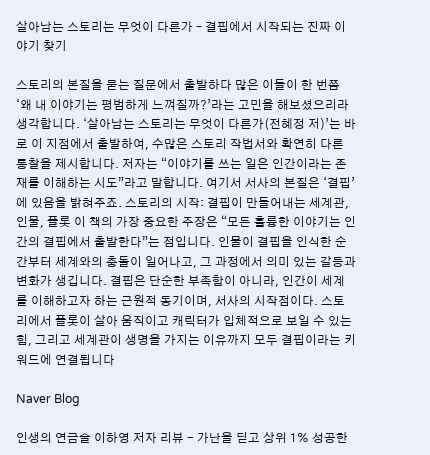살아남는 스토리는 무엇이 다른가 – 결핍에서 시작되는 진짜 이야기 찾기

스토리의 본질을 묻는 질문에서 출발하다 많은 이들이 한 번쯤 ‘왜 내 이야기는 평범하게 느껴질까?’라는 고민을 해보셨으리라 생각합니다. ‘살아남는 스토리는 무엇이 다른가(전혜정 저)’는 바로 이 지점에서 출발하여, 수많은 스토리 작법서와 확연히 다른 통찰을 제시합니다. 저자는 “이야기를 쓰는 일은 인간이라는 존재를 이해하는 시도”라고 말합니다. 여기서 서사의 본질은 ‘결핍’에 있음을 밝혀주죠. 스토리의 시작: 결핍이 만들어내는 세계관, 인물, 플롯 이 책의 가장 중요한 주장은 “모든 훌륭한 이야기는 인간의 결핍에서 출발한다”는 점입니다. 인물이 결핍을 인식한 순간부터 세계와의 충돌이 일어나고, 그 과정에서 의미 있는 갈등과 변화가 생깁니다. 결핍은 단순한 부족함이 아니라, 인간이 세계를 이해하고자 하는 근원적 동기이며, 서사의 시작점이다. 스토리에서 플롯이 살아 움직이고 캐릭터가 입체적으로 보일 수 있는 힘, 그리고 세계관이 생명을 가지는 이유까지 모두 결핍이라는 키워드에 연결됩니다

Naver Blog

인생의 연금술 이하영 저자 리뷰 - 가난을 딛고 상위 1% 성공한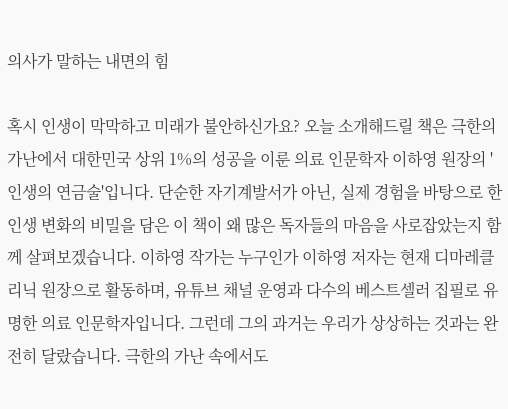의사가 말하는 내면의 힘

혹시 인생이 막막하고 미래가 불안하신가요? 오늘 소개해드릴 책은 극한의 가난에서 대한민국 상위 1%의 성공을 이룬 의료 인문학자 이하영 원장의 '인생의 연금술'입니다. 단순한 자기계발서가 아닌, 실제 경험을 바탕으로 한 인생 변화의 비밀을 담은 이 책이 왜 많은 독자들의 마음을 사로잡았는지 함께 살펴보겠습니다. 이하영 작가는 누구인가 이하영 저자는 현재 디마레클리닉 원장으로 활동하며, 유튜브 채널 운영과 다수의 베스트셀러 집필로 유명한 의료 인문학자입니다. 그런데 그의 과거는 우리가 상상하는 것과는 완전히 달랐습니다. 극한의 가난 속에서도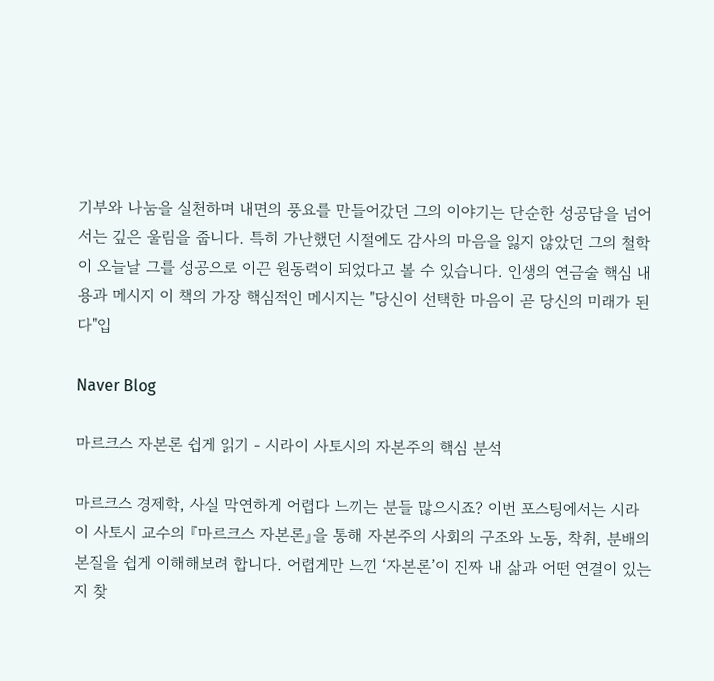기부와 나눔을 실천하며 내면의 풍요를 만들어갔던 그의 이야기는 단순한 성공담을 넘어서는 깊은 울림을 줍니다. 특히 가난했던 시절에도 감사의 마음을 잃지 않았던 그의 철학이 오늘날 그를 성공으로 이끈 원동력이 되었다고 볼 수 있습니다. 인생의 연금술 핵심 내용과 메시지 이 책의 가장 핵심적인 메시지는 "당신이 선택한 마음이 곧 당신의 미래가 된다"입

Naver Blog

마르크스 자본론 쉽게 읽기 - 시라이 사토시의 자본주의 핵심 분석

마르크스 경제학, 사실 막연하게 어렵다 느끼는 분들 많으시죠? 이번 포스팅에서는 시라이 사토시 교수의 『마르크스 자본론』을 통해 자본주의 사회의 구조와 노동, 착취, 분배의 본질을 쉽게 이해해보려 합니다. 어렵게만 느낀 ‘자본론’이 진짜 내 삶과 어떤 연결이 있는지 찾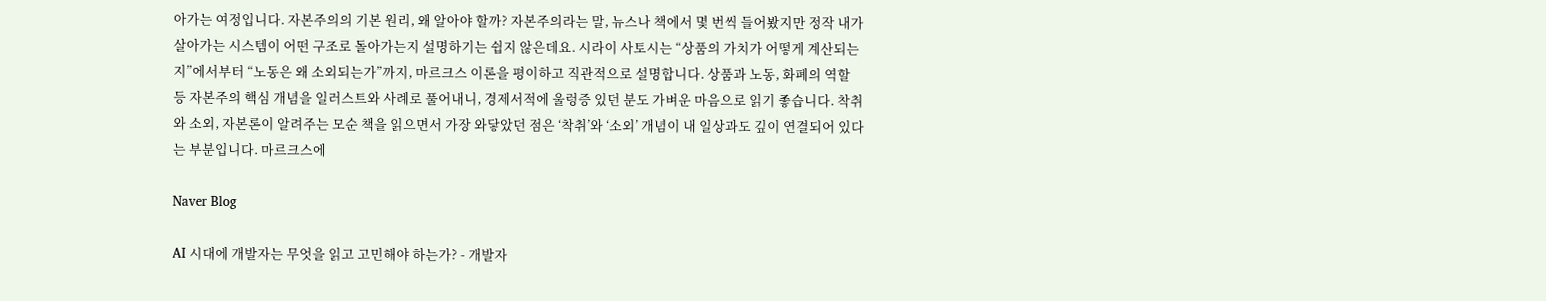아가는 여정입니다. 자본주의의 기본 원리, 왜 알아야 할까? 자본주의라는 말, 뉴스나 책에서 몇 번씩 들어봤지만 정작 내가 살아가는 시스템이 어떤 구조로 돌아가는지 설명하기는 쉽지 않은데요. 시라이 사토시는 “상품의 가치가 어떻게 계산되는지”에서부터 “노동은 왜 소외되는가”까지, 마르크스 이론을 평이하고 직관적으로 설명합니다. 상품과 노동, 화폐의 역할 등 자본주의 핵심 개념을 일러스트와 사례로 풀어내니, 경제서적에 울렁증 있던 분도 가벼운 마음으로 읽기 좋습니다. 착취와 소외, 자본론이 알려주는 모순 책을 읽으면서 가장 와닿았던 점은 ‘착취’와 ‘소외’ 개념이 내 일상과도 깊이 연결되어 있다는 부분입니다. 마르크스에

Naver Blog

AI 시대에 개발자는 무엇을 읽고 고민해야 하는가? - 개발자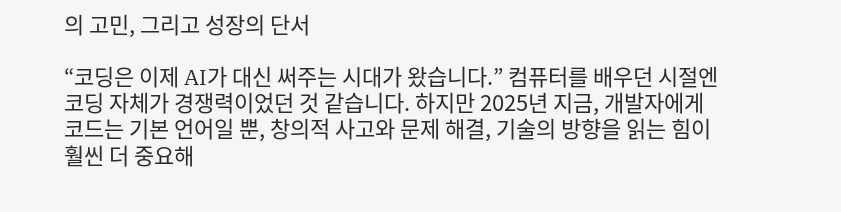의 고민, 그리고 성장의 단서

“코딩은 이제 AI가 대신 써주는 시대가 왔습니다.” 컴퓨터를 배우던 시절엔 코딩 자체가 경쟁력이었던 것 같습니다. 하지만 2025년 지금, 개발자에게 코드는 기본 언어일 뿐, 창의적 사고와 문제 해결, 기술의 방향을 읽는 힘이 훨씬 더 중요해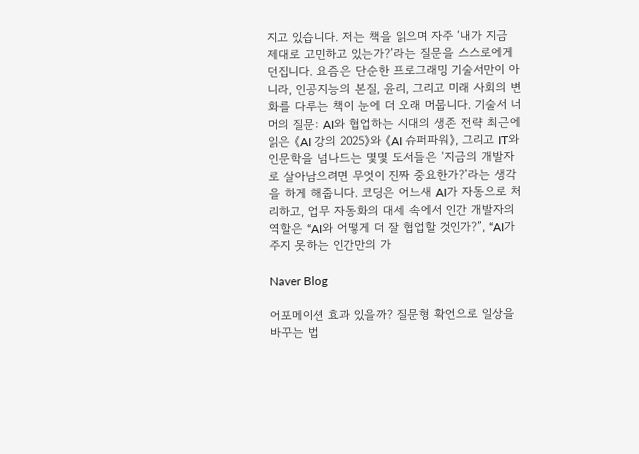지고 있습니다. 저는 책을 읽으며 자주 ‘내가 지금 제대로 고민하고 있는가?’라는 질문을 스스로에게 던집니다. 요즘은 단순한 프로그래밍 기술서만이 아니라, 인공지능의 본질, 윤리, 그리고 미래 사회의 변화를 다루는 책이 눈에 더 오래 머뭅니다. 기술서 너머의 질문: AI와 협업하는 시대의 생존 전략 최근에 읽은 《AI 강의 2025》와 《AI 슈퍼파워》, 그리고 IT와 인문학을 넘나드는 몇몇 도서들은 ‘지금의 개발자로 살아남으려면 무엇이 진짜 중요한가?’라는 생각을 하게 해줍니다. 코딩은 어느새 AI가 자동으로 처리하고, 업무 자동화의 대세 속에서 인간 개발자의 역할은 “AI와 어떻게 더 잘 협업할 것인가?”, “AI가 주지 못하는 인간만의 가

Naver Blog

어포메이션 효과 있을까? 질문형 확언으로 일상을 바꾸는 법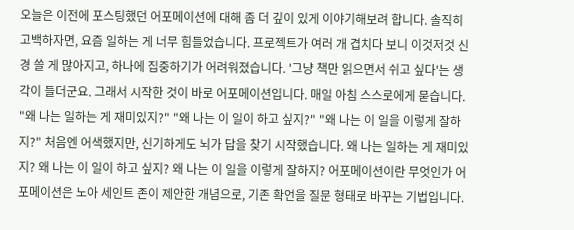오늘은 이전에 포스팅했던 어포메이션에 대해 좀 더 깊이 있게 이야기해보려 합니다. 솔직히 고백하자면, 요즘 일하는 게 너무 힘들었습니다. 프로젝트가 여러 개 겹치다 보니 이것저것 신경 쓸 게 많아지고, 하나에 집중하기가 어려워졌습니다. '그냥 책만 읽으면서 쉬고 싶다'는 생각이 들더군요. 그래서 시작한 것이 바로 어포메이션입니다. 매일 아침 스스로에게 묻습니다. "왜 나는 일하는 게 재미있지?" "왜 나는 이 일이 하고 싶지?" "왜 나는 이 일을 이렇게 잘하지?" 처음엔 어색했지만, 신기하게도 뇌가 답을 찾기 시작했습니다. 왜 나는 일하는 게 재미있지? 왜 나는 이 일이 하고 싶지? 왜 나는 이 일을 이렇게 잘하지? 어포메이션이란 무엇인가 어포메이션은 노아 세인트 존이 제안한 개념으로, 기존 확언을 질문 형태로 바꾸는 기법입니다.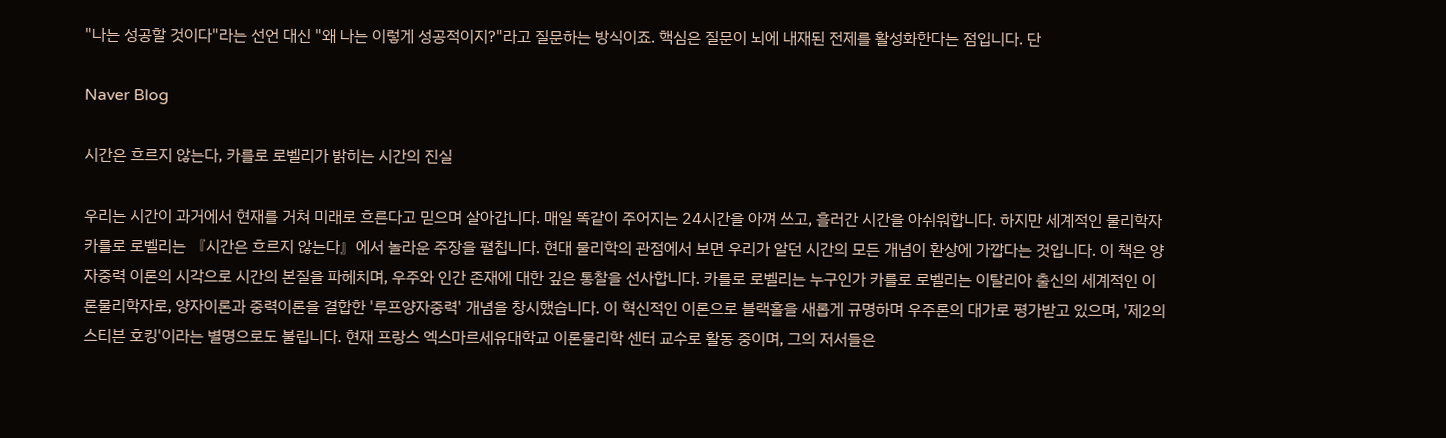"나는 성공할 것이다"라는 선언 대신 "왜 나는 이렇게 성공적이지?"라고 질문하는 방식이죠. 핵심은 질문이 뇌에 내재된 전제를 활성화한다는 점입니다. 단

Naver Blog

시간은 흐르지 않는다, 카를로 로벨리가 밝히는 시간의 진실

우리는 시간이 과거에서 현재를 거쳐 미래로 흐른다고 믿으며 살아갑니다. 매일 똑같이 주어지는 24시간을 아껴 쓰고, 흘러간 시간을 아쉬워합니다. 하지만 세계적인 물리학자 카를로 로벨리는 『시간은 흐르지 않는다』에서 놀라운 주장을 펼칩니다. 현대 물리학의 관점에서 보면 우리가 알던 시간의 모든 개념이 환상에 가깝다는 것입니다. 이 책은 양자중력 이론의 시각으로 시간의 본질을 파헤치며, 우주와 인간 존재에 대한 깊은 통찰을 선사합니다. 카를로 로벨리는 누구인가 카를로 로벨리는 이탈리아 출신의 세계적인 이론물리학자로, 양자이론과 중력이론을 결합한 '루프양자중력' 개념을 창시했습니다. 이 혁신적인 이론으로 블랙홀을 새롭게 규명하며 우주론의 대가로 평가받고 있으며, '제2의 스티븐 호킹'이라는 별명으로도 불립니다. 현재 프랑스 엑스마르세유대학교 이론물리학 센터 교수로 활동 중이며, 그의 저서들은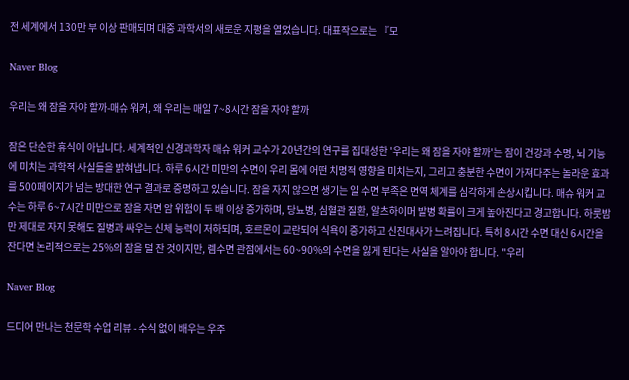전 세계에서 130만 부 이상 판매되며 대중 과학서의 새로운 지평을 열었습니다. 대표작으로는 『모

Naver Blog

우리는 왜 잠을 자야 할까-매슈 워커, 왜 우리는 매일 7~8시간 잠을 자야 할까

잠은 단순한 휴식이 아닙니다. 세계적인 신경과학자 매슈 워커 교수가 20년간의 연구를 집대성한 '우리는 왜 잠을 자야 할까'는 잠이 건강과 수명, 뇌 기능에 미치는 과학적 사실들을 밝혀냅니다. 하루 6시간 미만의 수면이 우리 몸에 어떤 치명적 영향을 미치는지, 그리고 충분한 수면이 가져다주는 놀라운 효과를 500페이지가 넘는 방대한 연구 결과로 증명하고 있습니다. 잠을 자지 않으면 생기는 일 수면 부족은 면역 체계를 심각하게 손상시킵니다. 매슈 워커 교수는 하루 6~7시간 미만으로 잠을 자면 암 위험이 두 배 이상 증가하며, 당뇨병, 심혈관 질환, 알츠하이머 발병 확률이 크게 높아진다고 경고합니다. 하룻밤만 제대로 자지 못해도 질병과 싸우는 신체 능력이 저하되며, 호르몬이 교란되어 식욕이 증가하고 신진대사가 느려집니다. 특히 8시간 수면 대신 6시간을 잔다면 논리적으로는 25%의 잠을 덜 잔 것이지만, 렘수면 관점에서는 60~90%의 수면을 잃게 된다는 사실을 알아야 합니다. "우리

Naver Blog

드디어 만나는 천문학 수업 리뷰 - 수식 없이 배우는 우주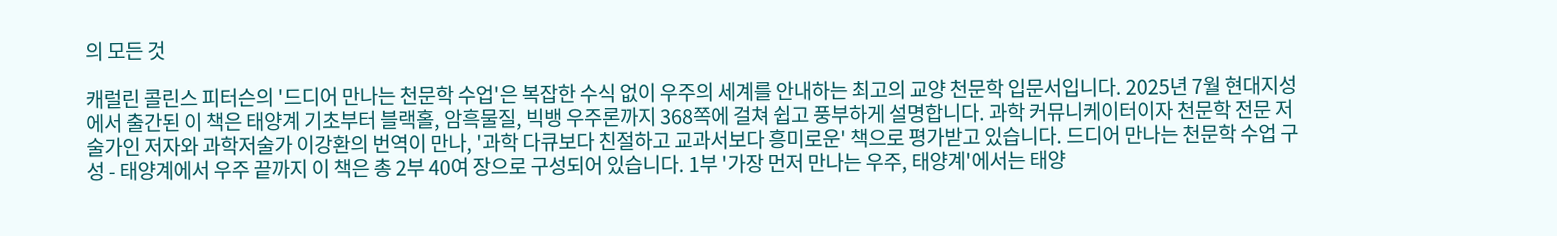의 모든 것

캐럴린 콜린스 피터슨의 '드디어 만나는 천문학 수업'은 복잡한 수식 없이 우주의 세계를 안내하는 최고의 교양 천문학 입문서입니다. 2025년 7월 현대지성에서 출간된 이 책은 태양계 기초부터 블랙홀, 암흑물질, 빅뱅 우주론까지 368쪽에 걸쳐 쉽고 풍부하게 설명합니다. 과학 커뮤니케이터이자 천문학 전문 저술가인 저자와 과학저술가 이강환의 번역이 만나, '과학 다큐보다 친절하고 교과서보다 흥미로운' 책으로 평가받고 있습니다. 드디어 만나는 천문학 수업 구성 - 태양계에서 우주 끝까지 이 책은 총 2부 40여 장으로 구성되어 있습니다. 1부 '가장 먼저 만나는 우주, 태양계'에서는 태양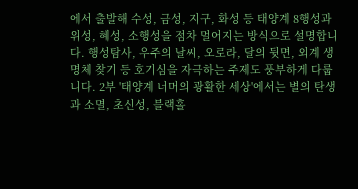에서 출발해 수성, 금성, 지구, 화성 등 태양계 8행성과 위성, 혜성, 소행성을 점차 멀어지는 방식으로 설명합니다. 행성탐사, 우주의 날씨, 오로라, 달의 뒷면, 외계 생명체 찾기 등 호기심을 자극하는 주제도 풍부하게 다룹니다. 2부 '태양계 너머의 광활한 세상'에서는 별의 탄생과 소멸, 초신성, 블랙홀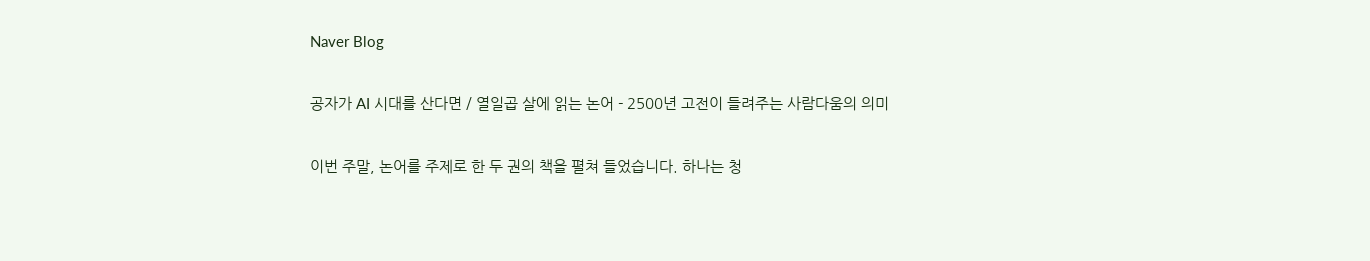Naver Blog

공자가 AI 시대를 산다면 / 열일곱 살에 읽는 논어 - 2500년 고전이 들려주는 사람다움의 의미

이번 주말, 논어를 주제로 한 두 권의 책을 펼쳐 들었습니다. 하나는 청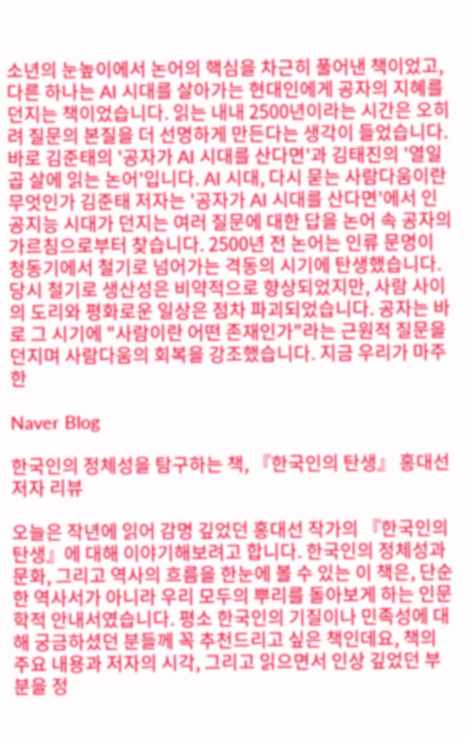소년의 눈높이에서 논어의 핵심을 차근히 풀어낸 책이었고, 다른 하나는 AI 시대를 살아가는 현대인에게 공자의 지혜를 던지는 책이었습니다. 읽는 내내 2500년이라는 시간은 오히려 질문의 본질을 더 선명하게 만든다는 생각이 들었습니다. 바로 김준태의 '공자가 AI 시대를 산다면'과 김태진의 '열일곱 살에 읽는 논어'입니다. AI 시대, 다시 묻는 사람다움이란 무엇인가 김준태 저자는 '공자가 AI 시대를 산다면'에서 인공지능 시대가 던지는 여러 질문에 대한 답을 논어 속 공자의 가르침으로부터 찾습니다. 2500년 전 논어는 인류 문명이 청동기에서 철기로 넘어가는 격동의 시기에 탄생했습니다. 당시 철기로 생산성은 비약적으로 향상되었지만, 사람 사이의 도리와 평화로운 일상은 점차 파괴되었습니다. 공자는 바로 그 시기에 "사람이란 어떤 존재인가"라는 근원적 질문을 던지며 사람다움의 회복을 강조했습니다. 지금 우리가 마주한

Naver Blog

한국인의 정체성을 탐구하는 책, 『한국인의 탄생』 홍대선 저자 리뷰

오늘은 작년에 읽어 감명 깊었던 홍대선 작가의 『한국인의 탄생』에 대해 이야기해보려고 합니다. 한국인의 정체성과 문화, 그리고 역사의 흐름을 한눈에 볼 수 있는 이 책은, 단순한 역사서가 아니라 우리 모두의 뿌리를 돌아보게 하는 인문학적 안내서였습니다. 평소 한국인의 기질이나 민족성에 대해 궁금하셨던 분들께 꼭 추천드리고 싶은 책인데요, 책의 주요 내용과 저자의 시각, 그리고 읽으면서 인상 깊었던 부분을 정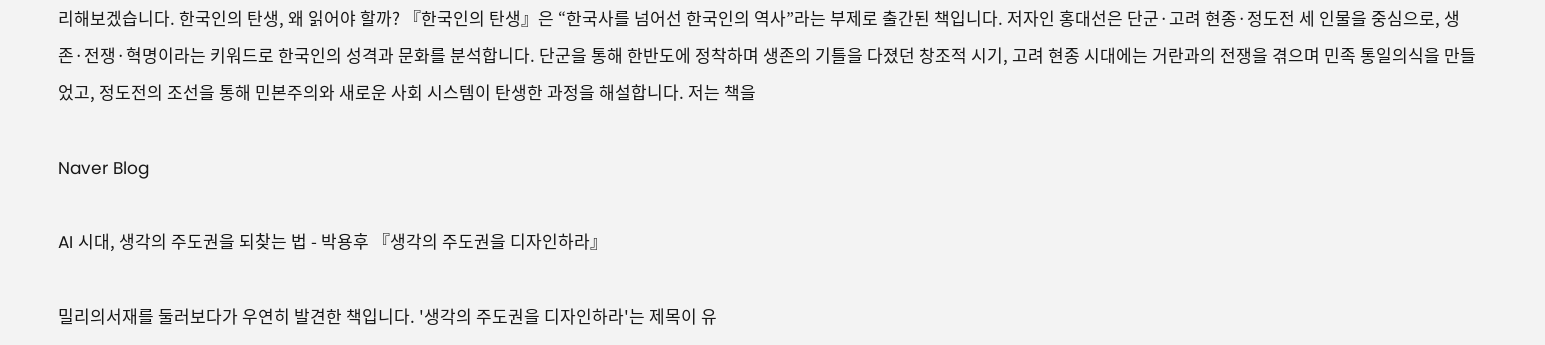리해보겠습니다. 한국인의 탄생, 왜 읽어야 할까? 『한국인의 탄생』은 “한국사를 넘어선 한국인의 역사”라는 부제로 출간된 책입니다. 저자인 홍대선은 단군·고려 현종·정도전 세 인물을 중심으로, 생존·전쟁·혁명이라는 키워드로 한국인의 성격과 문화를 분석합니다. 단군을 통해 한반도에 정착하며 생존의 기틀을 다졌던 창조적 시기, 고려 현종 시대에는 거란과의 전쟁을 겪으며 민족 통일의식을 만들었고, 정도전의 조선을 통해 민본주의와 새로운 사회 시스템이 탄생한 과정을 해설합니다. 저는 책을

Naver Blog

AI 시대, 생각의 주도권을 되찾는 법 - 박용후 『생각의 주도권을 디자인하라』

밀리의서재를 둘러보다가 우연히 발견한 책입니다. '생각의 주도권을 디자인하라'는 제목이 유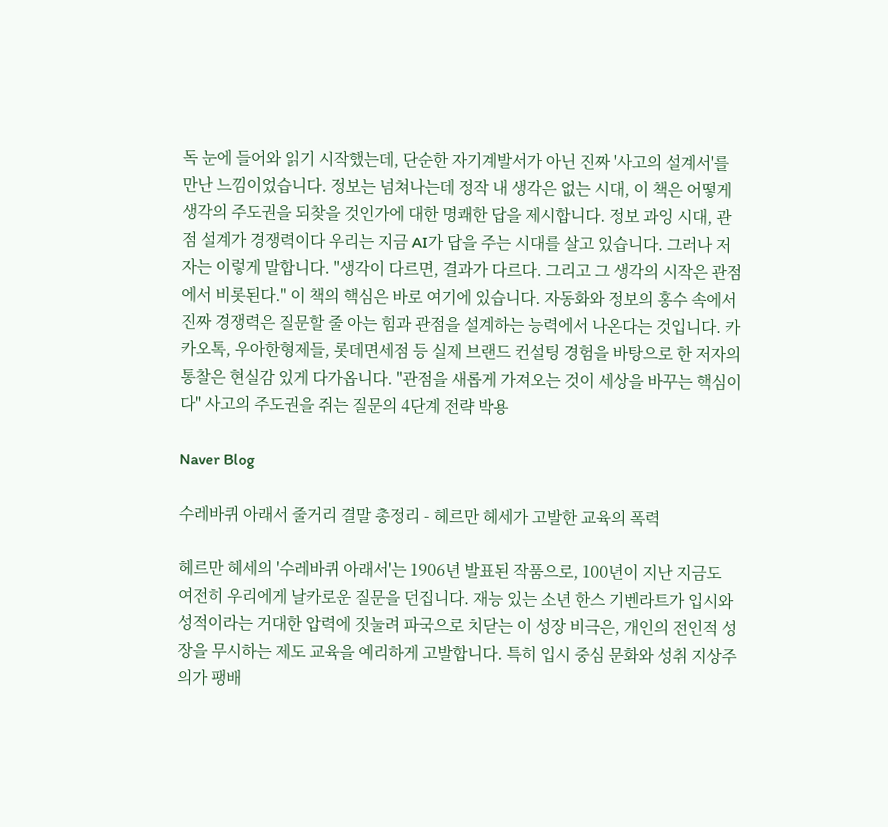독 눈에 들어와 읽기 시작했는데, 단순한 자기계발서가 아닌 진짜 '사고의 설계서'를 만난 느낌이었습니다. 정보는 넘쳐나는데 정작 내 생각은 없는 시대, 이 책은 어떻게 생각의 주도권을 되찾을 것인가에 대한 명쾌한 답을 제시합니다. 정보 과잉 시대, 관점 설계가 경쟁력이다 우리는 지금 AI가 답을 주는 시대를 살고 있습니다. 그러나 저자는 이렇게 말합니다. "생각이 다르면, 결과가 다르다. 그리고 그 생각의 시작은 관점에서 비롯된다." 이 책의 핵심은 바로 여기에 있습니다. 자동화와 정보의 홍수 속에서 진짜 경쟁력은 질문할 줄 아는 힘과 관점을 설계하는 능력에서 나온다는 것입니다. 카카오톡, 우아한형제들, 롯데면세점 등 실제 브랜드 컨설팅 경험을 바탕으로 한 저자의 통찰은 현실감 있게 다가옵니다. "관점을 새롭게 가져오는 것이 세상을 바꾸는 핵심이다" 사고의 주도권을 쥐는 질문의 4단계 전략 박용

Naver Blog

수레바퀴 아래서 줄거리 결말 총정리 - 헤르만 헤세가 고발한 교육의 폭력

헤르만 헤세의 '수레바퀴 아래서'는 1906년 발표된 작품으로, 100년이 지난 지금도 여전히 우리에게 날카로운 질문을 던집니다. 재능 있는 소년 한스 기벤라트가 입시와 성적이라는 거대한 압력에 짓눌려 파국으로 치닫는 이 성장 비극은, 개인의 전인적 성장을 무시하는 제도 교육을 예리하게 고발합니다. 특히 입시 중심 문화와 성취 지상주의가 팽배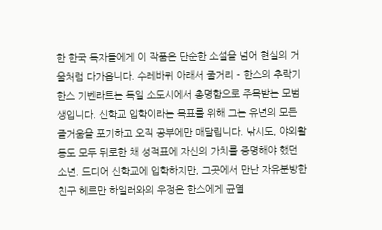한 한국 독자들에게 이 작품은 단순한 소설을 넘어 현실의 거울처럼 다가옵니다. 수레바퀴 아래서 줄거리 - 한스의 추락기 한스 기벤라트는 독일 소도시에서 총명함으로 주목받는 모범생입니다. 신학교 입학이라는 목표를 위해 그는 유년의 모든 즐거움을 포기하고 오직 공부에만 매달립니다. 낚시도, 야외활동도 모두 뒤로한 채 성적표에 자신의 가치를 증명해야 했던 소년. 드디어 신학교에 입학하지만, 그곳에서 만난 자유분방한 친구 헤르만 하일러와의 우정은 한스에게 균열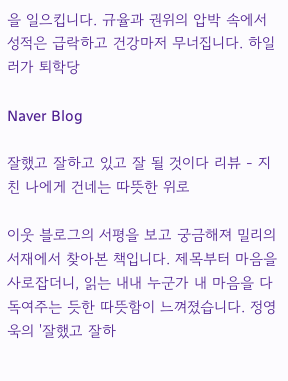을 일으킵니다. 규율과 권위의 압박 속에서 성적은 급락하고 건강마저 무너집니다. 하일러가 퇴학당

Naver Blog

잘했고 잘하고 있고 잘 될 것이다 리뷰 - 지친 나에게 건네는 따뜻한 위로

이웃 블로그의 서평을 보고 궁금해져 밀리의서재에서 찾아본 책입니다. 제목부터 마음을 사로잡더니, 읽는 내내 누군가 내 마음을 다독여주는 듯한 따뜻함이 느껴졌습니다. 정영욱의 '잘했고 잘하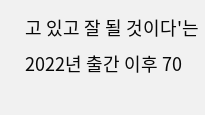고 있고 잘 될 것이다'는 2022년 출간 이후 70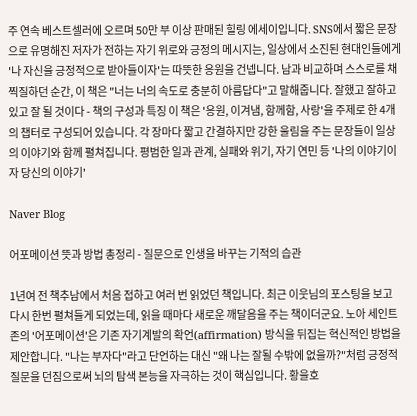주 연속 베스트셀러에 오르며 50만 부 이상 판매된 힐링 에세이입니다. SNS에서 짧은 문장으로 유명해진 저자가 전하는 자기 위로와 긍정의 메시지는, 일상에서 소진된 현대인들에게 '나 자신을 긍정적으로 받아들이자'는 따뜻한 응원을 건넵니다. 남과 비교하며 스스로를 채찍질하던 순간, 이 책은 "너는 너의 속도로 충분히 아름답다"고 말해줍니다. 잘했고 잘하고 있고 잘 될 것이다 - 책의 구성과 특징 이 책은 '응원, 이겨냄, 함께함, 사랑'을 주제로 한 4개의 챕터로 구성되어 있습니다. 각 장마다 짧고 간결하지만 강한 울림을 주는 문장들이 일상의 이야기와 함께 펼쳐집니다. 평범한 일과 관계, 실패와 위기, 자기 연민 등 '나의 이야기이자 당신의 이야기'

Naver Blog

어포메이션 뜻과 방법 총정리 - 질문으로 인생을 바꾸는 기적의 습관

1년여 전 책추남에서 처음 접하고 여러 번 읽었던 책입니다. 최근 이웃님의 포스팅을 보고 다시 한번 펼쳐들게 되었는데, 읽을 때마다 새로운 깨달음을 주는 책이더군요. 노아 세인트 존의 '어포메이션'은 기존 자기계발의 확언(affirmation) 방식을 뒤집는 혁신적인 방법을 제안합니다. "나는 부자다"라고 단언하는 대신 "왜 나는 잘될 수밖에 없을까?"처럼 긍정적 질문을 던짐으로써 뇌의 탐색 본능을 자극하는 것이 핵심입니다. 황을호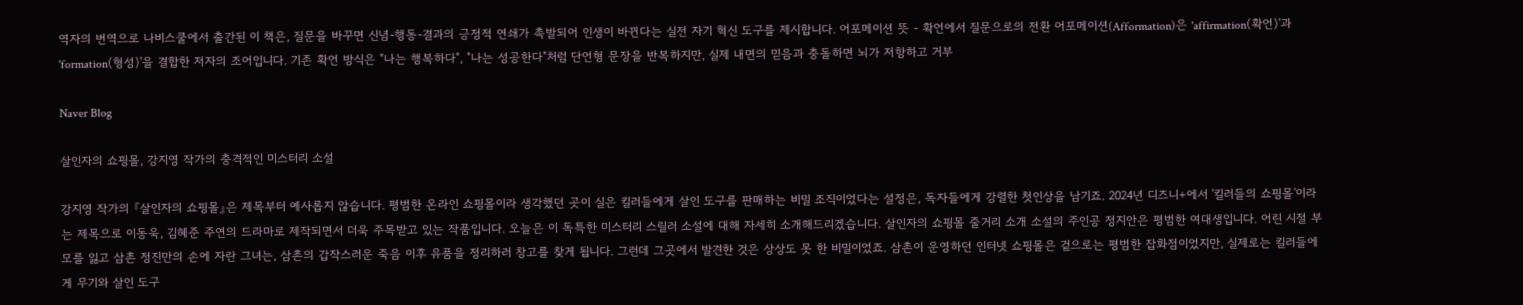역자의 번역으로 나비스쿨에서 출간된 이 책은, 질문을 바꾸면 신념-행동-결과의 긍정적 연쇄가 촉발되어 인생이 바뀐다는 실전 자기 혁신 도구를 제시합니다. 어포메이션 뜻 - 확언에서 질문으로의 전환 어포메이션(Afformation)은 'affirmation(확언)'과 'formation(형성)'을 결합한 저자의 조어입니다. 기존 확언 방식은 "나는 행복하다", "나는 성공한다"처럼 단언형 문장을 반복하지만, 실제 내면의 믿음과 충돌하면 뇌가 저항하고 거부

Naver Blog

살인자의 쇼핑몰, 강지영 작가의 충격적인 미스터리 소설

강지영 작가의 『살인자의 쇼핑몰』은 제목부터 예사롭지 않습니다. 평범한 온라인 쇼핑몰이라 생각했던 곳이 실은 킬러들에게 살인 도구를 판매하는 비밀 조직이었다는 설정은, 독자들에게 강렬한 첫인상을 남기죠. 2024년 디즈니+에서 '킬러들의 쇼핑몰'이라는 제목으로 이동욱, 김혜준 주연의 드라마로 제작되면서 더욱 주목받고 있는 작품입니다. 오늘은 이 독특한 미스터리 스릴러 소설에 대해 자세히 소개해드리겠습니다. 살인자의 쇼핑몰 줄거리 소개 소설의 주인공 정지안은 평범한 여대생입니다. 어린 시절 부모를 잃고 삼촌 정진만의 손에 자란 그녀는, 삼촌의 갑작스러운 죽음 이후 유품을 정리하러 창고를 찾게 됩니다. 그런데 그곳에서 발견한 것은 상상도 못 한 비밀이었죠. 삼촌이 운영하던 인터넷 쇼핑몰은 겉으로는 평범한 잡화점이었지만, 실제로는 킬러들에게 무기와 살인 도구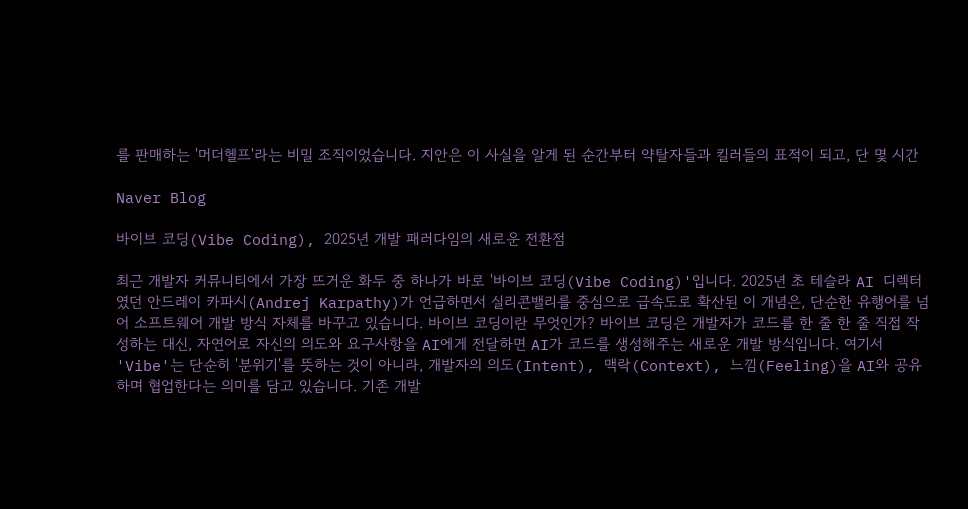를 판매하는 '머더헬프'라는 비밀 조직이었습니다. 지안은 이 사실을 알게 된 순간부터 약탈자들과 킬러들의 표적이 되고, 단 몇 시간

Naver Blog

바이브 코딩(Vibe Coding), 2025년 개발 패러다임의 새로운 전환점

최근 개발자 커뮤니티에서 가장 뜨거운 화두 중 하나가 바로 '바이브 코딩(Vibe Coding)'입니다. 2025년 초 테슬라 AI 디렉터였던 안드레이 카파시(Andrej Karpathy)가 언급하면서 실리콘밸리를 중심으로 급속도로 확산된 이 개념은, 단순한 유행어를 넘어 소프트웨어 개발 방식 자체를 바꾸고 있습니다. 바이브 코딩이란 무엇인가? 바이브 코딩은 개발자가 코드를 한 줄 한 줄 직접 작성하는 대신, 자연어로 자신의 의도와 요구사항을 AI에게 전달하면 AI가 코드를 생성해주는 새로운 개발 방식입니다. 여기서 'Vibe'는 단순히 '분위기'를 뜻하는 것이 아니라, 개발자의 의도(Intent), 맥락(Context), 느낌(Feeling)을 AI와 공유하며 협업한다는 의미를 담고 있습니다. 기존 개발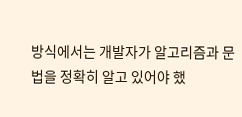방식에서는 개발자가 알고리즘과 문법을 정확히 알고 있어야 했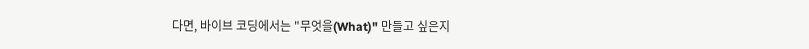다면, 바이브 코딩에서는 "무엇을(What)" 만들고 싶은지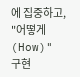에 집중하고, "어떻게(How)" 구현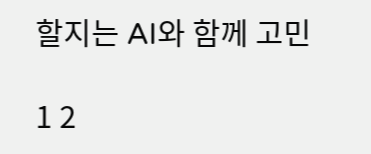할지는 AI와 함께 고민

1 2